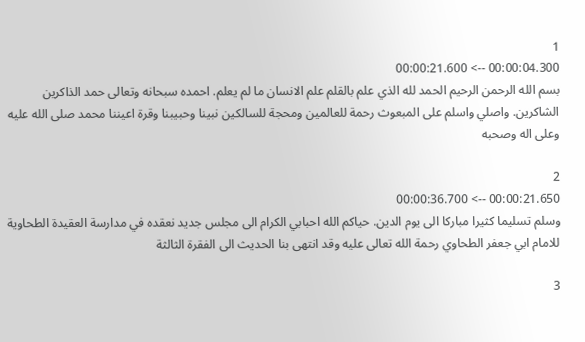1
00:00:04.300 --> 00:00:21.600
بسم الله الرحمن الرحيم الحمد لله الذي علم بالقلم علم الانسان ما لم يعلم. احمده سبحانه وتعالى حمد الذاكرين الشاكرين. واصلي واسلم على المبعوث رحمة للعالمين ومحجة للسالكين نبينا وحبيبنا وقرة اعيننا محمد صلى الله عليه وعلى اله وصحبه

2
00:00:21.650 --> 00:00:36.700
وسلم تسليما كثيرا مباركا الى يوم الدين. حياكم الله احبابي الكرام الى مجلس جديد نعقده في مدارسة العقيدة الطحاوية للامام ابي جعفر الطحاوي رحمة الله تعالى عليه وقد انتهى بنا الحديث الى الفقرة الثالثة

3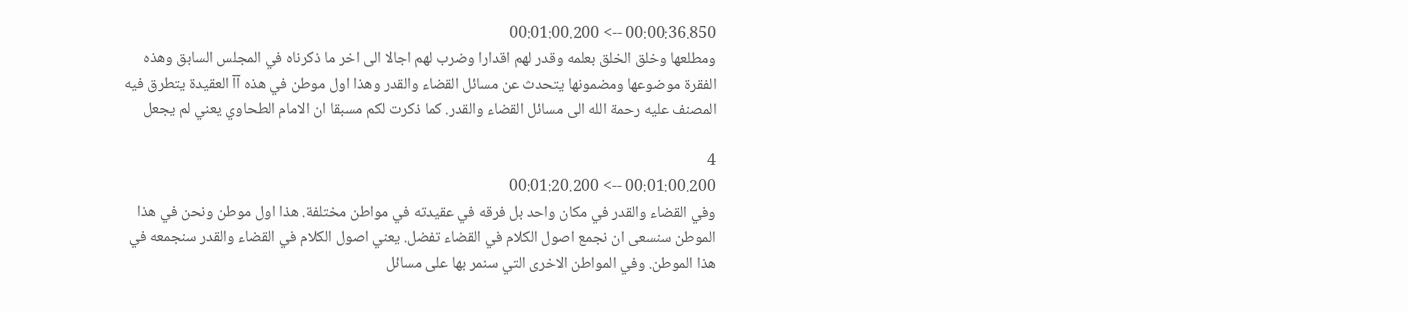00:00:36.850 --> 00:01:00.200
ومطلعها وخلق الخلق بعلمه وقدر لهم اقدارا وضرب لهم اجالا الى اخر ما ذكرناه في المجلس السابق وهذه الفقرة موضوعها ومضمونها يتحدث عن مسائل القضاء والقدر وهذا اول موطن في هذه آآ العقيدة يتطرق فيه المصنف عليه رحمة الله الى مسائل القضاء والقدر. كما ذكرت لكم مسبقا ان الامام الطحاوي يعني لم يجعل

4
00:01:00.200 --> 00:01:20.200
وفي القضاء والقدر في مكان واحد بل فرقه في عقيدته في مواطن مختلفة. هذا اول موطن ونحن في هذا الموطن سنسعى ان نجمع اصول الكلام في القضاء تفضل. يعني اصول الكلام في القضاء والقدر سنجمعه في هذا الموطن. وفي المواطن الاخرى التي سنمر بها على مسائل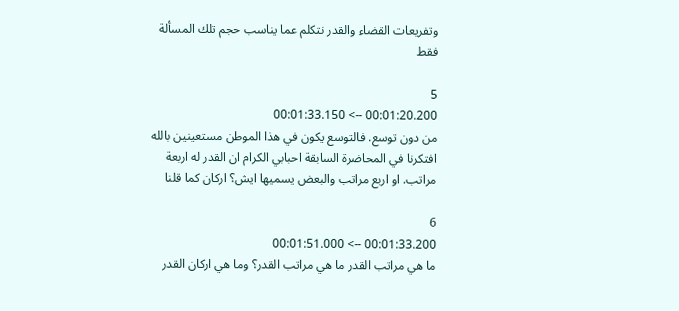وتفريعات القضاء والقدر نتكلم عما يناسب حجم تلك المسألة فقط

5
00:01:20.200 --> 00:01:33.150
من دون توسع. فالتوسع يكون في هذا الموطن مستعينين بالله افتكرنا في المحاضرة السابقة احبابي الكرام ان القدر له اربعة مراتب. او اربع مراتب والبعض يسميها ايش؟ اركان كما قلنا

6
00:01:33.200 --> 00:01:51.000
ما هي مراتب القدر ما هي مراتب القدر؟ وما هي اركان القدر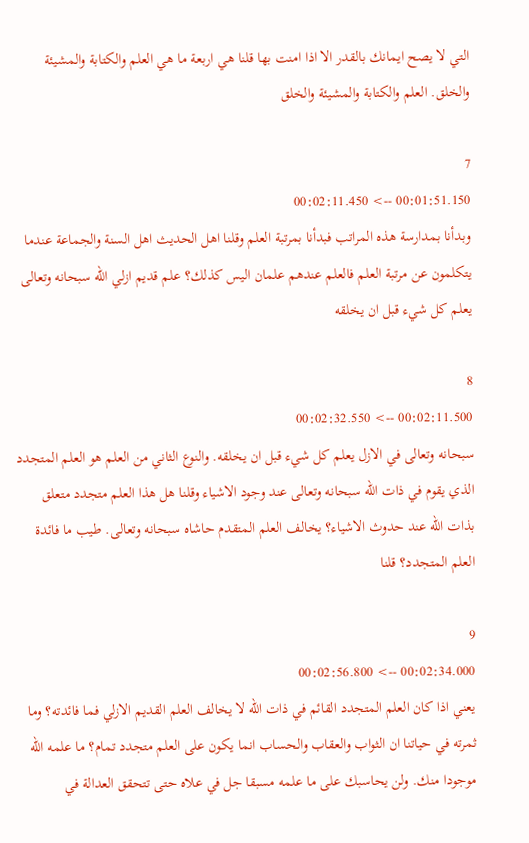التي لا يصح ايمانك بالقدر الا اذا امنت بها قلنا هي اربعة ما هي العلم والكتابة والمشيئة والخلق. العلم والكتابة والمشيئة والخلق

7
00:01:51.150 --> 00:02:11.450
وبدأنا بمدارسة هذه المراتب فبدأنا بمرتبة العلم وقلنا اهل الحديث اهل السنة والجماعة عندما يتكلمون عن مرتبة العلم فالعلم عندهم علمان اليس كذلك؟ علم قديم ازلي الله سبحانه وتعالى يعلم كل شيء قبل ان يخلقه

8
00:02:11.500 --> 00:02:32.550
سبحانه وتعالى في الازل يعلم كل شيء قبل ان يخلقه. والنوع الثاني من العلم هو العلم المتجدد الذي يقوم في ذات الله سبحانه وتعالى عند وجود الاشياء وقلنا هل هذا العلم متجدد متعلق بذات الله عند حدوث الاشياء؟ يخالف العلم المتقدم حاشاه سبحانه وتعالى. طيب ما فائدة العلم المتجدد؟ قلنا

9
00:02:34.000 --> 00:02:56.800
يعني اذا كان العلم المتجدد القائم في ذات الله لا يخالف العلم القديم الازلي فما فائدته؟ وما ثمرته في حياتنا ان الثواب والعقاب والحساب انما يكون على العلم متجدد تمام؟ ما علمه الله موجودا منك. ولن يحاسبك على ما علمه مسبقا جل في علاه حتى تتحقق العدالة في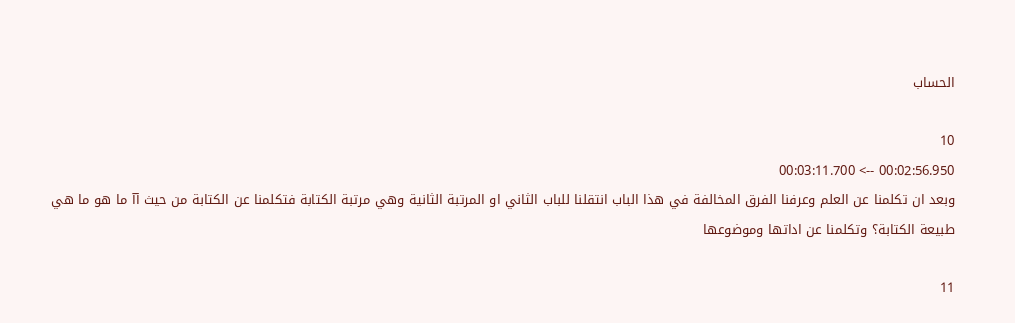الحساب

10
00:02:56.950 --> 00:03:11.700
وبعد ان تكلمنا عن العلم وعرفنا الفرق المخالفة في هذا الباب انتقلنا للباب الثاني او المرتبة الثانية وهي مرتبة الكتابة فتكلمنا عن الكتابة من حيث آآ ما هو ما هي طبيعة الكتابة؟ وتكلمنا عن اداتها وموضوعها

11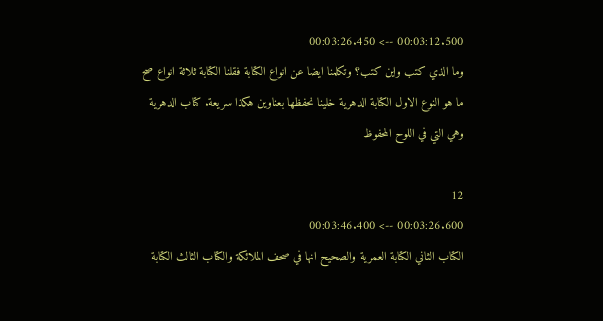00:03:12.500 --> 00:03:26.450
وما الذي كتب واين كتب؟ وتكلمنا ايضا عن انواع الكتابة فقلنا الكتابة ثلاثة انواع صح ما هو النوع الاول الكتابة الدهرية خلينا نحفظها بعناوين هكذا سريعة. كتاب الدهرية وهي التي في اللوح المحفوظ

12
00:03:26.600 --> 00:03:46.400
الكتاب الثاني الكتابة العمرية والصحيح انها في صحف الملائكة والكتاب الثالث الكتابة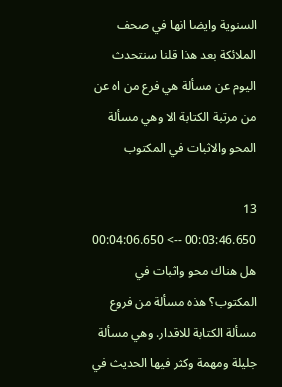السنوية وايضا انها في صحف الملائكة بعد هذا قلنا سنتحدث اليوم عن مسألة هي فرع من اه عن من مرتبة الكتابة الا وهي مسألة المحو والاثبات في المكتوب

13
00:03:46.650 --> 00:04:06.650
هل هناك محو واثبات في المكتوب؟ هذه مسألة من فروع مسألة الكتابة للاقدار. وهي مسألة جليلة ومهمة وكثر فيها الحديث في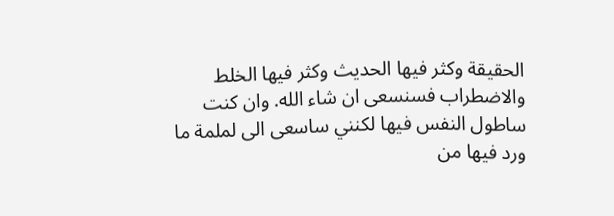الحقيقة وكثر فيها الحديث وكثر فيها الخلط والاضطراب فسنسعى ان شاء الله. وان كنت ساطول النفس فيها لكنني ساسعى الى لملمة ما ورد فيها من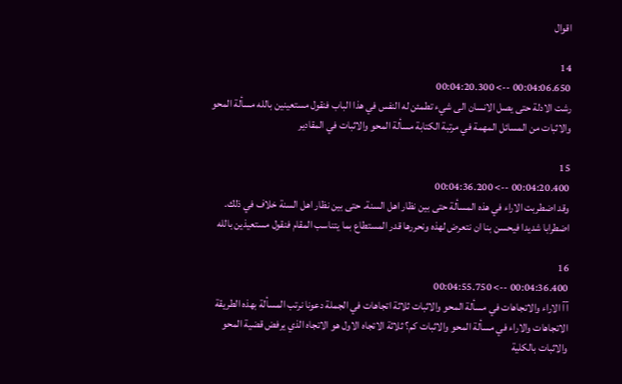اقوال

14
00:04:06.650 --> 00:04:20.300
رشت الادلة حتى يصل الانسان الى شيء تطمئن له النفس في هذا الباب فنقول مستعينين بالله مسألة المحو والاثبات من المسائل المهمة في مرتبة الكتابة مسألة المحو والاثبات في المقادير

15
00:04:20.400 --> 00:04:36.200
وقد اضطربت الاراء في هذه المسألة حتى بين نظار اهل السنة. حتى بين نظار اهل السنة خلاف في ذلك. اضطرابا شديدا فيحسن بنا ان نتعرض لهذه ونحررها قدر المستطاع بما يتناسب المقام فنقول مستعيذين بالله

16
00:04:36.400 --> 00:04:55.750
آآ الاراء والاتجاهات في مسألة المحو والاثبات ثلاثة اتجاهات في الجملة دعونا نرتب المسألة بهذه الطريقة الاتجاهات والاراء في مسألة المحو والاثبات كم؟ ثلاثة الاتجاه الاول هو الاتجاه الذي يرفض قضية المحو والاثبات بالكلية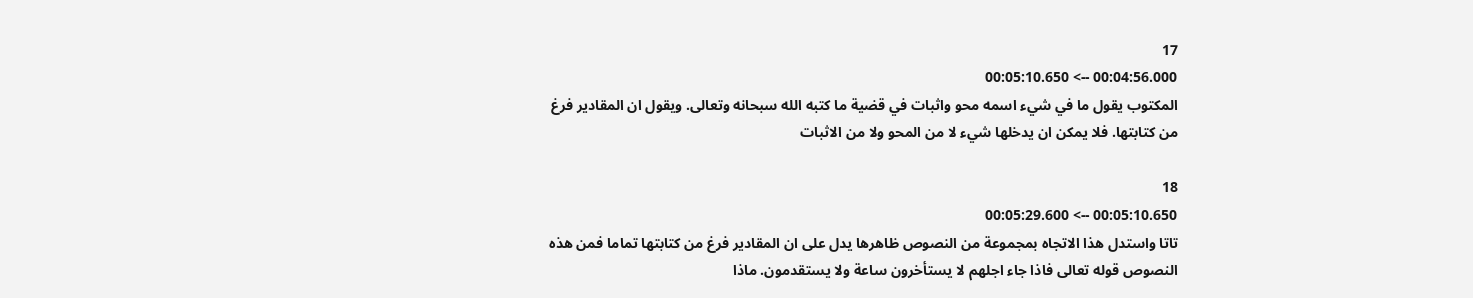17
00:04:56.000 --> 00:05:10.650
المكتوب يقول ما في شيء اسمه محو واثبات في قضية ما كتبه الله سبحانه وتعالى. ويقول ان المقادير فرغ من كتابتها. فلا يمكن ان يدخلها شيء لا من المحو ولا من الاثبات

18
00:05:10.650 --> 00:05:29.600
تاتا واستدل هذا الاتجاه بمجموعة من النصوص ظاهرها يدل على ان المقادير فرغ من كتابتها تماما فمن هذه النصوص قوله تعالى فاذا جاء اجلهم لا يستأخرون ساعة ولا يستقدمون. ماذا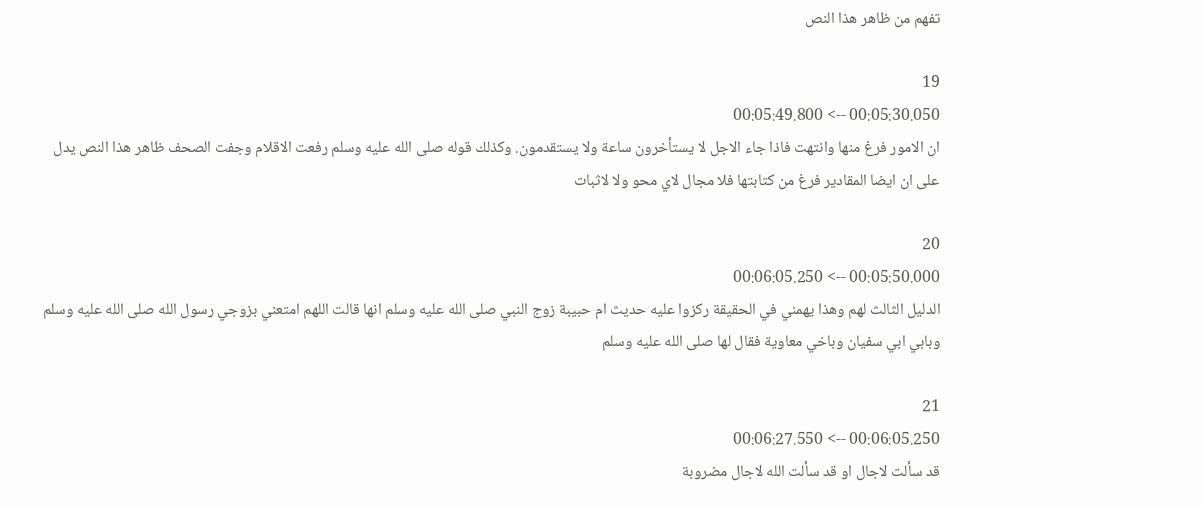تفهم من ظاهر هذا النص

19
00:05:30.050 --> 00:05:49.800
ان الامور فرغ منها وانتهت فاذا جاء الاجل لا يستأخرون ساعة ولا يستقدمون. وكذلك قوله صلى الله عليه وسلم رفعت الاقلام وجفت الصحف ظاهر هذا النص يدل على ان ايضا المقادير فرغ من كتابتها فلا مجال لاي محو ولا لاثبات

20
00:05:50.000 --> 00:06:05.250
الدليل الثالث لهم وهذا يهمني في الحقيقة ركزوا عليه حديث ام حبيبة زوج النبي صلى الله عليه وسلم انها قالت اللهم امتعني بزوجي رسول الله صلى الله عليه وسلم وبابي ابي سفيان وباخي معاوية فقال لها صلى الله عليه وسلم

21
00:06:05.250 --> 00:06:27.550
قد سألت لاجال او قد سألت الله لاجال مضروبة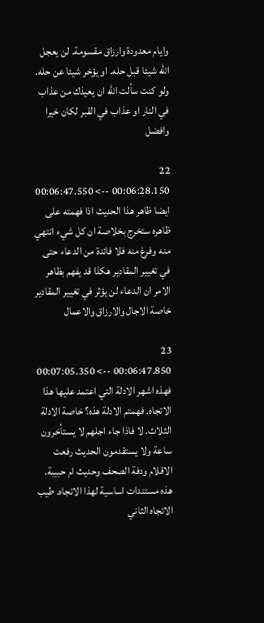وايام معدودة وارزاق مقسومة. لن يعجل الله شيئا قبل حله. او يؤخر شيئا عن حله. ولو كنت سألت الله ان يعيذك من عذاب في النار او عذاب في القبر لكان خيرا وافضل

22
00:06:28.150 --> 00:06:47.550
ايضا ظاهر هذا الحديث اذا فهمته على ظاهره ستخرج بخلاصة ان كل شيء انتهي منه وفرغ منه فلا فائدة من الدعاء حتى في تغيير المقادير هكذا قد يفهم بظاهر الامر ان الدعاء لن يؤثر في تغيير المقادير خاصة الاجال والارزاق والاعمال

23
00:06:47.850 --> 00:07:05.350
فهذه اشهر الادلة التي اعتمد عليها هذا الاتجاه. فهمتم الادلة هذه؟ خاصة الادلة الثلاث. لا فاذا جاء اجلهم لا يستأخرون ساعة ولا يستقدمون الحديث رفعت الاقلام ودفة الصحف وحديث ام حبيبة. هذه مستندات اساسية لهذا الاتجاه. طيب الاتجاه الثاني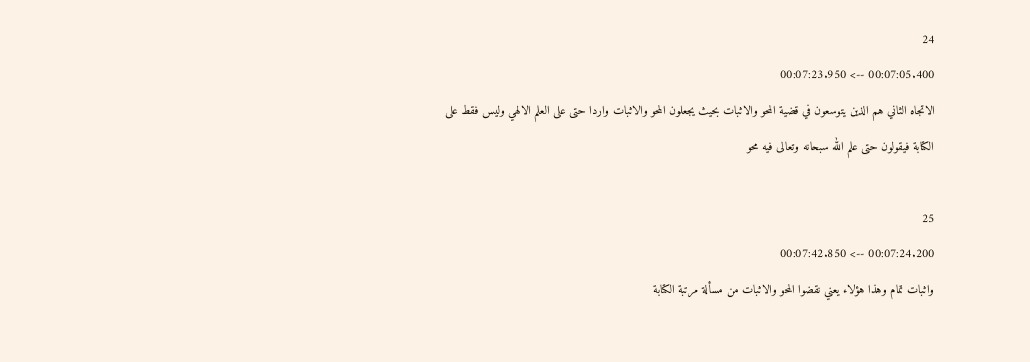24
00:07:05.400 --> 00:07:23.950
الاتجاه الثاني هم الذين يتوسعون في قضية المحو والاثبات بحيث يجعلون المحو والاثبات واردا حتى على العلم الالهي وليس فقط على الكتابة فيقولون حتى علم الله سبحانه وتعالى فيه محو

25
00:07:24.200 --> 00:07:42.850
واثبات تمام وهذا هؤلاء يعني نقضوا المحو والاثبات من مسألة مرتبة الكتابة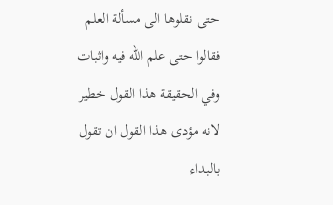حتى نقلوها الى مسألة العلم فقالوا حتى علم الله فيه واثبات وفي الحقيقة هذا القول خطير لانه مؤدى هذا القول ان تقول بالبداء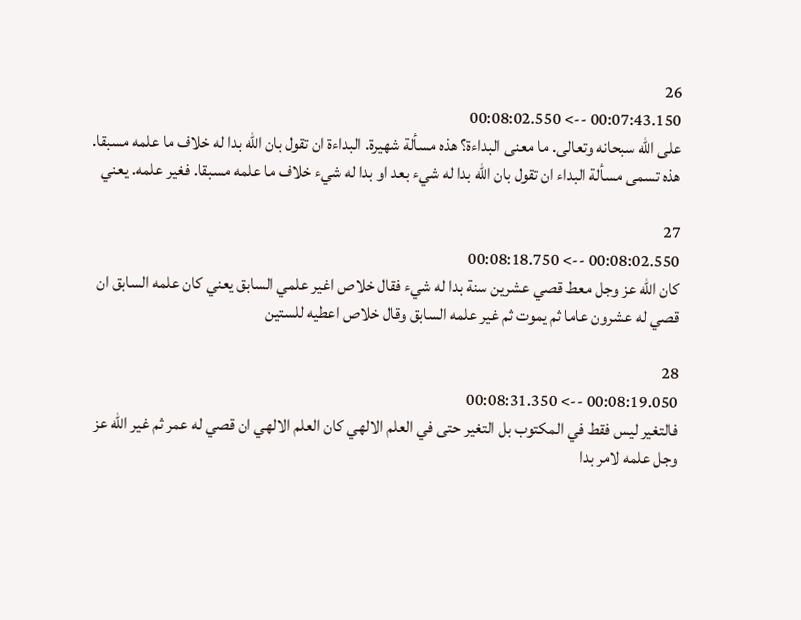26
00:07:43.150 --> 00:08:02.550
على الله سبحانه وتعالى. ما معنى البداءة؟ هذه مسألة شهيرة. البداءة ان تقول بان الله بدا له خلاف ما علمه مسبقا. هذه تسمى مسألة البداء ان تقول بان الله بدا له شيء بعد او بدا له شيء خلاف ما علمه مسبقا. فغير علمه. يعني

27
00:08:02.550 --> 00:08:18.750
كان الله عز وجل معط قصي عشرين سنة بدا له شيء فقال خلاص اغير علمي السابق يعني كان علمه السابق ان قصي له عشرون عاما ثم يموت ثم غير علمه السابق وقال خلاص اعطيه للستين

28
00:08:19.050 --> 00:08:31.350
فالتغير ليس فقط في المكتوب بل التغير حتى في العلم الالهي كان العلم الالهي ان قصي له عمر ثم غير الله عز وجل علمه لامر بدا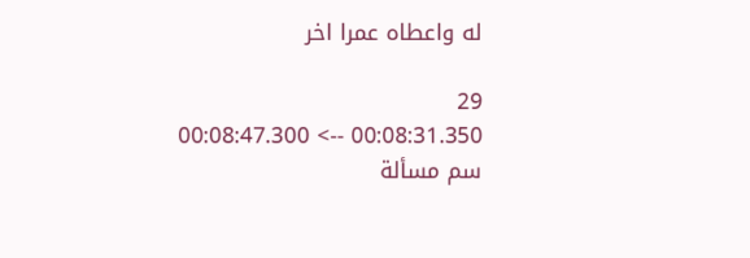له واعطاه عمرا اخر

29
00:08:31.350 --> 00:08:47.300
سم مسألة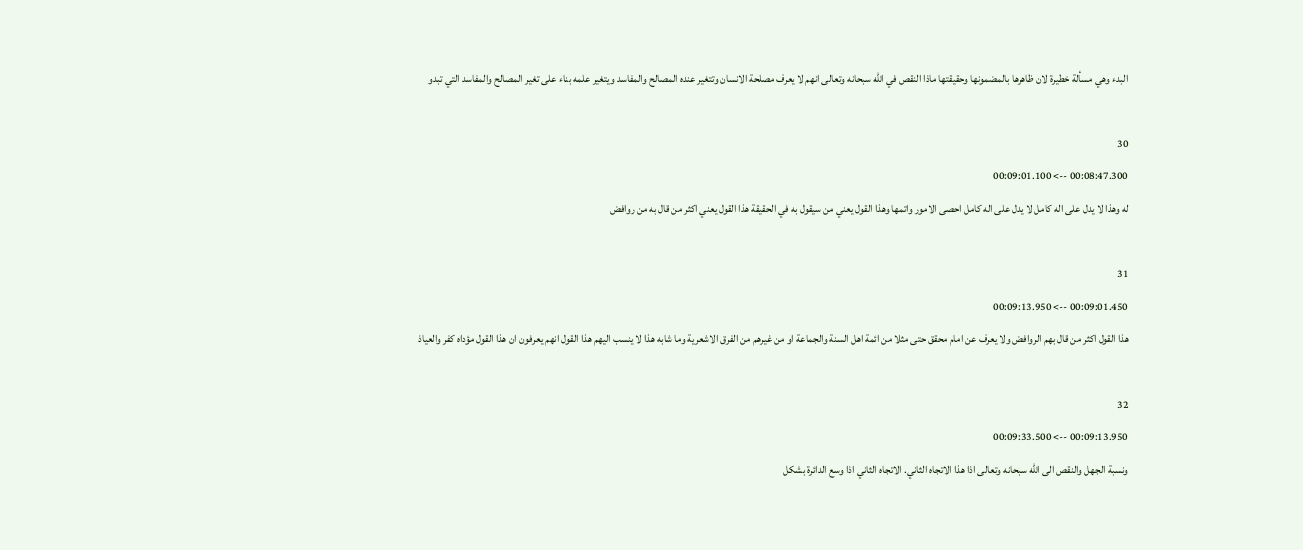البدء وهي مسألة خطيرة لان ظاهرها بالمضمونها وحقيقتها ماذا النقص في الله سبحانه وتعالى انهم لا يعرف مصلحة الانسان وتتغير عنده المصالح والمفاسد ويتغير علمه بناء على تغير المصالح والمفاسد التي تبدو

30
00:08:47.300 --> 00:09:01.100
له وهذا لا يدل على اله كامل لا يدل على اله كامل احصى الامور واتمها وهذا القول يعني من سيقول به في الحقيقة هذا القول يعني اكثر من قال به من روافض

31
00:09:01.450 --> 00:09:13.950
هذا القول اكثر من قال بهم الروافض ولا يعرف عن امام محقق حتى مثلا من ائمة اهل السنة والجماعة او من غيرهم من الفرق الاشعرية وما شابه هذا لا ينسب اليهم هذا القول انهم يعرفون ان هذا القول مؤداه كفر والعياذ

32
00:09:13.950 --> 00:09:33.500
ونسبة الجهل والنقص الى الله سبحانه وتعالى اذا هذا الاتجاه الثاني. الاتجاه الثاني اذا وسع الدائرة بشكل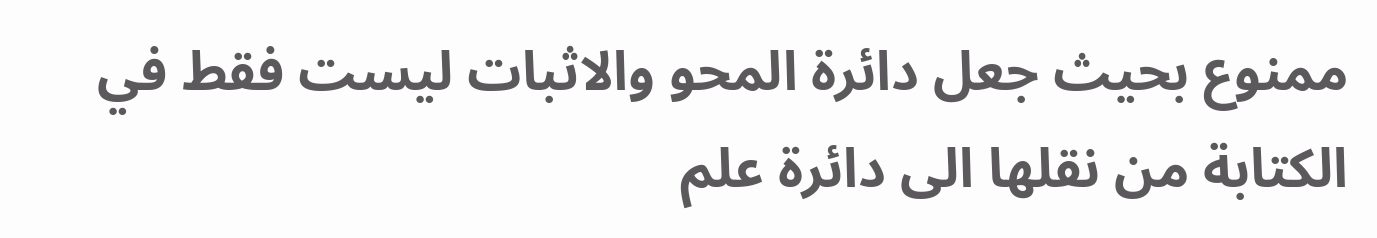ممنوع بحيث جعل دائرة المحو والاثبات ليست فقط في الكتابة من نقلها الى دائرة علم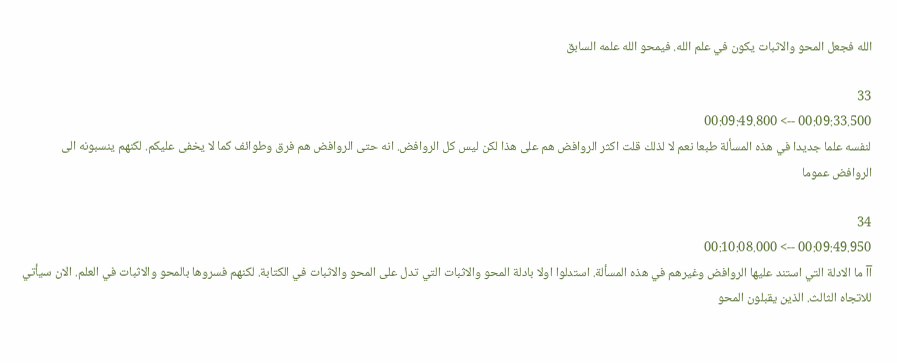الله فجعل المحو والاثبات يكون في علم الله. فيمحو الله علمه السابق

33
00:09:33.500 --> 00:09:49.800
لنفسه علما جديدا في هذه المسألة طبعا نعم لا لذلك قلت اكثر الروافض هم على هذا لكن ليس كل الروافض. انه حتى الروافض هم فرق وطوائف كما لا يخفى عليكم. لكنهم ينسبونه الى الروافض عموما

34
00:09:49.950 --> 00:10:08.000
آآ ما الادلة التي استند عليها الروافض وغيرهم في هذه المسألة. استدلوا اولا بادلة المحو والاثبات التي تدل على المحو والاثبات في الكتابة. لكنهم فسروها بالمحو والاثبات في العلم. الان سيأتي للاتجاه الثالث. الذين يقبلون المحو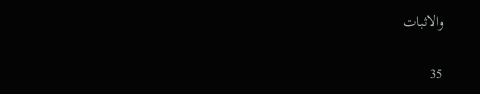والاثبات

35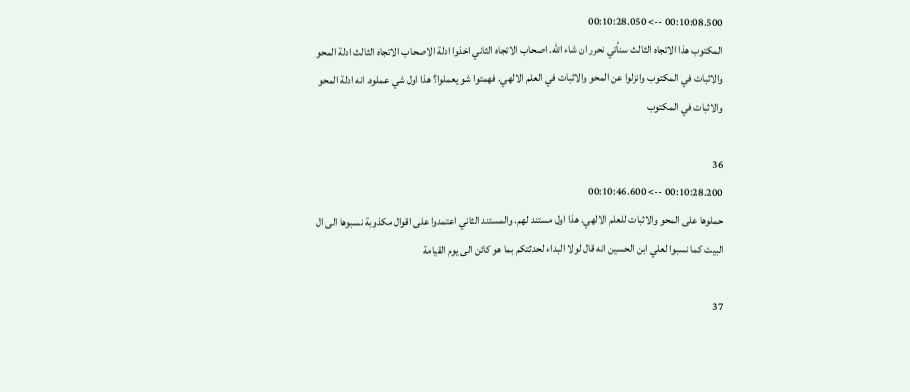00:10:08.500 --> 00:10:28.050
المكتوب هذا الاتجاه الثالث سنأتي نحرر ان شاء الله. اصحاب الاتجاه الثاني اخذوا ادلة الاصحاب الاتجاه الثالث ادلة المحو والاثبات في المكتوب وانزلوا عن المحو والاثبات في العلم الالهي. فهمتوا شو يعملوا؟ هذا اول شي عملوه. انه ادلة المحو والاثبات في المكتوب

36
00:10:28.200 --> 00:10:46.600
حملوها على المحو والاثبات للعلم الالهي. هذا اول مستند لهم. والمستند الثاني اعتمدوا على اقوال مكذوبة نسبوها الى ال البيت كما نسبوا لعلي ابن الحسين انه قال لولا البداء لحدثتكم بما هو كائن الى يوم القيامة

37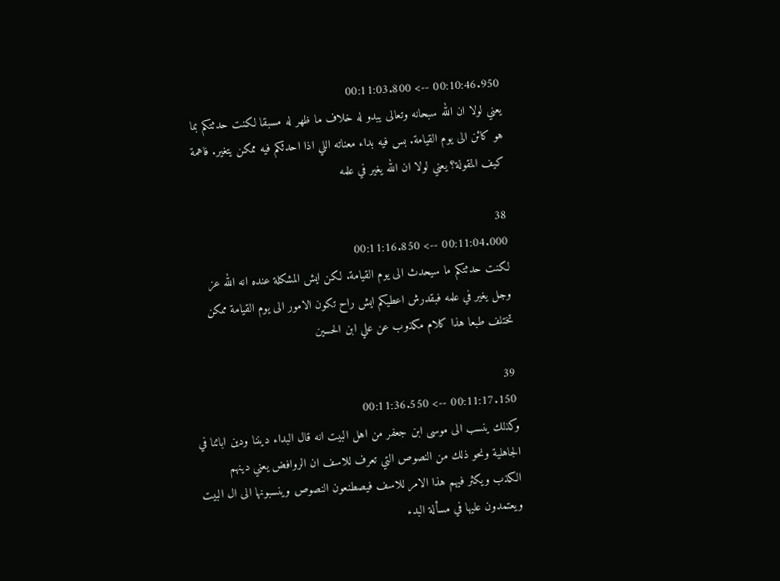00:10:46.950 --> 00:11:03.800
يعني لولا ان الله سبحانه وتعالى يبدو له خلاف ما ظهر له مسبقا لكنت حدثتكم بما هو كائن الى يوم القيامة. بس فيه بداء معناته اللي اذا احدثكم فيه ممكن يتغير. فاهمة كيف المقولة؟ يعني لولا ان الله يغير في علمه

38
00:11:04.000 --> 00:11:16.850
لكنت حدثتكم ما سيحدث الى يوم القيامة. لكن ايش المشكلة عنده انه الله عز وجل يغير في علمه فبقدرش اعطيكم ايش راح تكون الامور الى يوم القيامة ممكن تختلف طبعا هذا كلام مكذوب عن علي ابن الحسين

39
00:11:17.150 --> 00:11:36.550
وكذلك ينسب الى موسى ابن جعفر من اهل البيت انه قال البداء ديننا ودين ابائنا في الجاهلية ونحو ذلك من النصوص التي تعرف للاسف ان الروافض يعني دينهم الكذب ويكثر فيهم هذا الامر للاسف فيصطنعون النصوص وينسبونها الى ال البيت ويعتمدون عليها في مسألة البدء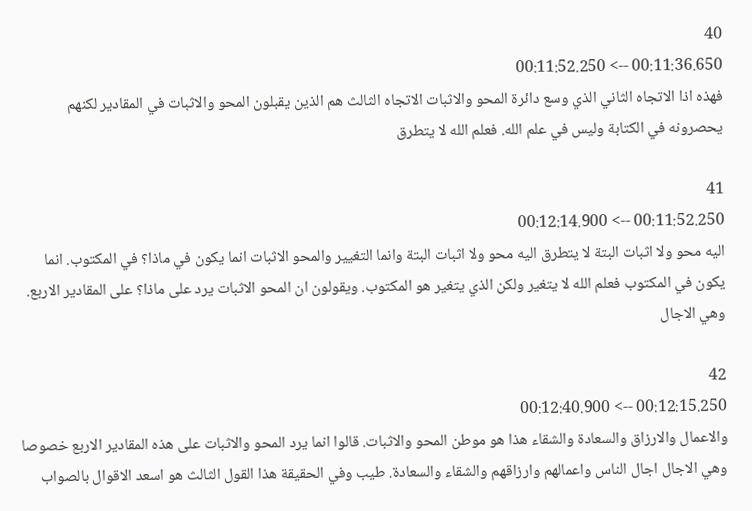40
00:11:36.650 --> 00:11:52.250
فهذه اذا الاتجاه الثاني الذي وسع دائرة المحو والاثبات الاتجاه الثالث هم الذين يقبلون المحو والاثبات في المقادير لكنهم يحصرونه في الكتابة وليس في علم الله. فعلم الله لا يتطرق

41
00:11:52.250 --> 00:12:14.900
اليه محو ولا اثبات البتة لا يتطرق اليه محو ولا اثبات البتة وانما التغيير والمحو الاثبات انما يكون في ماذا؟ في المكتوب. انما يكون في المكتوب فعلم الله لا يتغير ولكن الذي يتغير هو المكتوب. ويقولون ان المحو الاثبات يرد على ماذا؟ على المقادير الاربع. وهي الاجال

42
00:12:15.250 --> 00:12:40.900
والاعمال والارزاق والسعادة والشقاء هذا هو موطن المحو والاثبات. قالوا انما يرد المحو والاثبات على هذه المقادير الاربع خصوصا وهي الاجال اجال الناس واعمالهم وارزاقهم والشقاء والسعادة. طيب وفي الحقيقة هذا القول الثالث هو اسعد الاقوال بالصواب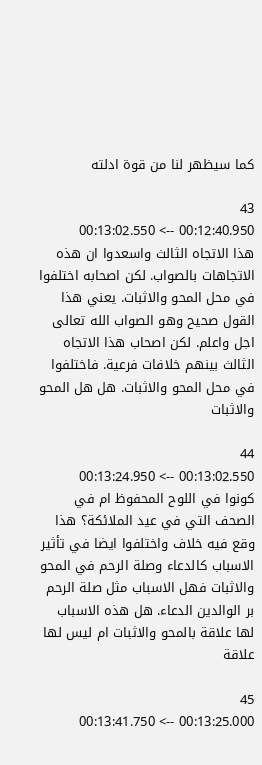كما سيظهر لنا من قوة ادلته

43
00:12:40.950 --> 00:13:02.550
هذا الاتجاه الثالث واسعدوا ان هذه الاتجاهات بالصواب. لكن اصحابه اختلفوا في محل المحو والاثبات. يعني هذا القول صحيح وهو الصواب الله تعالى اجل واعلم. لكن اصحاب هذا الاتجاه الثالث بينهم خلافات فرعية. فاختلفوا في محل المحو والاثبات. هل هل المحو والاثبات

44
00:13:02.550 --> 00:13:24.950
كونوا في اللوح المحفوظ ام في الصحف التي في عيد الملائكة؟ هذا وقع فيه خلاف واختلفوا ايضا في تأثير الاسباب كالدعاء وصلة الرحم في المحو والاثبات فهل الاسباب مثل صلة الرحم بر الوالدين الدعاء. هل هذه الاسباب لها علاقة بالمحو والاثبات ام ليس لها علاقة

45
00:13:25.000 --> 00:13:41.750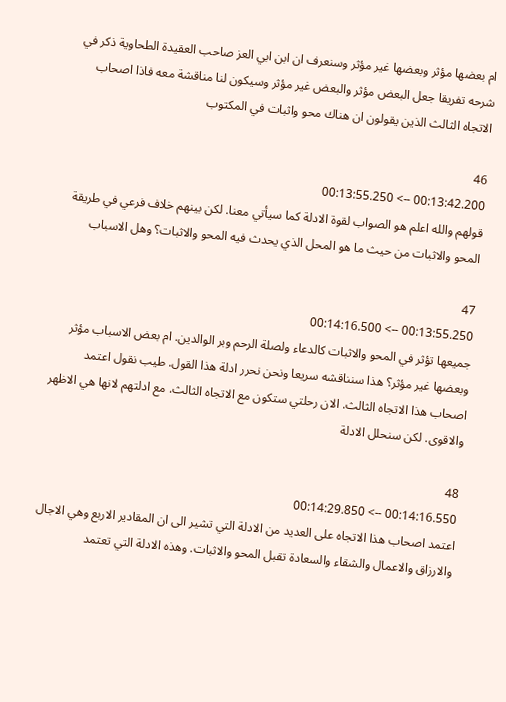ام بعضها مؤثر وبعضها غير مؤثر وسنعرف ان ابن ابي العز صاحب العقيدة الطحاوية ذكر في شرحه تفريقا جعل البعض مؤثر والبعض غير مؤثر وسيكون لنا مناقشة معه فاذا اصحاب الاتجاه الثالث الذين يقولون ان هناك محو واثبات في المكتوب

46
00:13:42.200 --> 00:13:55.250
قولهم والله اعلم هو الصواب لقوة الادلة كما سيأتي معنا. لكن بينهم خلاف فرعي في طريقة المحو والاثبات من حيث ما هو المحل الذي يحدث فيه المحو والاثبات؟ وهل الاسباب

47
00:13:55.250 --> 00:14:16.500
جميعها تؤثر في المحو والاثبات كالدعاء ولصلة الرحم وبر الوالدين. ام بعض الاسباب مؤثر وبعضها غير مؤثر؟ هذا سنناقشه سريعا ونحن نحرر ادلة هذا القول. طيب نقول اعتمد اصحاب هذا الاتجاه الثالث. الان رحلتي ستكون مع الاتجاه الثالث. مع ادلتهم لانها هي الاظهر والاقوى. لكن سنحلل الادلة

48
00:14:16.550 --> 00:14:29.850
اعتمد اصحاب هذا الاتجاه على العديد من الادلة التي تشير الى ان المقادير الاربع وهي الاجال والارزاق والاعمال والشقاء والسعادة تقبل المحو والاثبات. وهذه الادلة التي تعتمد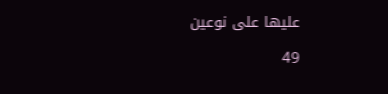عليها على نوعين

49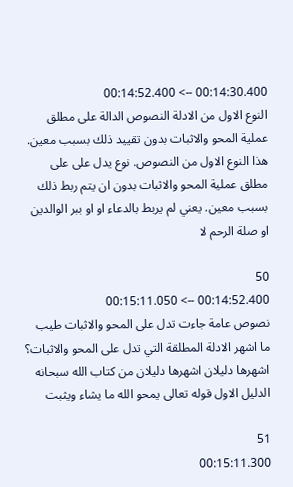00:14:30.400 --> 00:14:52.400
النوع الاول من الادلة النصوص الدالة على مطلق عملية المحو والاثبات بدون تقييد ذلك بسبب معين. هذا النوع الاول من النصوص. نوع يدل على على مطلق عملية المحو والاثبات بدون ان يتم ربط ذلك بسبب معين. يعني لم يربط بالدعاء او او ببر الوالدين او صلة الرحم لا

50
00:14:52.400 --> 00:15:11.050
نصوص عامة جاءت تدل على المحو والاثبات طيب ما اشهر الادلة المطلقة التي تدل على المحو والاثبات؟ اشهرها دليلان اشهرها دليلان من كتاب الله سبحانه الدليل الاول قوله تعالى يمحو الله ما يشاء ويثبت

51
00:15:11.300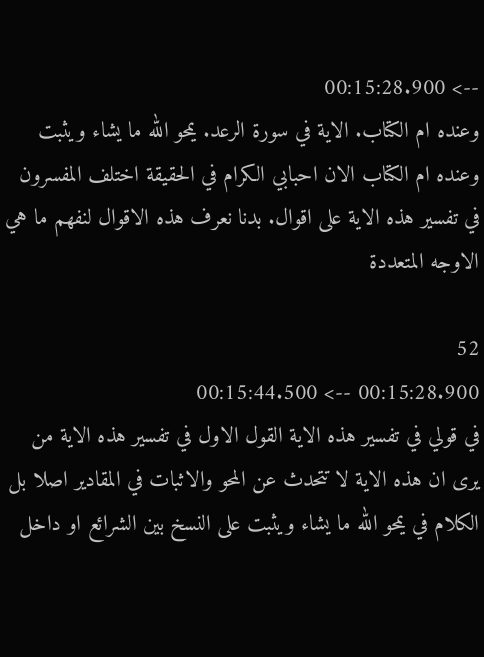--> 00:15:28.900
وعنده ام الكتاب. الاية في سورة الرعد. يمحو الله ما يشاء ويثبت وعنده ام الكتاب الان احبابي الكرام في الحقيقة اختلف المفسرون في تفسير هذه الاية على اقوال. بدنا نعرف هذه الاقوال لنفهم ما هي الاوجه المتعددة

52
00:15:28.900 --> 00:15:44.500
في قولي في تفسير هذه الاية القول الاول في تفسير هذه الاية من يرى ان هذه الاية لا تتحدث عن المحو والاثبات في المقادير اصلا بل الكلام في يمحو الله ما يشاء ويثبت على النسخ بين الشرائع او داخل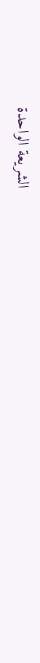الشريعة الواحدة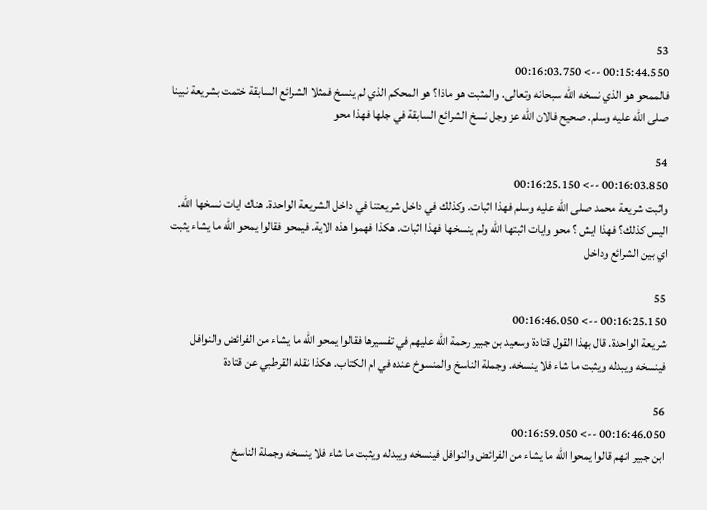53
00:15:44.550 --> 00:16:03.750
فالممحو هو الذي نسخه الله سبحانه وتعالى. والمثبت هو ماذا؟ هو المحكم الذي لم ينسخ فمثلا الشرائع السابقة ختمت بشريعة نبينا صلى الله عليه وسلم. صحيح فالان الله عز وجل نسخ الشرائع السابقة في جلها فهذا محو

54
00:16:03.850 --> 00:16:25.150
واثبت شريعة محمد صلى الله عليه وسلم فهذا اثبات. وكذلك في داخل شريعتنا في داخل الشريعة الواحدة. هناك ايات نسخها الله. اليس كذلك؟ فهذا ايش ؟ محو وايات اثبتها الله ولم ينسخها فهذا اثبات. هكذا فهموا هذه الاية. فيمحو فقالوا يمحو الله ما يشاء يثبت اي بين الشرائع وداخل

55
00:16:25.150 --> 00:16:46.050
شريعة الواحدة. قال بهذا القول قتادة وسعيد بن جبير رحمة الله عليهم في تفسيرها فقالوا يمحو الله ما يشاء من الفرائض والنوافل  فينسخه ويبدله ويثبت ما شاء فلا ينسخه. وجملة الناسخ والمنسوخ عنده في ام الكتاب. هكذا نقله القرطبي عن قتادة

56
00:16:46.050 --> 00:16:59.050
ابن جبير انهم قالوا يمحوا الله ما يشاء من الفرائض والنوافل فينسخه ويبدله ويثبت ما شاء فلا ينسخه وجملة الناسخ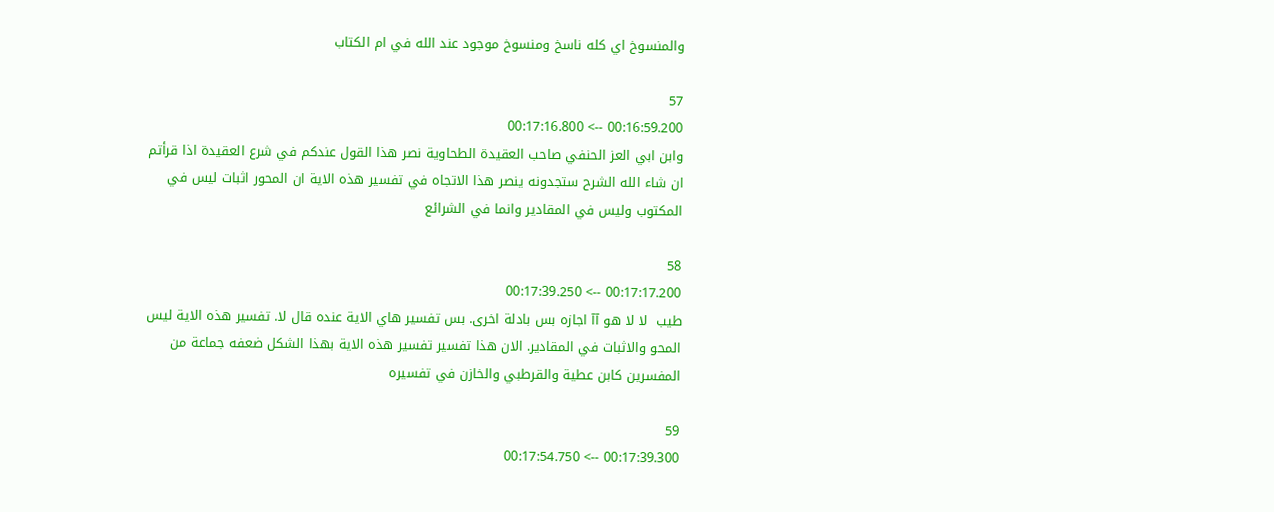والمنسوخ اي كله ناسخ ومنسوخ موجود عند الله في ام الكتاب

57
00:16:59.200 --> 00:17:16.800
وابن ابي العز الحنفي صاحب العقيدة الطحاوية نصر هذا القول عندكم في شرع العقيدة اذا قرأتم ان شاء الله الشرح ستجدونه ينصر هذا الاتجاه في تفسير هذه الاية ان المحور اثبات ليس في المكتوب وليس في المقادير وانما في الشرائع

58
00:17:17.200 --> 00:17:39.250
طيب  لا لا هو آآ اجازه بس بادلة اخرى. بس تفسير هاي الاية عنده قال لا. تفسير هذه الاية ليس المحو والاثبات في المقادير. الان هذا تفسير تفسير هذه الاية بهذا الشكل ضعفه جماعة من المفسرين كابن عطية والقرطبي والخازن في تفسيره

59
00:17:39.300 --> 00:17:54.750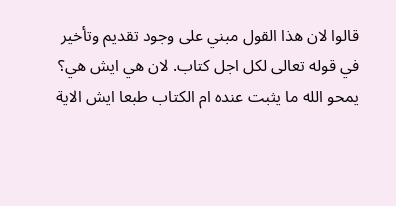قالوا لان هذا القول مبني على وجود تقديم وتأخير في قوله تعالى لكل اجل كتاب. لان هي ايش هي؟ يمحو الله ما يثبت عنده ام الكتاب طبعا ايش الاية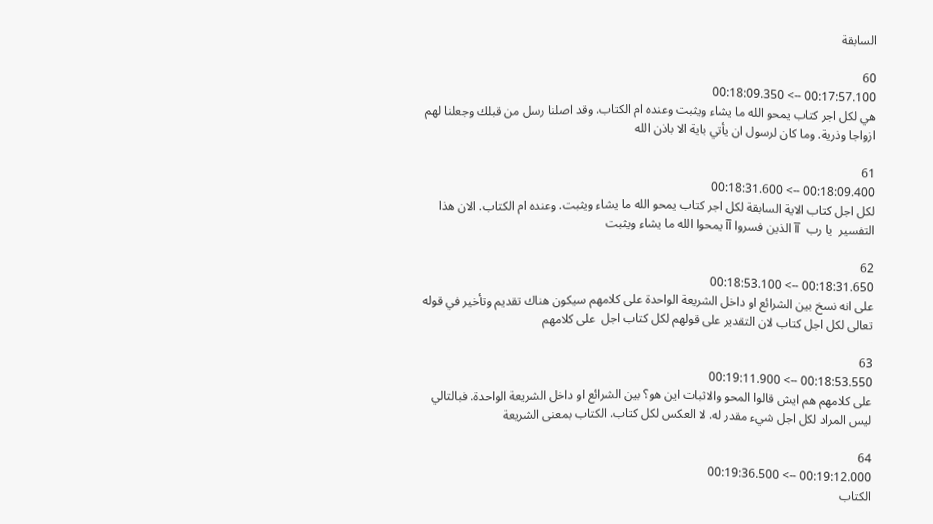السابقة

60
00:17:57.100 --> 00:18:09.350
هي لكل اجر كتاب يمحو الله ما يشاء ويثبت وعنده ام الكتاب. وقد اصلنا رسل من قبلك وجعلنا لهم ازواجا وذرية. وما كان لرسول ان يأتي باية الا باذن الله

61
00:18:09.400 --> 00:18:31.600
لكل اجل كتاب الاية السابقة لكل اجر كتاب يمحو الله ما يشاء ويثبت. وعنده ام الكتاب. الان هذا التفسير  يا رب  آآ الذين فسروا آآ يمحوا الله ما يشاء ويثبت

62
00:18:31.650 --> 00:18:53.100
على انه نسخ بين الشرائع او داخل الشريعة الواحدة على كلامهم سيكون هناك تقديم وتأخير في قوله تعالى لكل اجل كتاب لان التقدير على قولهم لكل كتاب اجل  على كلامهم

63
00:18:53.550 --> 00:19:11.900
على كلامهم هم ايش قالوا المحو والاثبات اين هو؟ بين الشرائع او داخل الشريعة الواحدة. فبالتالي ليس المراد لكل اجل شيء مقدر له. لا العكس لكل كتاب. الكتاب بمعنى الشريعة

64
00:19:12.000 --> 00:19:36.500
الكتاب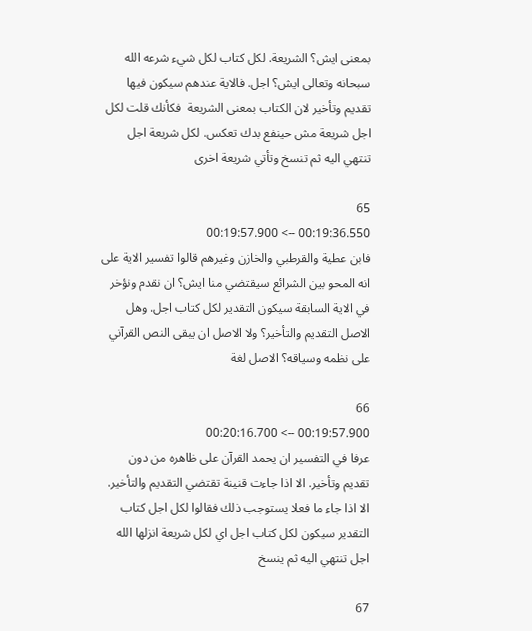بمعنى ايش؟ الشريعة. لكل كتاب لكل شيء شرعه الله سبحانه وتعالى ايش؟ اجل. فالاية عندهم سيكون فيها تقديم وتأخير لان الكتاب بمعنى الشريعة  فكأنك قلت لكل اجل شريعة مش حينفع بدك تعكس. لكل شريعة اجل تنتهي اليه ثم تنسخ وتأتي شريعة اخرى

65
00:19:36.550 --> 00:19:57.900
فابن عطية والقرطبي والخازن وغيرهم قالوا تفسير الاية على انه المحو بين الشرائع سيقتضي منا ايش؟ ان نقدم ونؤخر في الاية السابقة سيكون التقدير لكل كتاب اجل. وهل الاصل التقديم والتأخير؟ ولا الاصل ان يبقى النص القرآني على نظمه وسياقه؟ الاصل لغة

66
00:19:57.900 --> 00:20:16.700
عرفا في التفسير ان يحمد القرآن على ظاهره من دون تقديم وتأخير. الا اذا جاءت قنينة تقتضي التقديم والتأخير. الا اذا جاء ما فعلا يستوجب ذلك فقالوا لكل اجل كتاب التقدير سيكون لكل كتاب اجل اي لكل شريعة انزلها الله اجل تنتهي اليه ثم ينسخ

67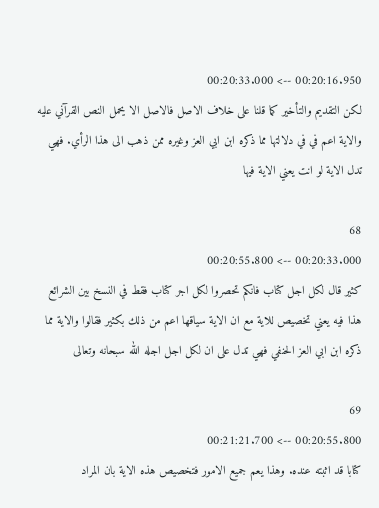00:20:16.950 --> 00:20:33.000
لكن التقديم والتأخير كما قلنا على خلاف الاصل فالاصل الا يحمل النص القرآني عليه والاية اعم في في دلالتها مما ذكره ابن ابي العز وغيره ممن ذهب الى هذا الرأي. فهي تدل الاية لو انت يعني الاية فيها

68
00:20:33.000 --> 00:20:55.800
كثير قال لكل اجل كتاب فانكم تحصروا لكل اجر كتاب فقط في النسخ بين الشرائع هذا فيه يعني تخصيص للاية مع ان الاية سياقها اعم من ذلك بكثير فقالوا والاية مما ذكره ابن ابي العز الحنفي فهي تدل على ان لكل اجل اجله الله سبحانه وتعالى

69
00:20:55.800 --> 00:21:21.700
كتابا قد اثبته عنده. وهذا يعم جميع الامور فتخصيص هذه الاية بان المراد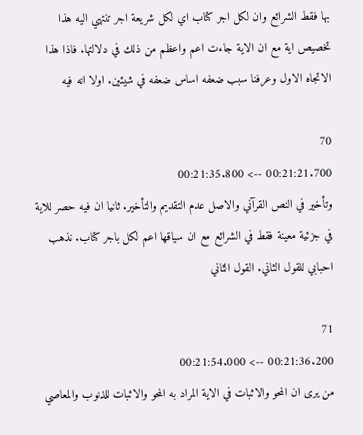بها فقط الشرائع وان لكل اجر كتاب اي لكل شريعة اجر تنتهي اليه هذا تخصيص اية مع ان الاية جاءت اعم واعظم من ذلك في دلالتها. فاذا هذا الاتجاه الاول وعرفنا سبب ضعفه اساس ضعفه في شيئين. اولا انه فيه

70
00:21:21.700 --> 00:21:35.800
وتأخير في النص القرآني والاصل عدم التقديم والتأخير. ثانيا ان فيه حصر للاية في جزئية معينة فقط في الشرائع مع ان سياقها اعم لكل باجر كتاب. نذهب احبابي للقول الثاني. القول الثاني

71
00:21:36.200 --> 00:21:54.000
من يرى ان المحو والاثبات في الاية المراد به المحو والاثبات للذنوب والمعاصي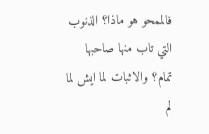فالممحو هو ماذا؟ الذنوب التي تاب منها صاحبها تمام؟ والاثبات لما ايش لما لم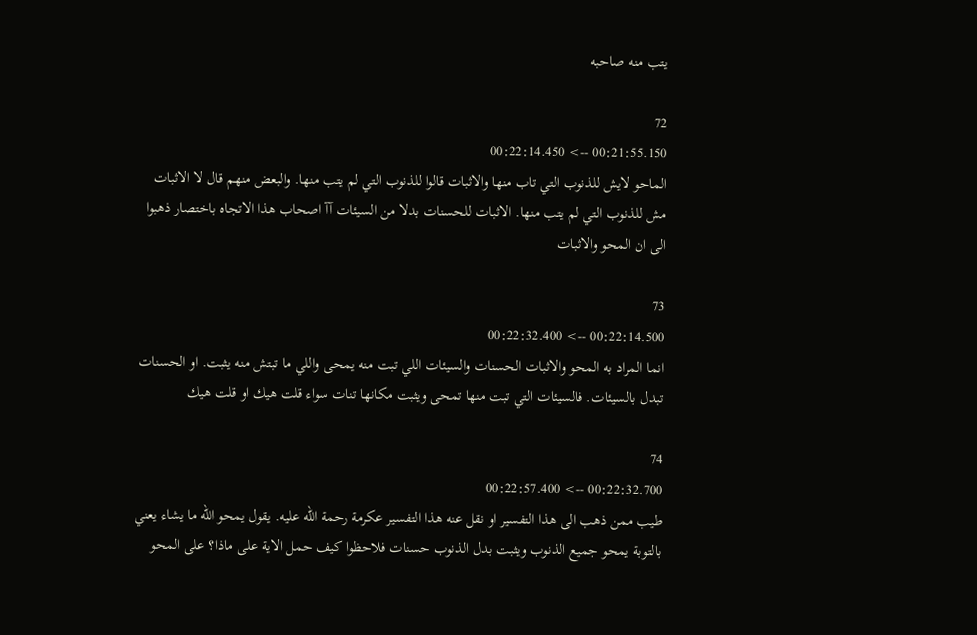يتب منه صاحبه

72
00:21:55.150 --> 00:22:14.450
الماحو لايش للذنوب التي تاب منها والاثبات قالوا للذنوب التي لم يتب منها. والبعض منهم قال لا الاثبات مش للذنوب التي لم يتب منها. الاثبات للحسنات بدلا من السيئات آآ اصحاب هذا الاتجاه باختصار ذهبوا الى ان المحو والاثبات

73
00:22:14.500 --> 00:22:32.400
انما المراد به المحو والاثبات الحسنات والسيئات اللي تبت منه يمحى واللي ما تبتش منه يثبت. او الحسنات تبدل بالسيئات. فالسيئات التي تبت منها تمحى ويثبت مكانها تنات سواء قلت هيك او قلت هيك

74
00:22:32.700 --> 00:22:57.400
طيب ممن ذهب الى هذا التفسير او نقل عنه هذا التفسير عكرمة رحمة الله عليه. يقول يمحو الله ما يشاء يعني بالتوبة يمحو جميع الذنوب ويثبت بدل الذنوب حسنات فلاحظوا كيف حمل الاية على ماذا؟ على المحو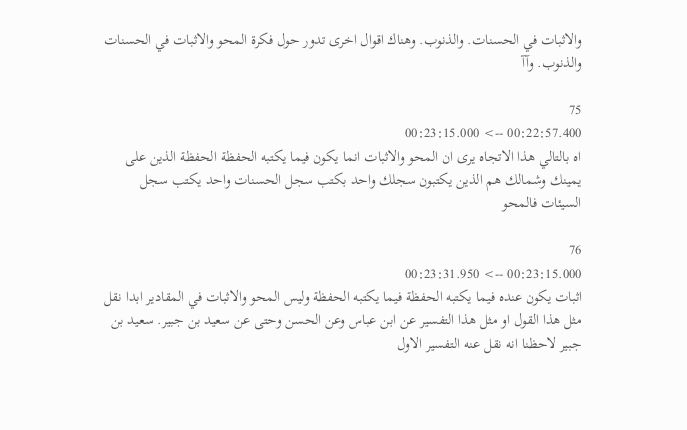والاثبات في الحسنات. والذنوب. وهناك اقوال اخرى تدور حول فكرة المحو والاثبات في الحسنات والذنوب. وآآ

75
00:22:57.400 --> 00:23:15.000
اه بالتالي هذا الاتجاه يرى ان المحو والاثبات انما يكون فيما يكتبه الحفظة الحفظة الذين على يمينك وشمالك هم الذين يكتبون سجلك واحد بكتب سجل الحسنات واحد يكتب سجل السيئات فالمحو

76
00:23:15.000 --> 00:23:31.950
اثبات يكون عنده فيما يكتبه الحفظة فيما يكتبه الحفظة وليس المحو والاثبات في المقادير ابدا نقل مثل هذا القول او مثل هذا التفسير عن ابن عباس وعن الحسن وحتى عن سعيد بن جبير. سعيد بن جبير لاحظنا انه نقل عنه التفسير الاول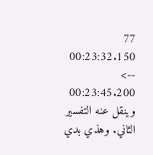77
00:23:32.150 --> 00:23:45.200
وينقل عنه التفسير الثاني. وهذي بدي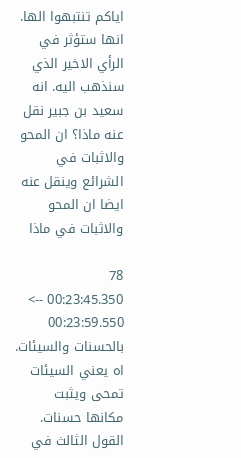اياكم تنتبهوا الها. انها ستؤثر في الرأي الاخير الذي سنذهب اليه. انه سعيد بن جبير نقل عنه ماذا؟ ان المحو والاثبات في الشرائع وينقل عنه ايضا ان المحو والاثبات في ماذا

78
00:23:45.350 --> 00:23:59.550
بالحسنات والسيئات. اه يعني السيئات تمحى ويثبت مكانها حسنات. القول الثالث في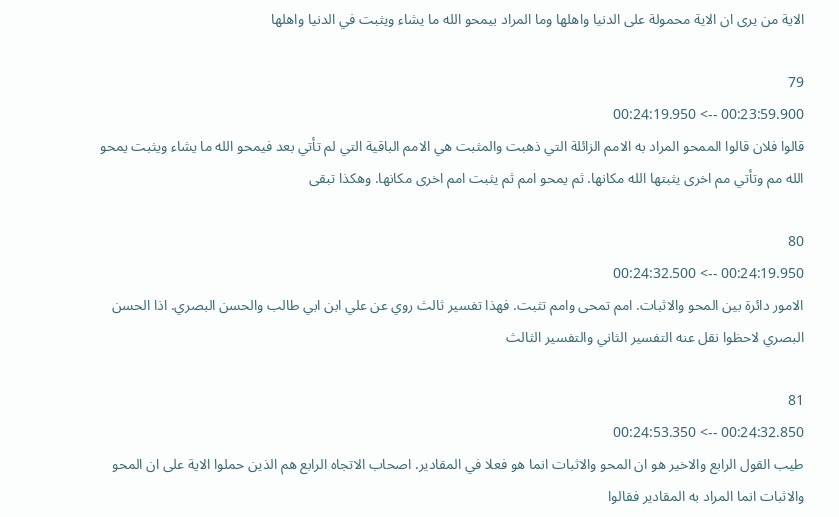الاية من يرى ان الاية محمولة على الدنيا واهلها وما المراد بيمحو الله ما يشاء ويثبت في الدنيا واهلها

79
00:23:59.900 --> 00:24:19.950
قالوا فلان قالوا الممحو المراد به الامم الزائلة التي ذهبت والمثبت هي الامم الباقية التي لم تأتي بعد فيمحو الله ما يشاء ويثبت يمحو الله مم وتأتي مم اخرى يثبتها الله مكانها. ثم يمحو امم ثم يثبت امم اخرى مكانها. وهكذا تبقى

80
00:24:19.950 --> 00:24:32.500
الامور دائرة بين المحو والاثبات. امم تمحى وامم تثبت. فهذا تفسير ثالث روي عن علي ابن ابي طالب والحسن البصري. اذا الحسن البصري لاحظوا نقل عنه التفسير الثاني والتفسير الثالث

81
00:24:32.850 --> 00:24:53.350
طيب القول الرابع والاخير هو ان المحو والاثبات انما هو فعلا في المقادير. اصحاب الاتجاه الرابع هم الذين حملوا الاية على ان المحو والاثبات انما المراد به المقادير فقالوا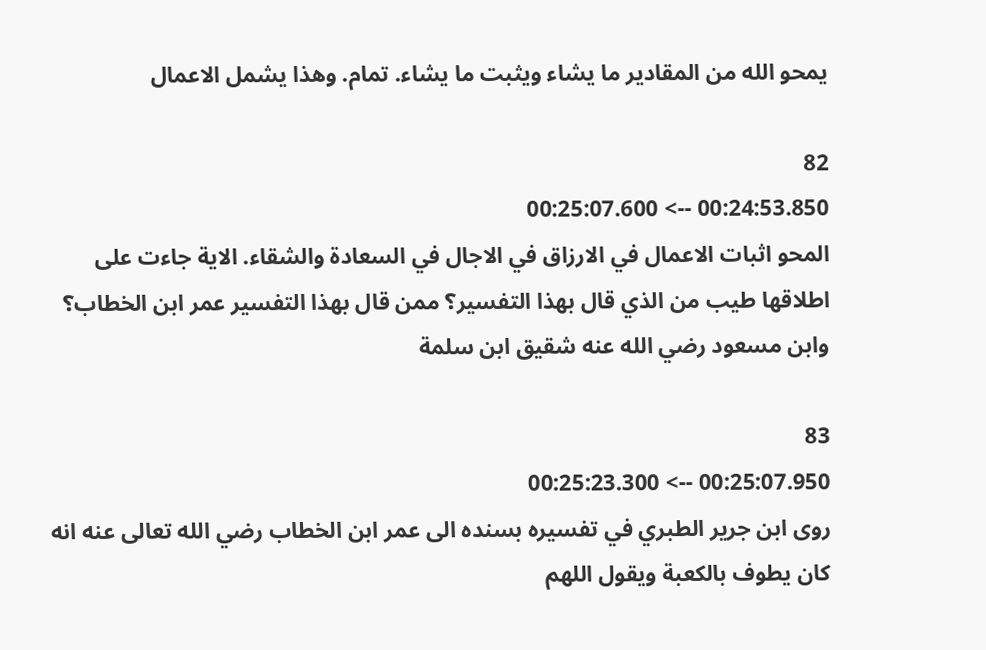يمحو الله من المقادير ما يشاء ويثبت ما يشاء. تمام. وهذا يشمل الاعمال

82
00:24:53.850 --> 00:25:07.600
المحو اثبات الاعمال في الارزاق في الاجال في السعادة والشقاء. الاية جاءت على اطلاقها طيب من الذي قال بهذا التفسير؟ ممن قال بهذا التفسير عمر ابن الخطاب؟ وابن مسعود رضي الله عنه شقيق ابن سلمة

83
00:25:07.950 --> 00:25:23.300
روى ابن جرير الطبري في تفسيره بسنده الى عمر ابن الخطاب رضي الله تعالى عنه انه كان يطوف بالكعبة ويقول اللهم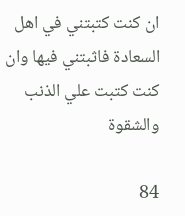ان كنت كتبتني في اهل السعادة فاثبتني فيها وان كنت كتبت علي الذنب والشقوة

84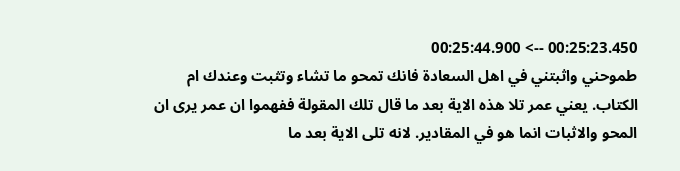00:25:23.450 --> 00:25:44.900
طموحني واثبتني في اهل السعادة فانك تمحو ما تشاء وتثبت وعندك ام الكتاب. يعني عمر تلا هذه الاية بعد ما قال تلك المقولة ففهموا ان عمر يرى ان المحو والاثبات انما هو في المقادير. لانه تلى الاية بعد ما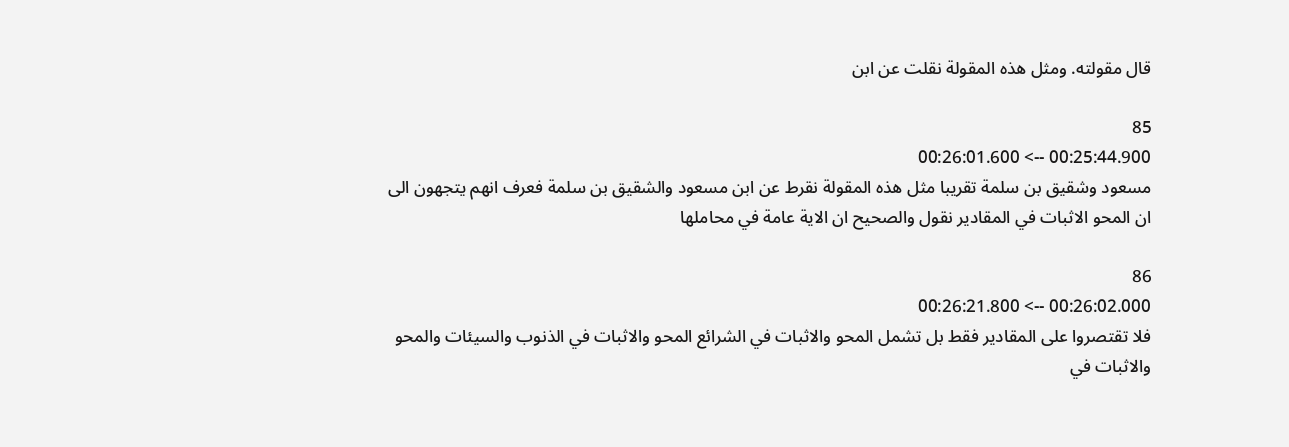قال مقولته. ومثل هذه المقولة نقلت عن ابن

85
00:25:44.900 --> 00:26:01.600
مسعود وشقيق بن سلمة تقريبا مثل هذه المقولة نقرط عن ابن مسعود والشقيق بن سلمة فعرف انهم يتجهون الى ان المحو الاثبات في المقادير نقول والصحيح ان الاية عامة في محاملها

86
00:26:02.000 --> 00:26:21.800
فلا تقتصروا على المقادير فقط بل تشمل المحو والاثبات في الشرائع المحو والاثبات في الذنوب والسيئات والمحو والاثبات في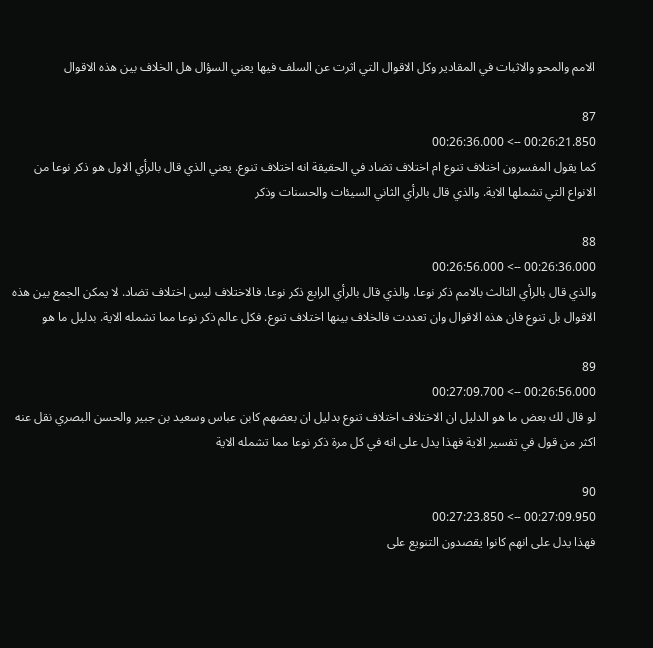الامم والمحو والاثبات في المقادير وكل الاقوال التي اثرت عن السلف فيها يعني السؤال هل الخلاف بين هذه الاقوال

87
00:26:21.850 --> 00:26:36.000
كما يقول المفسرون اختلاف تنوع ام اختلاف تضاد في الحقيقة انه اختلاف تنوع. يعني الذي قال بالرأي الاول هو ذكر نوعا من الانواع التي تشملها الاية. والذي قال بالرأي الثاني السيئات والحسنات وذكر

88
00:26:36.000 --> 00:26:56.000
والذي قال بالرأي الثالث بالامم ذكر نوعا. والذي قال بالرأي الرابع ذكر نوعا. فالاختلاف ليس اختلاف تضاد. لا يمكن الجمع بين هذه الاقوال بل تنوع فان هذه الاقوال وان تعددت فالخلاف بينها اختلاف تنوع. فكل عالم ذكر نوعا مما تشمله الاية. بدليل ما هو

89
00:26:56.000 --> 00:27:09.700
لو قال لك بعض ما هو الدليل ان الاختلاف اختلاف تنوع بدليل ان بعضهم كابن عباس وسعيد بن جبير والحسن البصري نقل عنه اكثر من قول في تفسير الاية فهذا يدل على انه في كل مرة ذكر نوعا مما تشمله الاية

90
00:27:09.950 --> 00:27:23.850
فهذا يدل على انهم كانوا يقصدون التنويع على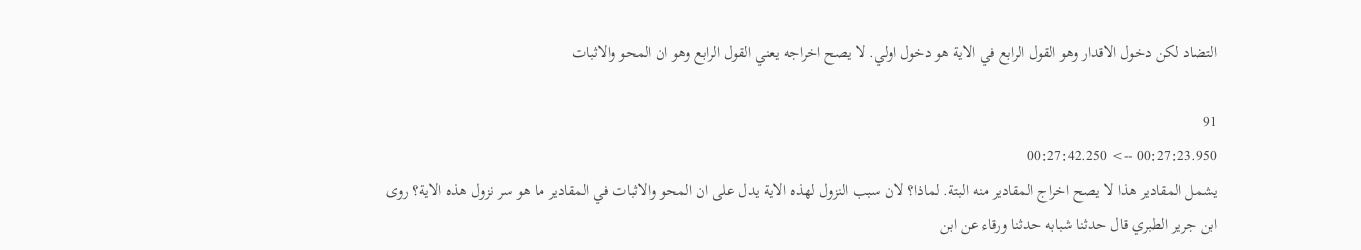التضاد لكن دخول الاقدار وهو القول الرابع في الاية هو دخول اولي. لا يصح اخراجه يعني القول الرابع وهو ان المحو والاثبات

91
00:27:23.950 --> 00:27:42.250
يشمل المقادير هذا لا يصح اخراج المقادير منه البتة. لماذا؟ لان سبب النزول لهذه الاية يدل على ان المحو والاثبات في المقادير ما هو سر نزول هذه الاية؟ روى ابن جرير الطبري قال حدثنا شبابه حدثنا ورقاء عن ابن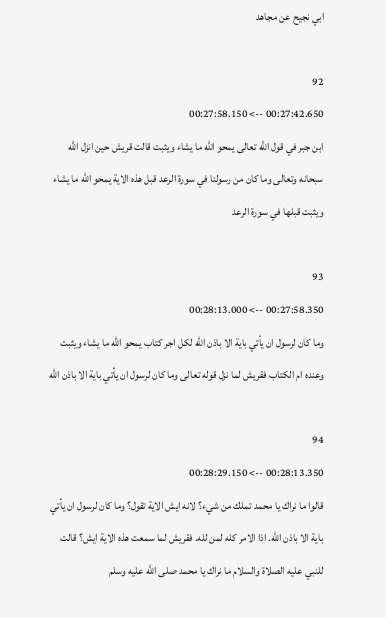ابي نجيح عن مجاهد

92
00:27:42.650 --> 00:27:58.150
ابن جبر في قول الله تعالى يمحو الله ما يشاء ويثبت قالت قريش حين انزل الله سبحانه وتعالى وما كان من رسولنا في سورة الرعد قبل هذه الاية يمحو الله ما يشاء ويثبت قبلها في سورة الرعد

93
00:27:58.350 --> 00:28:13.000
وما كان لرسول ان يأتي باية الا باذن الله لكل اجر كتاب يمحو الله ما يشاء ويثبت وعنده ام الكتاب فقريش لما نزل قوله تعالى وما كان لرسول ان يأتي باية الا باذن الله

94
00:28:13.350 --> 00:28:29.150
قالوا ما نراك يا محمد تملك من شيء؟ لانه ايش الاية تقول؟ وما كان لرسول ان يأتي باية الا باذن الله. اذا الامر كله لمن لله. فقريش لما سمعت هذه الاية ايش؟ قالت للنبي عليه الصلاة والسلام ما نراك يا محمد صلى الله عليه وسلم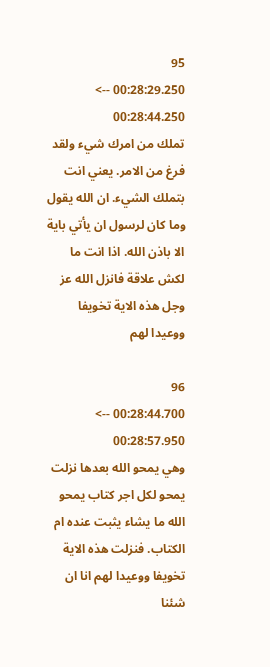95
00:28:29.250 --> 00:28:44.250
تملك من امرك شيء ولقد فرغ من الامر. يعني انت بتملك الشيء. ان الله يقول وما كان لرسول ان يأتي باية الا باذن الله. اذا انت ما لكش علاقة فانزل الله عز وجل هذه الاية تخويفا ووعيدا لهم

96
00:28:44.700 --> 00:28:57.950
وهي يمحو الله بعدها نزلت يمحو لكل اجر كتاب يمحو الله ما يشاء يثبت عنده ام الكتاب. فنزلت هذه الاية تخويفا ووعيدا لهم انا ان شئنا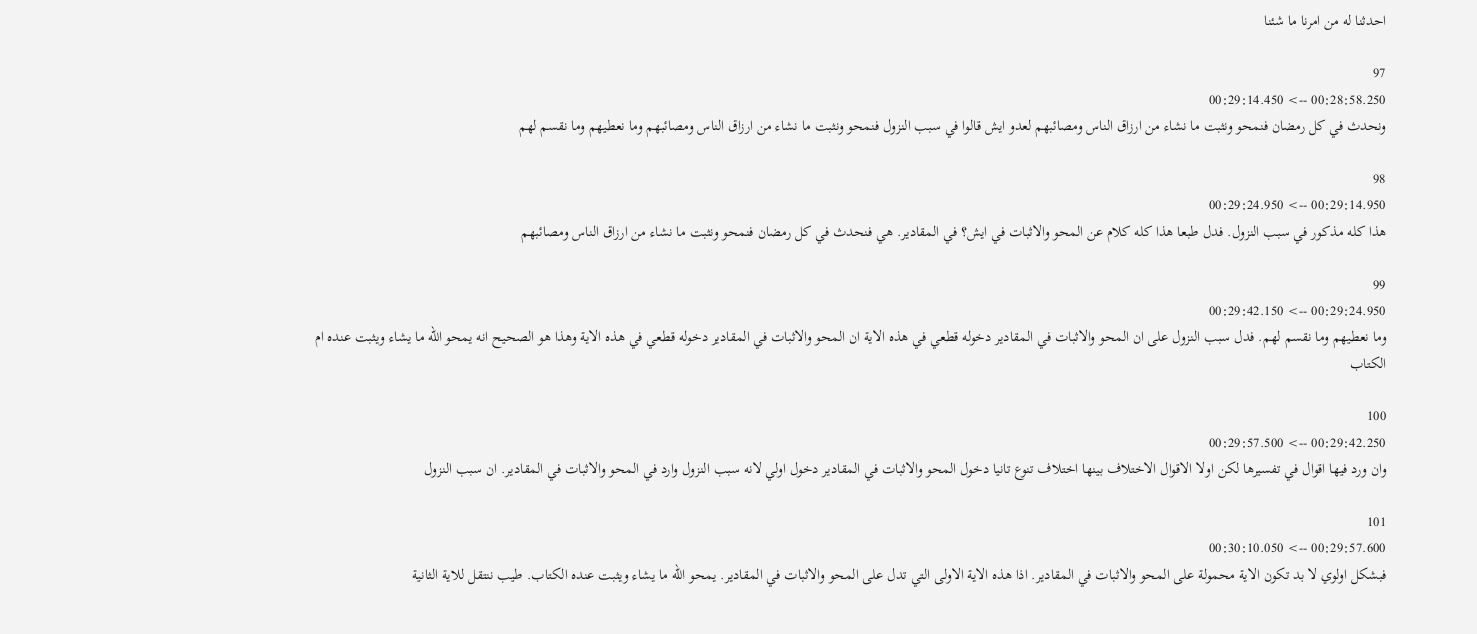احدثنا له من امرنا ما شئنا

97
00:28:58.250 --> 00:29:14.450
ونحدث في كل رمضان فنمحو ونثبت ما نشاء من ارزاق الناس ومصائبهم لعدو ايش قالوا في سبب النزول فنمحو ونثبت ما نشاء من ارزاق الناس ومصائبهم وما نعطيهم وما نقسم لهم

98
00:29:14.950 --> 00:29:24.950
هذا كله مذكور في سبب النزول. فدل طبعا هذا كله كلام عن المحو والاثبات في ايش؟ في المقادير. هي فنحدث في كل رمضان فنمحو ونثبت ما نشاء من ارزاق الناس ومصائبهم

99
00:29:24.950 --> 00:29:42.150
وما نعطيهم وما نقسم لهم. فدل سبب النزول على ان المحو والاثبات في المقادير دخوله قطعي في هذه الاية ان المحو والاثبات في المقادير دخوله قطعي في هذه الاية وهذا هو الصحيح انه يمحو الله ما يشاء ويثبت عنده ام الكتاب

100
00:29:42.250 --> 00:29:57.500
وان ورد فيها اقوال في تفسيرها لكن اولا الاقوال الاختلاف بينها اختلاف تنوع تانيا دخول المحو والاثبات في المقادير دخول اولي لانه سبب النزول وارد في المحو والاثبات في المقادير. ان سبب النزول

101
00:29:57.600 --> 00:30:10.050
فبشكل اولوي لا بد تكون الاية محمولة على المحو والاثبات في المقادير. اذا هذه الاية الاولى التي تدل على المحو والاثبات في المقادير. يمحو الله ما يشاء ويثبت عنده الكتاب. طيب ننتقل للاية الثانية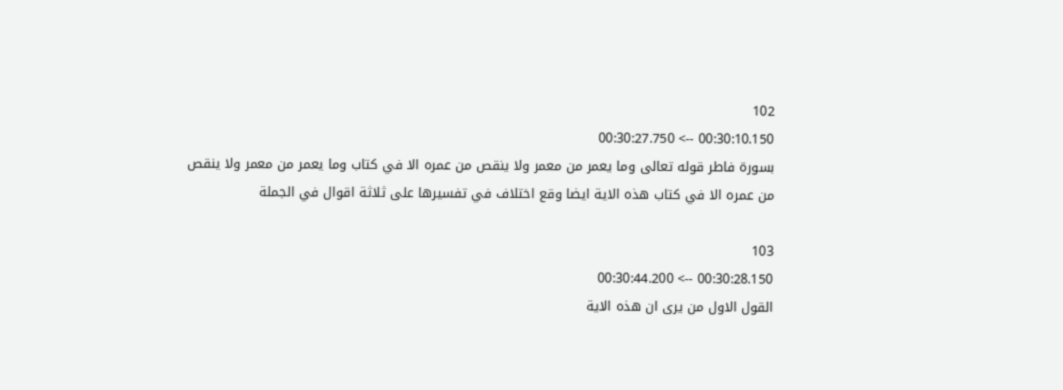102
00:30:10.150 --> 00:30:27.750
بسورة فاطر قوله تعالى وما يعمر من معمر ولا ينقص من عمره الا في كتاب وما يعمر من معمر ولا ينقص من عمره الا في كتاب هذه الاية ايضا وقع اختلاف في تفسيرها على ثلاثة اقوال في الجملة

103
00:30:28.150 --> 00:30:44.200
القول الاول من يرى ان هذه الاية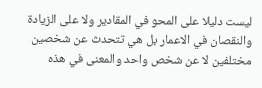ليست دليلا على المحو في المقادير ولا على الزيادة والنقصان في الاعمار بل هي تتحدث عن شخصين مختلفين لا عن شخص واحد والمعنى في هذه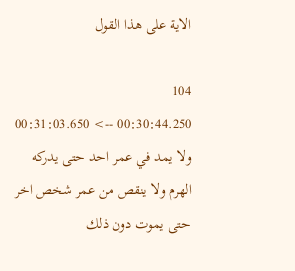الاية على هذا القول

104
00:30:44.250 --> 00:31:03.650
ولا يمد في عمر احد حتى يدركه الهرم ولا ينقص من عمر شخص اخر حتى يموت دون ذلك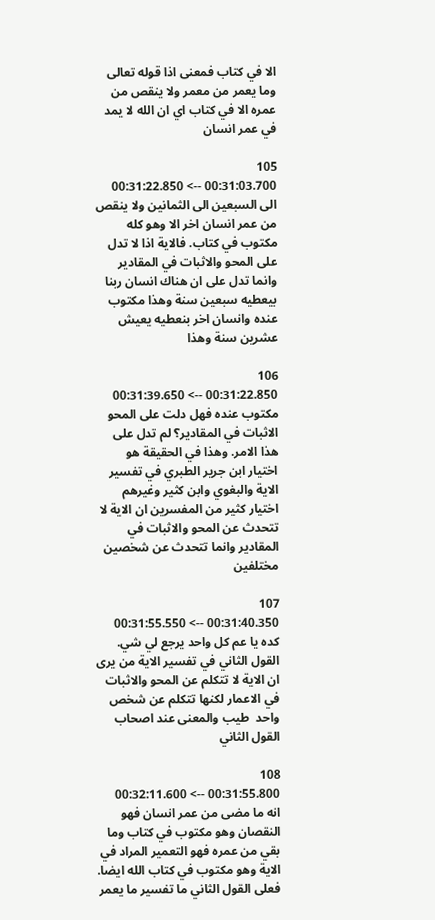الا في كتاب فمعنى اذا قوله تعالى وما يعمر من معمر ولا ينقص من عمره الا في كتاب اي ان الله لا يمد في عمر انسان

105
00:31:03.700 --> 00:31:22.850
الى السبعين الى الثمانين ولا ينقص من عمر انسان اخر الا وهو كله مكتوب في كتاب. فالاية اذا لا تدل على المحو والاثبات في المقادير وانما تدل على ان هناك انسان ربنا بيعطيه سبعين سنة وهذا مكتوب عنده وانسان اخر بنعطيه يعيش عشرين سنة وهذا

106
00:31:22.850 --> 00:31:39.650
مكتوب عنده فهل دلت على المحو الاثبات في المقادير؟ لم تدل على هذا الامر. وهذا في الحقيقة هو اختيار ابن جرير الطبري في تفسير الاية والبغوي وابن كثير وغيرهم اختيار كثير من المفسرين ان الاية لا تتحدث عن المحو والاثبات في المقادير وانما تتحدث عن شخصين مختلفين

107
00:31:40.350 --> 00:31:55.550
كده يا عم كل واحد يرجع لي شي. القول الثاني في تفسير الاية من يرى ان الاية لا تتكلم عن المحو والاثبات في الاعمار لكنها تتكلم عن شخص واحد  طيب والمعنى عند اصحاب القول الثاني

108
00:31:55.800 --> 00:32:11.600
انه ما مضى من عمر انسان فهو النقصان وهو مكتوب في كتاب وما بقي من عمره فهو التعمير المراد في الاية وهو مكتوب في كتاب الله ايضا. فعلى القول الثاني ما تفسير ما يعمر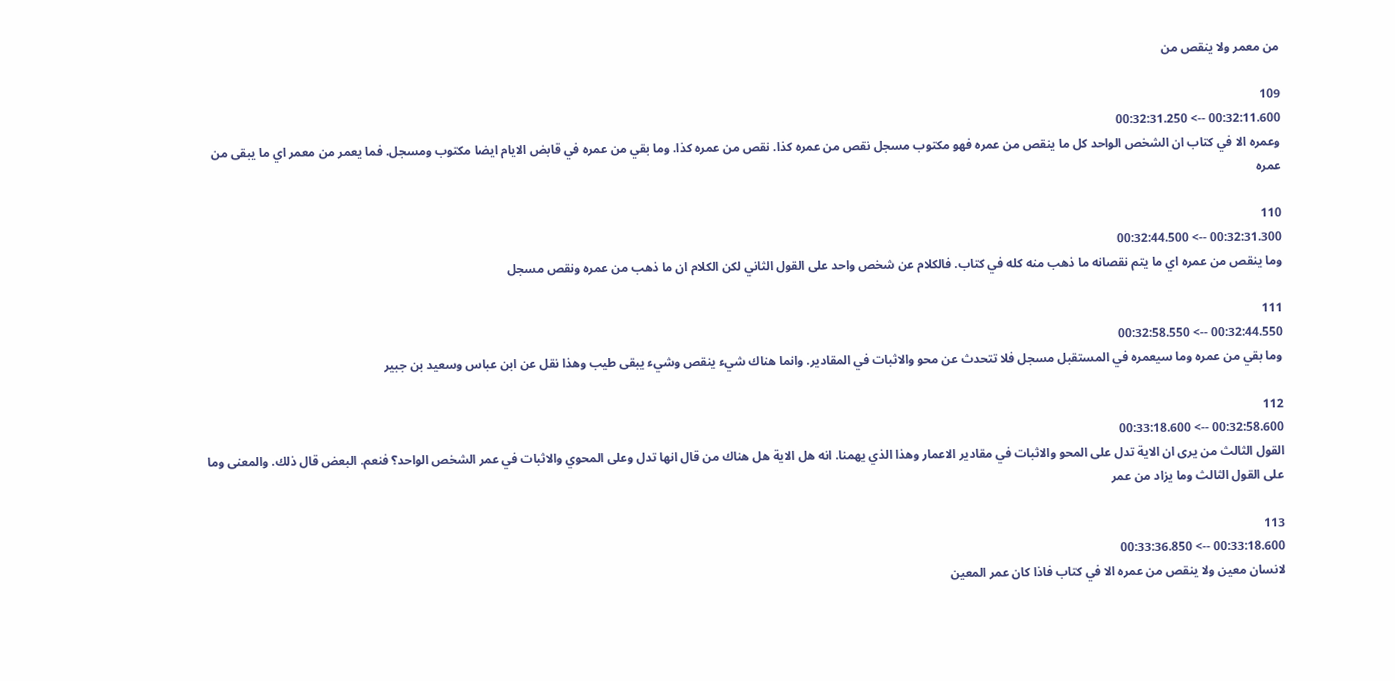من معمر ولا ينقص من

109
00:32:11.600 --> 00:32:31.250
وعمره الا في كتاب ان الشخص الواحد كل ما ينقص من عمره فهو مكتوب مسجل نقص من عمره كذا. نقص من عمره كذا. وما بقي من عمره في قابض الايام ايضا مكتوب ومسجل. فما يعمر من معمر اي ما يبقى من عمره

110
00:32:31.300 --> 00:32:44.500
وما ينقص من عمره اي ما يتم نقصانه ما ذهب منه كله في كتاب. فالكلام عن شخص واحد على القول الثاني لكن الكلام ان ما ذهب من عمره ونقص مسجل

111
00:32:44.550 --> 00:32:58.550
وما بقي من عمره وما سيعمره في المستقبل مسجل فلا تتحدث عن محو والاثبات في المقادير. وانما هناك شيء ينقص وشيء يبقى طيب وهذا نقل عن ابن عباس وسعيد بن جبير

112
00:32:58.600 --> 00:33:18.600
القول الثالث من يرى ان الاية تدل على المحو والاثبات في مقادير الاعمار وهذا الذي يهمنا. انه هل الاية هل هناك من قال انها تدل وعلى المحوي والاثبات في عمر الشخص الواحد؟ فنعم. البعض قال ذلك. والمعنى وما على القول الثالث وما يزاد من عمر

113
00:33:18.600 --> 00:33:36.850
لانسان معين ولا ينقص من عمره الا في كتاب فاذا كان عمر المعين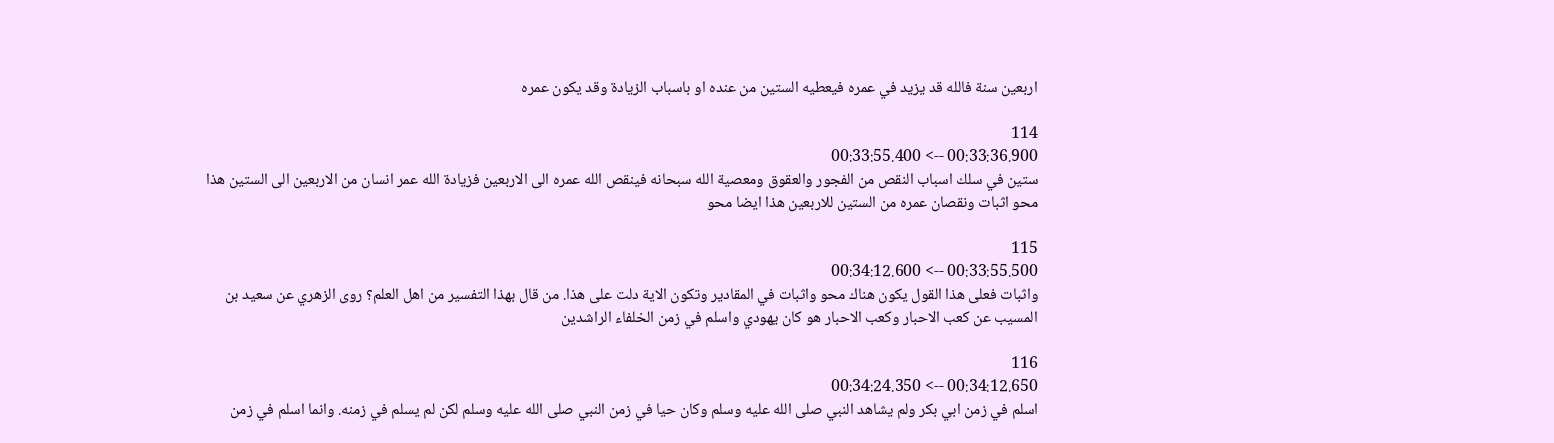اربعين سنة فالله قد يزيد في عمره فيعطيه الستين من عنده او باسباب الزيادة وقد يكون عمره

114
00:33:36.900 --> 00:33:55.400
ستين في سلك اسباب النقص من الفجور والعقوق ومعصية الله سبحانه فينقص الله عمره الى الاربعين فزيادة الله عمر انسان من الاربعين الى الستين هذا محو اثبات ونقصان عمره من الستين للاربعين هذا ايضا محو

115
00:33:55.500 --> 00:34:12.600
واثبات فعلى هذا القول يكون هناك محو واثبات في المقادير وتكون الاية دلت على هذا. من قال بهذا التفسير من اهل العلم؟ روى الزهري عن سعيد بن المسيب عن كعب الاحبار وكعب الاحبار هو كان يهودي واسلم في زمن الخلفاء الراشدين

116
00:34:12.650 --> 00:34:24.350
اسلم في زمن ابي بكر ولم يشاهد النبي صلى الله عليه وسلم وكان حيا في زمن النبي صلى الله عليه وسلم لكن لم يسلم في زمنه. وانما اسلم في زمن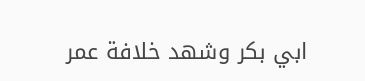ابي بكر وشهد خلافة عمر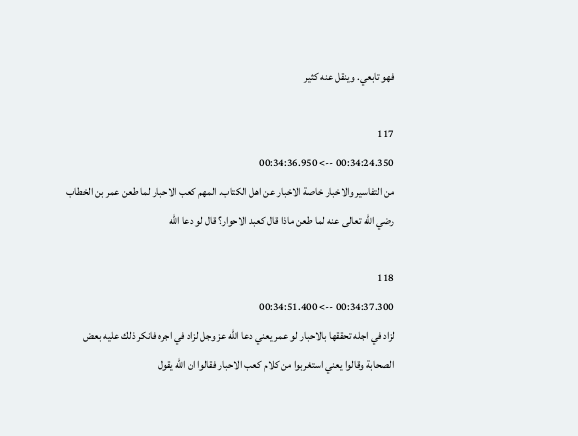فهو تابعي. وينقل عنه كثير

117
00:34:24.350 --> 00:34:36.950
من التفاسير والاخبار خاصة الاخبار عن اهل الكتاب. المهم كعب الاحبار لما طعن عمر بن الخطاب رضي الله تعالى عنه لما طعن ماذا قال كعبد الاحوار؟ قال لو دعا الله

118
00:34:37.300 --> 00:34:51.400
لزاد في اجله تحققها بالاحبار لو عمر يعني دعا الله عز وجل لزاد في اجره فانكر ذلك عليه بعض الصحابة وقالوا يعني استغربوا من كلام كعب الاحبار فقالوا ان الله يقول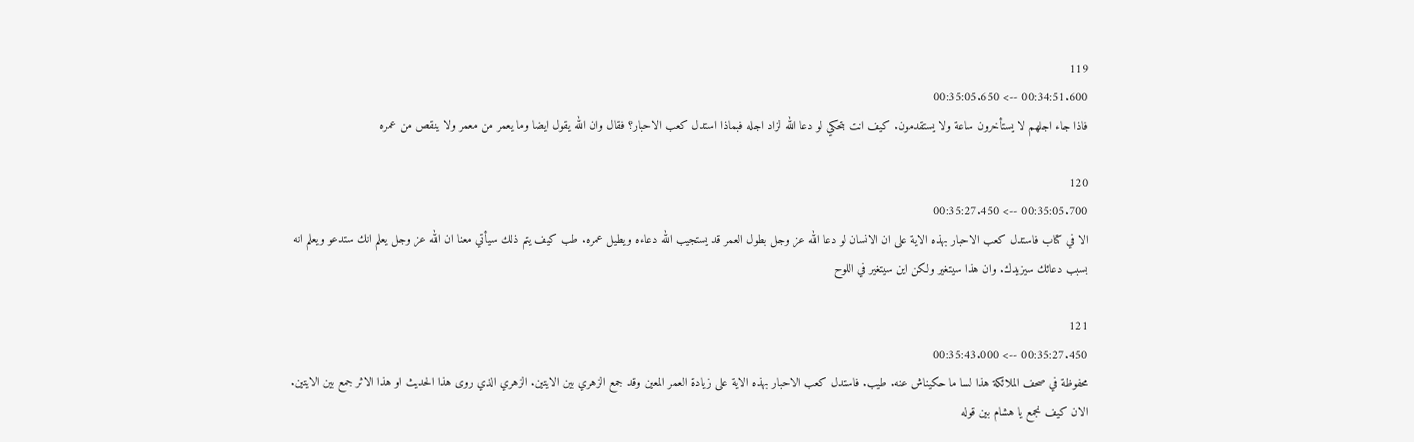119
00:34:51.600 --> 00:35:05.650
فاذا جاء اجلهم لا يستأخرون ساعة ولا يستقدمون. كيف انت بتحكي لو دعا الله لزاد اجله فبماذا استدل كعب الاحبار؟ فقال وان الله يقول ايضا وما يعمر من معمر ولا ينقص من عمره

120
00:35:05.700 --> 00:35:27.450
الا في كتاب فاستدل كعب الاحبار بهذه الاية على ان الانسان لو دعا الله عز وجل بطول العمر قد يستجيب الله دعاءه ويطيل عمره. طب كيف يتم ذلك سيأتي معنا ان الله عز وجل يعلم انك ستدعو ويعلم انه بسبب دعائك سيزيدك. وان هذا سيتغير ولكن اين سيتغير في اللوح

121
00:35:27.450 --> 00:35:43.000
محفوظة في صحف الملائكة هذا لسا ما حكيناش عنه. طيب. فاستدل كعب الاحبار بهذه الاية على زيادة العمر المعين وقد جمع الزهري بين الايتين. الزهري الذي روى هذا الحديث او هذا الاثر جمع بين الايتين. الان كيف نجمع يا هشام بين قوله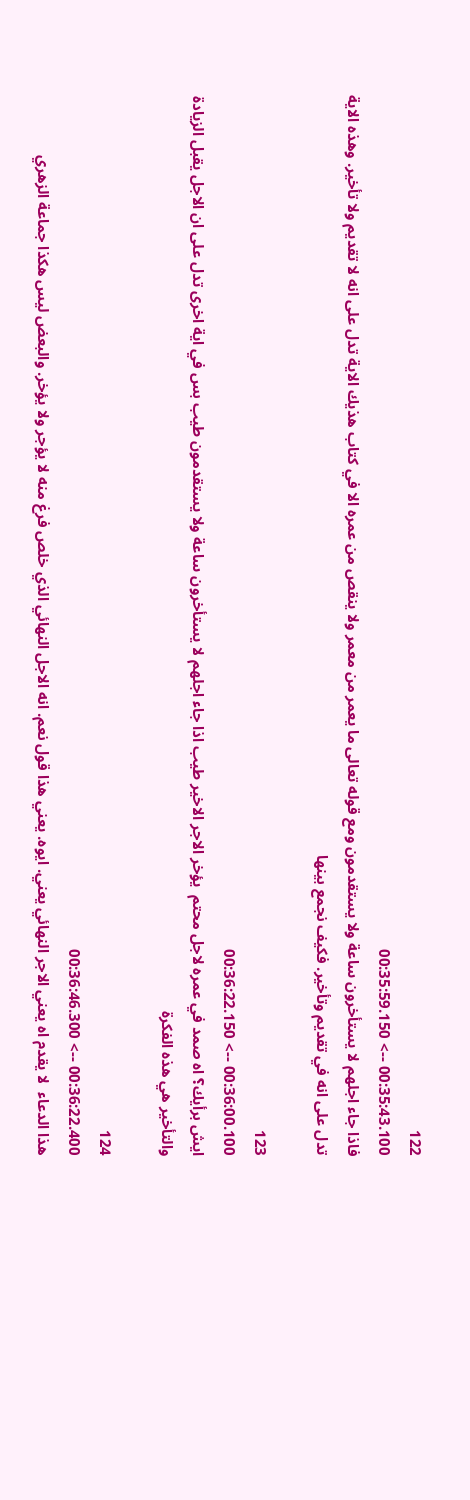122
00:35:43.100 --> 00:35:59.150
فاذا جاء اجلهم لا يستأخرون ساعة ولا يستقدمون ومع قوله تعالى ما يعمر من معمر ولا ينقص من عمره الا في كتاب هذيك الاية تدل على انه لا تقديم ولا تأخير. وهذه الاية تدل على انه في تقديم وتأخير. فكيف نجمع بينها

123
00:36:00.100 --> 00:36:22.150
ايش برأيك؟ اه صمد في عمره لاجل محتم  يؤخر الاجر الاخير طيب اذا جاء اجلهم لا يستأخرون ساعة ولا يستقدمون طيب بس في اية اخرى تدل على ان الاجل يقبل الزيادة والتأخير هي هذه الفكرة

124
00:36:22.400 --> 00:36:46.300
هذا الدعاء  لا يقدم اه يعني الاجر النهائي يعني. ايوه. يعني هذا قول نعم. انه الاجل النهائي الذي خلص فرغ منه لا يؤجر ولا يؤخر. والبعض ليس هكذا جماعة الزهري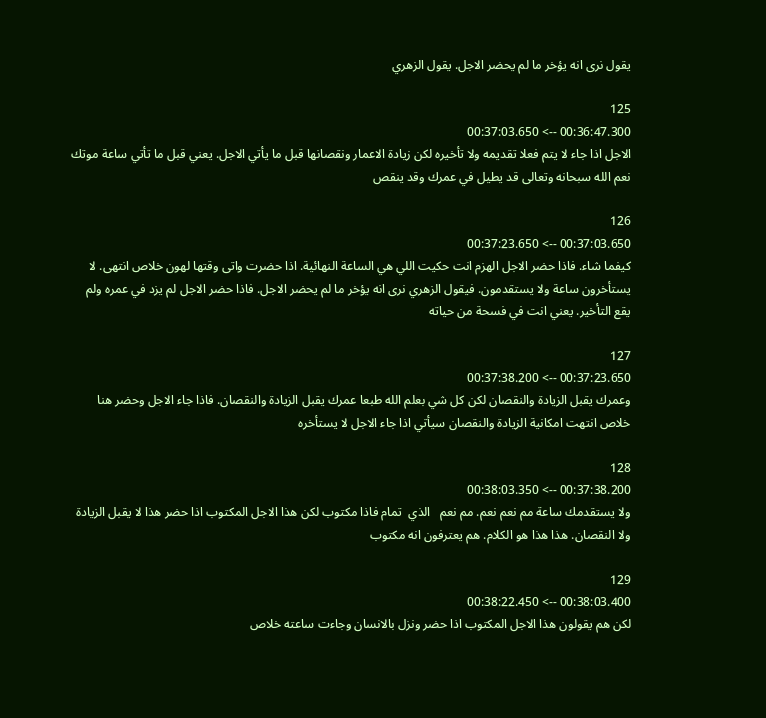يقول نرى انه يؤخر ما لم يحضر الاجل. يقول الزهري

125
00:36:47.300 --> 00:37:03.650
الاجل اذا جاء لا يتم فعلا تقديمه ولا تأخيره لكن زيادة الاعمار ونقصانها قبل ما يأتي الاجل. يعني قبل ما تأتي ساعة موتك نعم الله سبحانه وتعالى قد يطيل في عمرك وقد ينقص

126
00:37:03.650 --> 00:37:23.650
كيفما شاء. فاذا حضر الاجل الهزم انت حكيت اللي هي الساعة النهائية. اذا حضرت واتى وقتها لهون خلاص انتهى. لا يستأخرون ساعة ولا يستقدمون. فيقول الزهري نرى انه يؤخر ما لم يحضر الاجل. فاذا حضر الاجل لم يزد في عمره ولم يقع التأخير. يعني انت في فسحة من حياته

127
00:37:23.650 --> 00:37:38.200
وعمرك يقبل الزيادة والنقصان لكن كل شي بعلم الله طبعا عمرك يقبل الزيادة والنقصان. فاذا جاء الاجل وحضر هنا خلاص انتهت امكانية الزيادة والنقصان سيأتي اذا جاء الاجل لا يستأخره

128
00:37:38.200 --> 00:38:03.350
ولا يستقدمك ساعة مم نعم نعم. مم نعم   الذي  تمام فاذا مكتوب لكن هذا الاجل المكتوب اذا حضر هذا لا يقبل الزيادة ولا النقصان. هذا هذا هو الكلام. هم يعترفون انه مكتوب

129
00:38:03.400 --> 00:38:22.450
لكن هم يقولون هذا الاجل المكتوب اذا حضر ونزل بالانسان وجاءت ساعته خلاص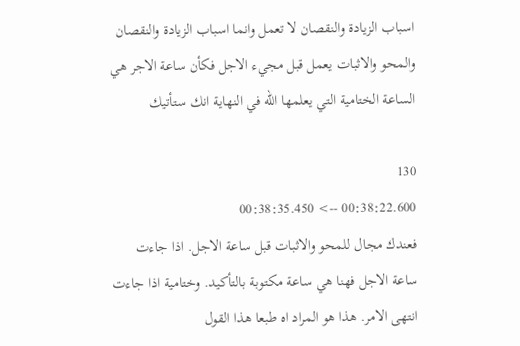اسباب الزيادة والنقصان لا تعمل وانما اسباب الزيادة والنقصان والمحو والاثبات يعمل قبل مجيء الاجل فكأن ساعة الاجر هي الساعة الختامية التي يعلمها الله في النهاية انك ستأتيك

130
00:38:22.600 --> 00:38:35.450
فعندك مجال للمحو والاثبات قبل ساعة الاجل. اذا جاءت ساعة الاجل فهنا هي ساعة مكتوبة بالتأكيد. وختامية اذا جاءت انتهى الامر. هذا هو المراد اه طبعا هذا القول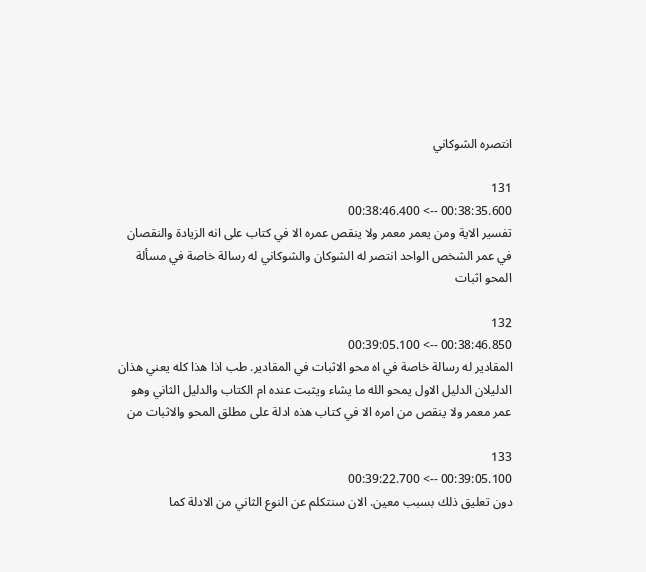انتصره الشوكاني

131
00:38:35.600 --> 00:38:46.400
تفسير الاية ومن يعمر معمر ولا ينقص عمره الا في كتاب على انه الزيادة والنقصان في عمر الشخص الواحد انتصر له الشوكان والشوكاني له رسالة خاصة في مسألة المحو اثبات

132
00:38:46.850 --> 00:39:05.100
المقادير له رسالة خاصة في اه محو الاثبات في المقادير. طب اذا هذا كله يعني هذان الدليلان الدليل الاول يمحو الله ما يشاء ويثبت عنده ام الكتاب والدليل الثاني وهو عمر معمر ولا ينقص من امره الا في كتاب هذه ادلة على مطلق المحو والاثبات من

133
00:39:05.100 --> 00:39:22.700
دون تعليق ذلك بسبب معين. الان سنتكلم عن النوع الثاني من الادلة كما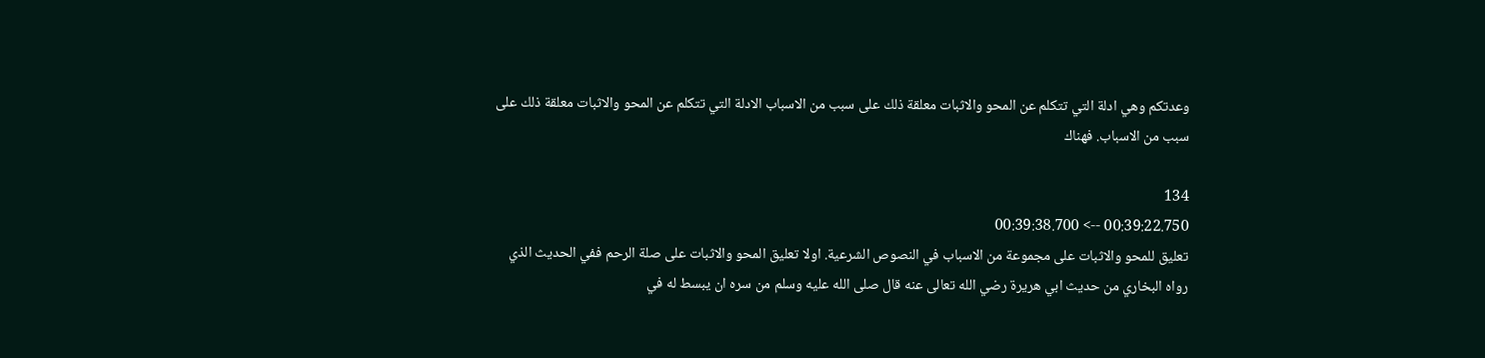وعدتكم وهي ادلة التي تتكلم عن المحو والاثبات معلقة ذلك على سبب من الاسباب الادلة التي تتكلم عن المحو والاثبات معلقة ذلك على سبب من الاسباب. فهناك

134
00:39:22.750 --> 00:39:38.700
تعليق للمحو والاثبات على مجموعة من الاسباب في النصوص الشرعية. اولا تعليق المحو والاثبات على صلة الرحم ففي الحديث الذي رواه البخاري من حديث ابي هريرة رضي الله تعالى عنه قال صلى الله عليه وسلم من سره ان يبسط له في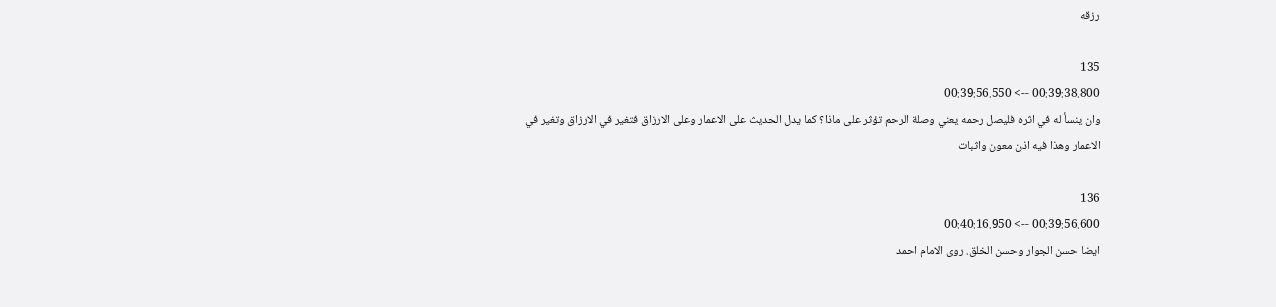رزقه

135
00:39:38.800 --> 00:39:56.550
وان ينسأ له في اثره فليصل رحمه يعني وصلة الرحم تؤثر على ماذا؟ كما يدل الحديث على الاعمار وعلى الارزاق فتغير في الارزاق وتغير في الاعمار وهذا فيه اذن معون واثبات

136
00:39:56.600 --> 00:40:16.950
ايضا حسن الجوار وحسن الخلق. روى الامام احمد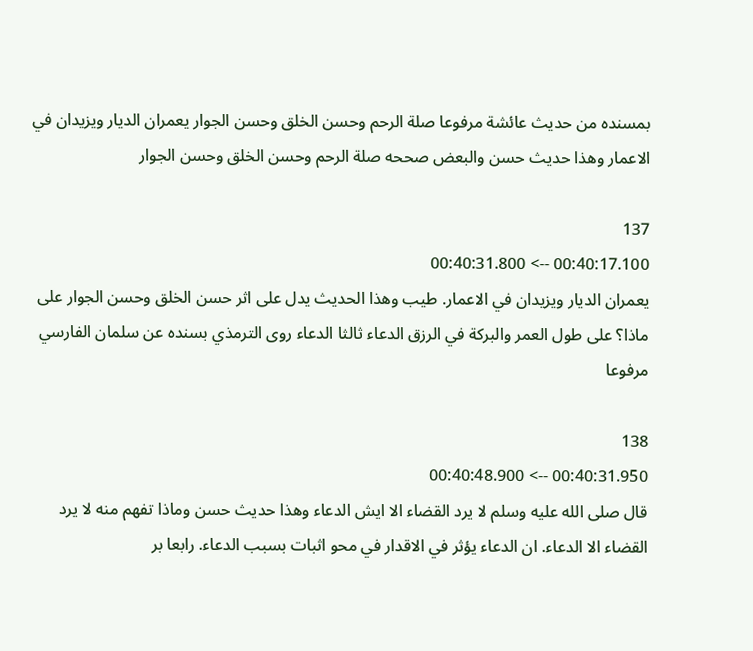بمسنده من حديث عائشة مرفوعا صلة الرحم وحسن الخلق وحسن الجوار يعمران الديار ويزيدان في الاعمار وهذا حديث حسن والبعض صححه صلة الرحم وحسن الخلق وحسن الجوار

137
00:40:17.100 --> 00:40:31.800
يعمران الديار ويزيدان في الاعمار. طيب وهذا الحديث يدل على اثر حسن الخلق وحسن الجوار على ماذا؟ على طول العمر والبركة في الرزق الدعاء ثالثا الدعاء روى الترمذي بسنده عن سلمان الفارسي مرفوعا

138
00:40:31.950 --> 00:40:48.900
قال صلى الله عليه وسلم لا يرد القضاء الا ايش الدعاء وهذا حديث حسن وماذا تفهم منه لا يرد القضاء الا الدعاء. ان الدعاء يؤثر في الاقدار في محو اثبات بسبب الدعاء. رابعا بر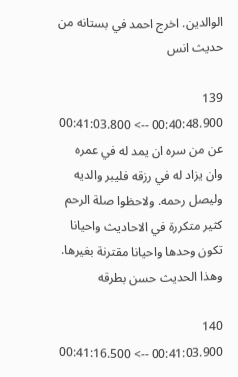الوالدين. اخرج احمد في بستانه من حديث انس

139
00:40:48.900 --> 00:41:03.800
عن من سره ان يمد له في عمره وان يزاد له في رزقه فليبر والديه وليصل رحمه. ولاحظوا صلة الرحم كثير متكررة في الاحاديث واحيانا تكون وحدها واحيانا مقترنة بغيرها. وهذا الحديث حسن بطرقه

140
00:41:03.900 --> 00:41:16.500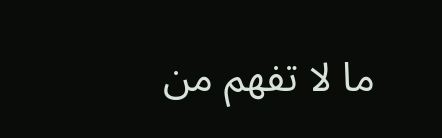ما لا تفهم من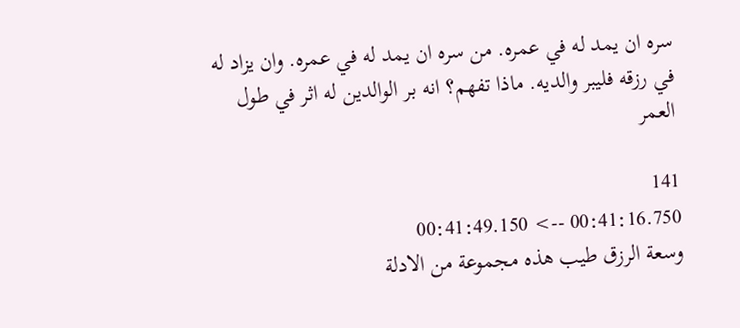سره ان يمد له في عمره. من سره ان يمد له في عمره. وان يزاد له في رزقه فليبر والديه. ماذا تفهم؟ انه بر الوالدين له اثر في طول العمر

141
00:41:16.750 --> 00:41:49.150
وسعة الرزق طيب هذه مجموعة من الادلة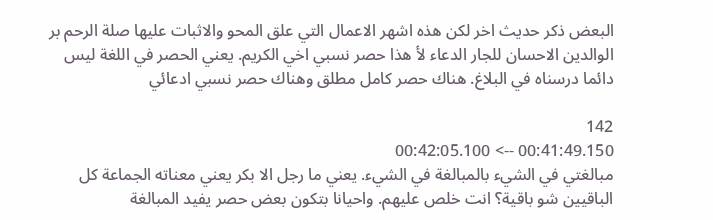البعض ذكر حديث اخر لكن هذه اشهر الاعمال التي علق المحو والاثبات عليها صلة الرحم بر الوالدين الاحسان للجار الدعاء لأ هذا حصر نسبي اخي الكريم. يعني الحصر في اللغة ليس دائما درسناه في البلاغ. هناك حصر كامل مطلق وهناك حصر نسبي ادعائي

142
00:41:49.150 --> 00:42:05.100
مبالغتي في الشيء بالمبالغة في الشيء. يعني ما رجل الا بكر يعني معناته الجماعة كل الباقيين شو باقية؟ انت خلص عليهم. واحيانا بتكون بعض حصر يفيد المبالغة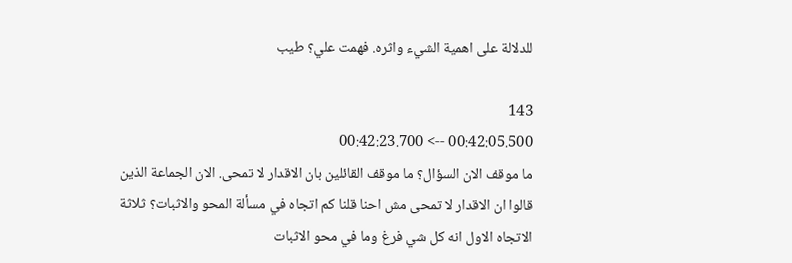للدلالة على اهمية الشيء واثره. فهمت علي؟ طيب

143
00:42:05.500 --> 00:42:23.700
ما موقف الان السؤال؟ ما موقف القائلين بان الاقدار لا تمحى. الان الجماعة الذين قالوا ان الاقدار لا تمحى مش احنا قلنا كم اتجاه في مسألة المحو والاثبات؟ ثلاثة الاتجاه الاول انه كل شي فرغ وما في محو الاثبات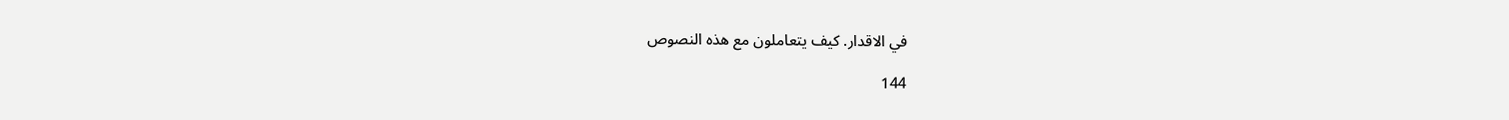في الاقدار. كيف يتعاملون مع هذه النصوص

144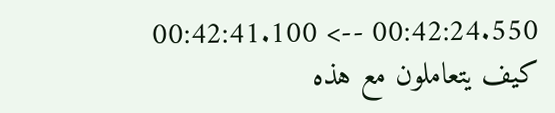00:42:24.550 --> 00:42:41.100
كيف يتعاملون مع هذه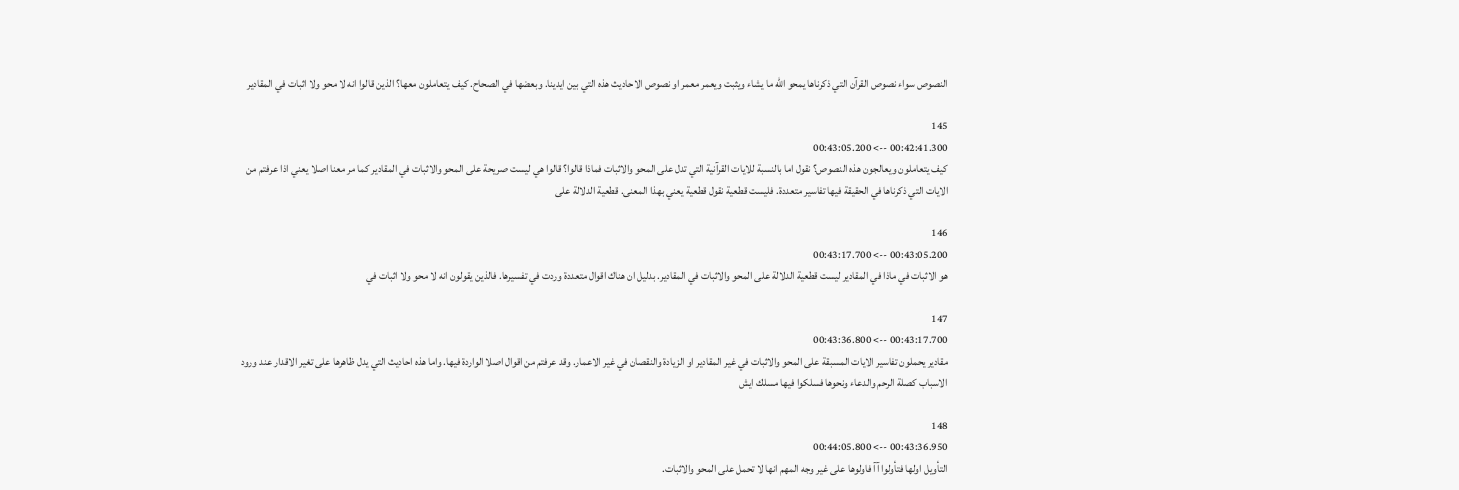النصوص سواء نصوص القرآن التي ذكرناها يمحو الله ما يشاء ويثبت ويعمر معمر او نصوص الاحاديث هذه التي بين ايدينا. وبعضها في الصحاح. كيف يتعاملون معها؟ الذين قالوا انه لا محو ولا اثبات في المقادير

145
00:42:41.300 --> 00:43:05.200
كيف يتعاملون ويعالجون هذه النصوص؟ نقول اما بالنسبة للايات القرآنية التي تدل على المحو والاثبات فماذا قالوا؟ قالوا هي ليست صريحة على المحو والاثبات في المقادير كما مر معنا اصلا يعني اذا عرفتم من الايات التي ذكرناها في الحقيقة فيها تفاسير متعددة. فليست قطعية نقول قطعية يعني بهذا المعنى. قطعية الدلالة على

146
00:43:05.200 --> 00:43:17.700
هو الاثبات في ماذا في المقادير ليست قطعية الدلالة على المحو والاثبات في المقادير. بدليل ان هناك اقوال متعددة وردت في تفسيرها. فالذين يقولون انه لا محو ولا اثبات في

147
00:43:17.700 --> 00:43:36.800
مقادير يحملون تفاسير الايات المسبقة على المحو والاثبات في غير المقادير او الزيادة والنقصان في غير الاعمار. وقد عرفتم من اقوال اصلا الواردة فيها. واما هذه احاديث التي يدل ظاهرها على تغير الاقدار عند ورود الاسباب كصلة الرحم والدعاء ونحوها فسلكوا فيها مسلك ايش

148
00:43:36.950 --> 00:44:05.800
التأويل اولها فتأولوا آآ فاولوها على غير وجه المهم انها لا تحمل على المحو والاثبات.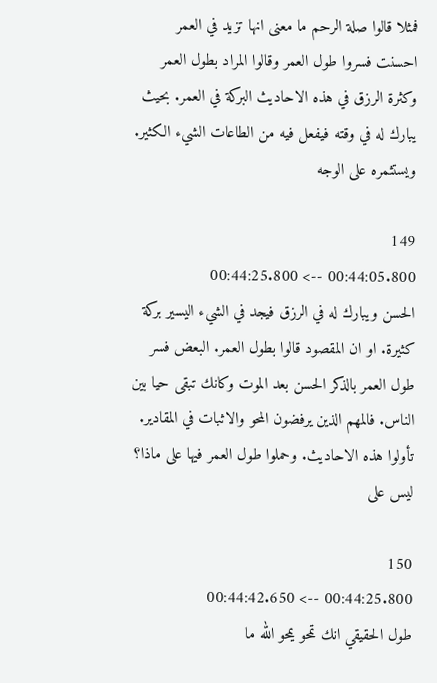فمثلا قالوا صلة الرحم ما معنى انها تزيد في العمر احسنت فسروا طول العمر وقالوا المراد بطول العمر وكثرة الرزق في هذه الاحاديث البركة في العمر. بحيث يبارك له في وقته فيفعل فيه من الطاعات الشيء الكثير. ويستثمره على الوجه

149
00:44:05.800 --> 00:44:25.800
الحسن ويبارك له في الرزق فيجد في الشيء اليسير بركة كثيرة. او ان المقصود قالوا بطول العمر. البعض فسر طول العمر بالذكر الحسن بعد الموت وكانك تبقى حيا بين الناس. فالمهم الذين يرفضون المحو والاثبات في المقادير. تأولوا هذه الاحاديث. وحملوا طول العمر فيها على ماذا؟ ليس على

150
00:44:25.800 --> 00:44:42.650
طول الحقيقي انك تمحو يمحو الله ما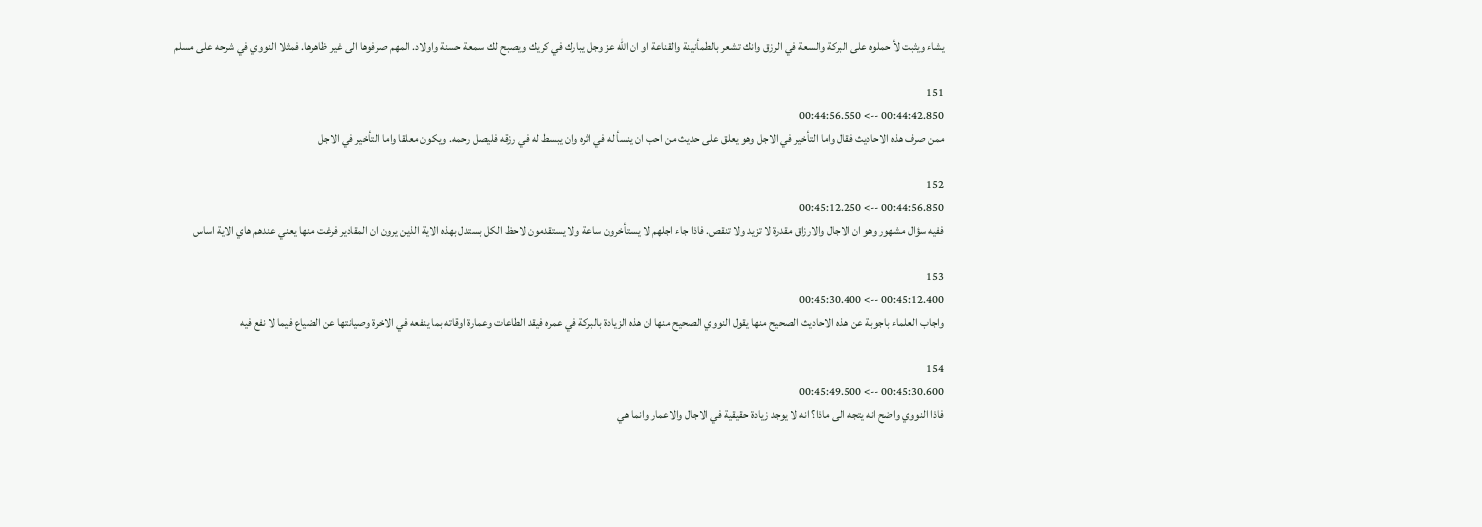يشاء ويثبت لأ حملوه على البركة والسعة في الرزق وانك تشعر بالطمأنينة والقناعة او ان الله عز وجل يبارك في كريك ويصبح لك سمعة حسنة واولاد. المهم صرفوها الى غير ظاهرها. فمثلا النووي في شرحه على مسلم

151
00:44:42.850 --> 00:44:56.550
ممن صرف هذه الاحاديث فقال واما التأخير في الاجل وهو يعلق على حديث من احب ان ينسأ له في اثره وان يبسط له في رزقه فليصل رحمه. ويكون معلقا واما التأخير في الاجل

152
00:44:56.850 --> 00:45:12.250
ففيه سؤال مشهور وهو ان الاجال والارزاق مقدرة لا تزيد ولا تنقص. فاذا جاء اجلهم لا يستأخرون ساعة ولا يستقدمون لاحظ الكل بستدل بهذه الاية الذين يرون ان المقادير فرغت منها يعني عندهم هاي الاية اساس

153
00:45:12.400 --> 00:45:30.400
واجاب العلماء باجوبة عن هذه الاحاديث الصحيح منها يقول النووي الصحيح منها ان هذه الزيادة بالبركة في عمره فيقد الطاعات وعمارة اوقاته بما ينفعه في الاخرة وصيانتها عن الضياع فيما لا نفع فيه

154
00:45:30.600 --> 00:45:49.500
فاذا النووي واضح انه يتجه الى ماذا؟ انه لا يوجد زيادة حقيقية في الاجال والاعمار وانما هي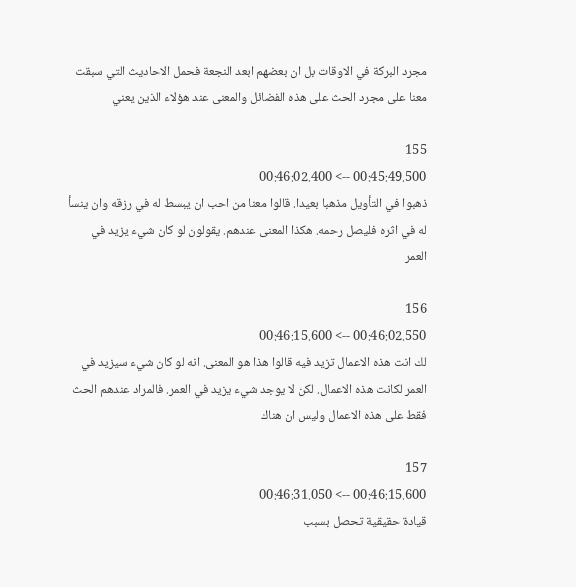مجرد البركة في الاوقات بل ان بعضهم ابعد النجعة فحمل الاحاديث التي سبقت معنا على مجرد الحث على هذه الفضائل والمعنى عند هؤلاء الذين يعني

155
00:45:49.500 --> 00:46:02.400
ذهبوا في التأويل مذهبا بعيدا. قالوا معنا من احب ان يبسط له في رزقه وان ينسأ له في اثره فليصل رحمه. هكذا المعنى عندهم. يقولون لو كان شيء يزيد في العمر

156
00:46:02.550 --> 00:46:15.600
لك انت هذه الاعمال تزيد فيه قالوا هذا هو المعنى. انه لو كان شيء سيزيد في العمر لكانت هذه الاعمال. لكن لا يوجد شيء يزيد في العمر. فالمراد عندهم الحث فقط على هذه الاعمال وليس ان هناك

157
00:46:15.600 --> 00:46:31.050
قيادة حقيقية تحصل بسبب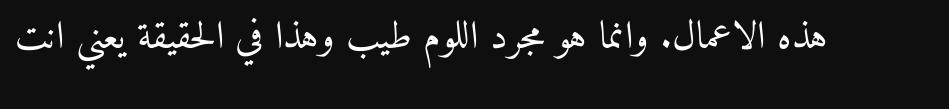هذه الاعمال. وانما هو مجرد اللوم طيب وهذا في الحقيقة يعني انت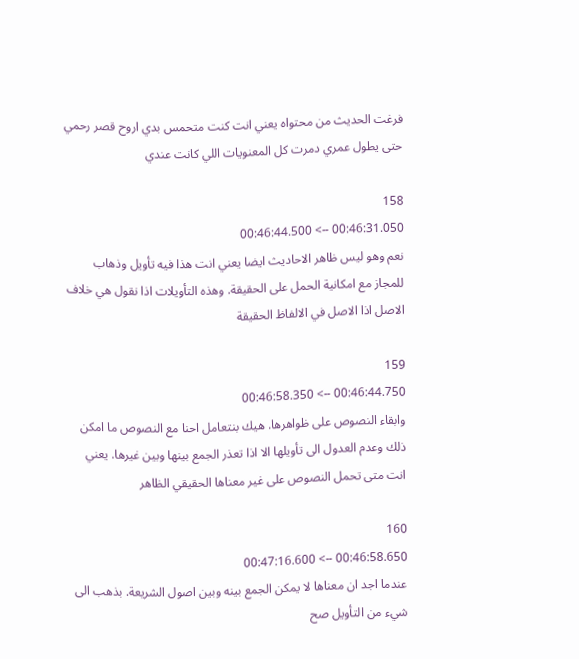فرغت الحديث من محتواه يعني انت كنت متحمس بدي اروح قصر رحمي حتى يطول عمري دمرت كل المعنويات اللي كانت عندي

158
00:46:31.050 --> 00:46:44.500
نعم وهو ليس ظاهر الاحاديث ايضا يعني انت هذا فيه تأويل وذهاب للمجاز مع امكانية الحمل على الحقيقة. وهذه التأويلات اذا نقول هي خلاف الاصل اذا الاصل في الالفاظ الحقيقة

159
00:46:44.750 --> 00:46:58.350
وابقاء النصوص على ظواهرها. هيك بنتعامل احنا مع النصوص ما امكن ذلك وعدم العدول الى تأويلها الا اذا تعذر الجمع بينها وبين غيرها. يعني انت متى تحمل النصوص على غير معناها الحقيقي الظاهر

160
00:46:58.650 --> 00:47:16.600
عندما اجد ان معناها لا يمكن الجمع بينه وبين اصول الشريعة. بذهب الى شيء من التأويل صح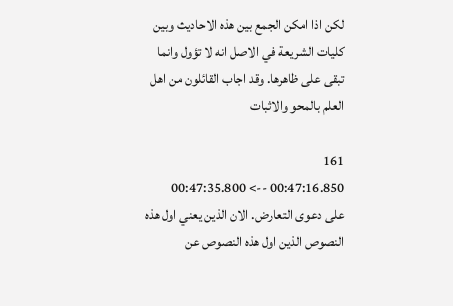لكن اذا امكن الجمع بين هذه الاحاديث وبين كليات الشريعة في الاصل انه لا تؤول وانما تبقى على ظاهرها. وقد اجاب القائلون من اهل العلم بالمحو والاثبات

161
00:47:16.850 --> 00:47:35.800
على دعوى التعارض. الان الذين يعني اول هذه النصوص الذين اول هذه النصوص عن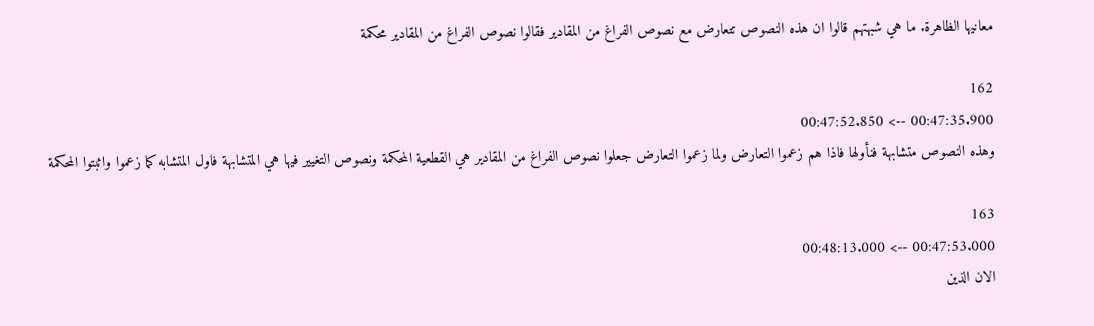معانيها الظاهرة. ما هي شبهتهم قالوا ان هذه النصوص تتعارض مع نصوص الفراغ من المقادير فقالوا نصوص الفراغ من المقادير محكمة

162
00:47:35.900 --> 00:47:52.850
وهذه النصوص متشابهة فنأولها فاذا هم زعموا التعارض ولما زعموا التعارض جعلوا نصوص الفراغ من المقادير هي القطعية المحكمة ونصوص التغيير فيها هي المتشابهة فاول المتشابه كما زعموا واثبتوا المحكمة

163
00:47:53.000 --> 00:48:13.000
الان الذين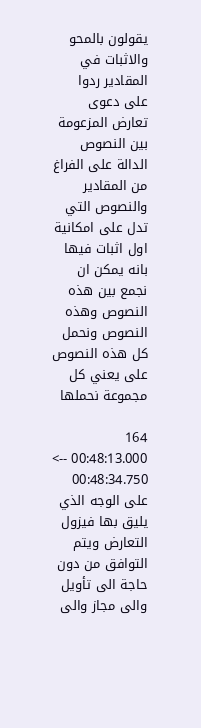يقولون بالمحو والاثبات في المقادير ردوا على دعوى تعارض المزعومة بين النصوص الدالة على الفراغ من المقادير والنصوص التي تدل على امكانية اول اثبات فيها بانه يمكن ان نجمع بين هذه النصوص وهذه النصوص ونحمل كل هذه النصوص على يعني كل مجموعة نحملها

164
00:48:13.000 --> 00:48:34.750
على الوجه الذي يليق بها فيزول التعارض ويتم التوافق من دون حاجة الى تأويل والى مجاز والى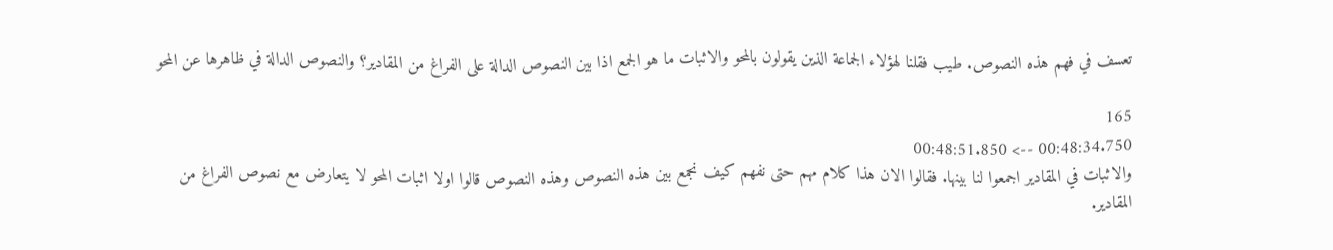تعسف في فهم هذه النصوص. طيب فقلنا لهؤلاء الجماعة الذين يقولون بالمحو والاثبات ما هو الجمع اذا بين النصوص الدالة على الفراغ من المقادير؟ والنصوص الدالة في ظاهرها عن المحو

165
00:48:34.750 --> 00:48:51.850
والاثبات في المقادير اجمعوا لنا بينها. فقالوا الان هذا كلام مهم حتى نفهم كيف نجمع بين هذه النصوص وهذه النصوص قالوا اولا اثبات المحو لا يتعارض مع نصوص الفراغ من المقادير.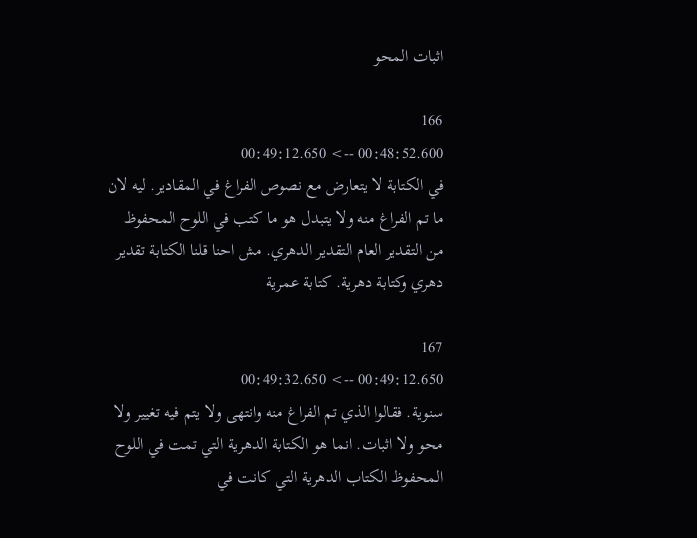اثبات المحو

166
00:48:52.600 --> 00:49:12.650
في الكتابة لا يتعارض مع نصوص الفراغ في المقادير. ليه لان ما تم الفراغ منه ولا يتبدل هو ما كتب في اللوح المحفوظ من التقدير العام التقدير الدهري. مش احنا قلنا الكتابة تقدير دهري وكتابة دهرية. كتابة عمرية

167
00:49:12.650 --> 00:49:32.650
سنوية. فقالوا الذي تم الفراغ منه وانتهى ولا يتم فيه تغيير ولا محو ولا اثبات. انما هو الكتابة الدهرية التي تمت في اللوح المحفوظ الكتاب الدهرية التي كانت في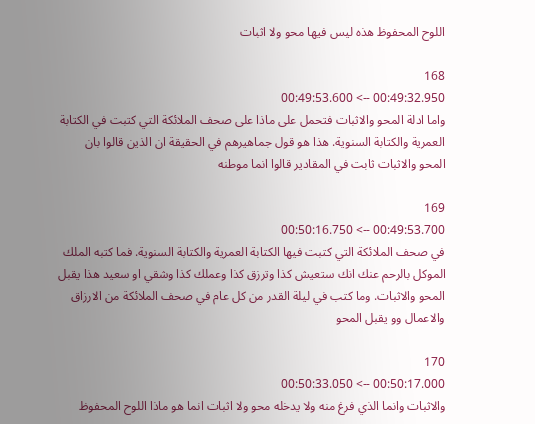اللوح المحفوظ هذه ليس فيها محو ولا اثبات

168
00:49:32.950 --> 00:49:53.600
واما ادلة المحو والاثبات فتحمل على ماذا على صحف الملائكة التي كتبت في الكتابة العمرية والكتابة السنوية. هذا هو قول جماهيرهم في الحقيقة ان الذين قالوا بان المحو والاثبات ثابت في المقادير قالوا انما موطنه

169
00:49:53.700 --> 00:50:16.750
في صحف الملائكة التي كتبت فيها الكتابة العمرية والكتابة السنوية. فما كتبه الملك الموكل بالرحم عنك انك ستعيش كذا وترزق كذا وعملك كذا وشقي او سعيد هذا يقبل المحو والاثبات. وما كتب في ليلة القدر من كل عام في صحف الملائكة من الارزاق والاعمال وو يقبل المحو

170
00:50:17.000 --> 00:50:33.050
والاثبات وانما الذي فرغ منه ولا يدخله محو ولا اثبات انما هو ماذا اللوح المحفوظ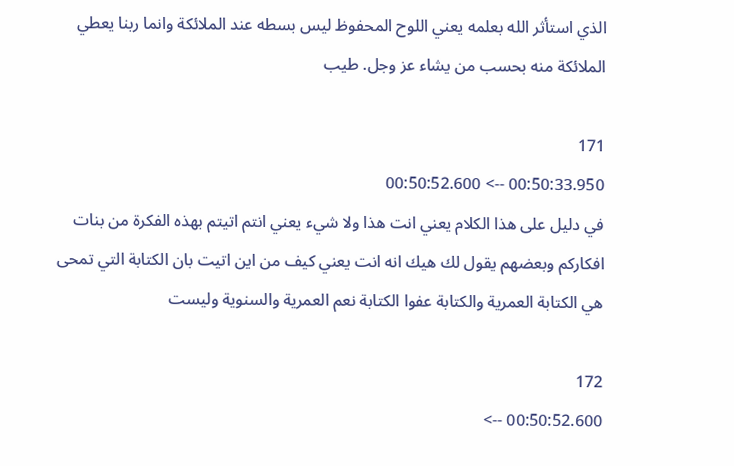الذي استأثر الله بعلمه يعني اللوح المحفوظ ليس بسطه عند الملائكة وانما ربنا يعطي الملائكة منه بحسب من يشاء عز وجل. طيب

171
00:50:33.950 --> 00:50:52.600
في دليل على هذا الكلام يعني انت هذا ولا شيء يعني انتم اتيتم بهذه الفكرة من بنات افكاركم وبعضهم يقول لك هيك انه انت يعني كيف من اين اتيت بان الكتابة التي تمحى هي الكتابة العمرية والكتابة عفوا الكتابة نعم العمرية والسنوية وليست

172
00:50:52.600 -->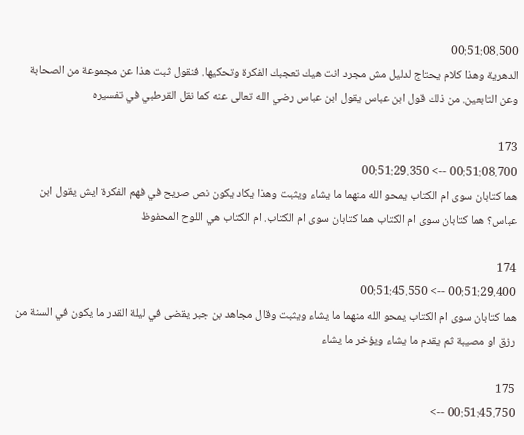00:51:08.500
الدهرية وهذا كلام يحتاج لدليل مش مجرد انت هيك تعجبك الفكرة وتحكيها. فنقول ثبت هذا عن مجموعة من الصحابة وعن التابعين. من ذلك قول ابن عباس يقول ابن عباس رضي الله تعالى عنه كما نقل القرطبي في تفسيره

173
00:51:08.700 --> 00:51:29.350
هما كتابان سوى ام الكتاب يمحو الله منهما ما يشاء ويثبت وهذا يكاد يكون نص صريح في فهم الفكرة ايش يقول ابن عباس؟ هما كتابان سوى ام الكتاب هما كتابان سوى ام الكتاب. ام الكتاب هي اللوح المحفوظ

174
00:51:29.400 --> 00:51:45.550
هما كتابان سوى ام الكتاب يمحو الله منهما ما يشاء ويثبت وقال مجاهد بن جبر يقضى في ليلة القدر ما يكون في السنة من رزق او مصيبة ثم يقدم ما يشاء ويؤخر ما يشاء

175
00:51:45.750 -->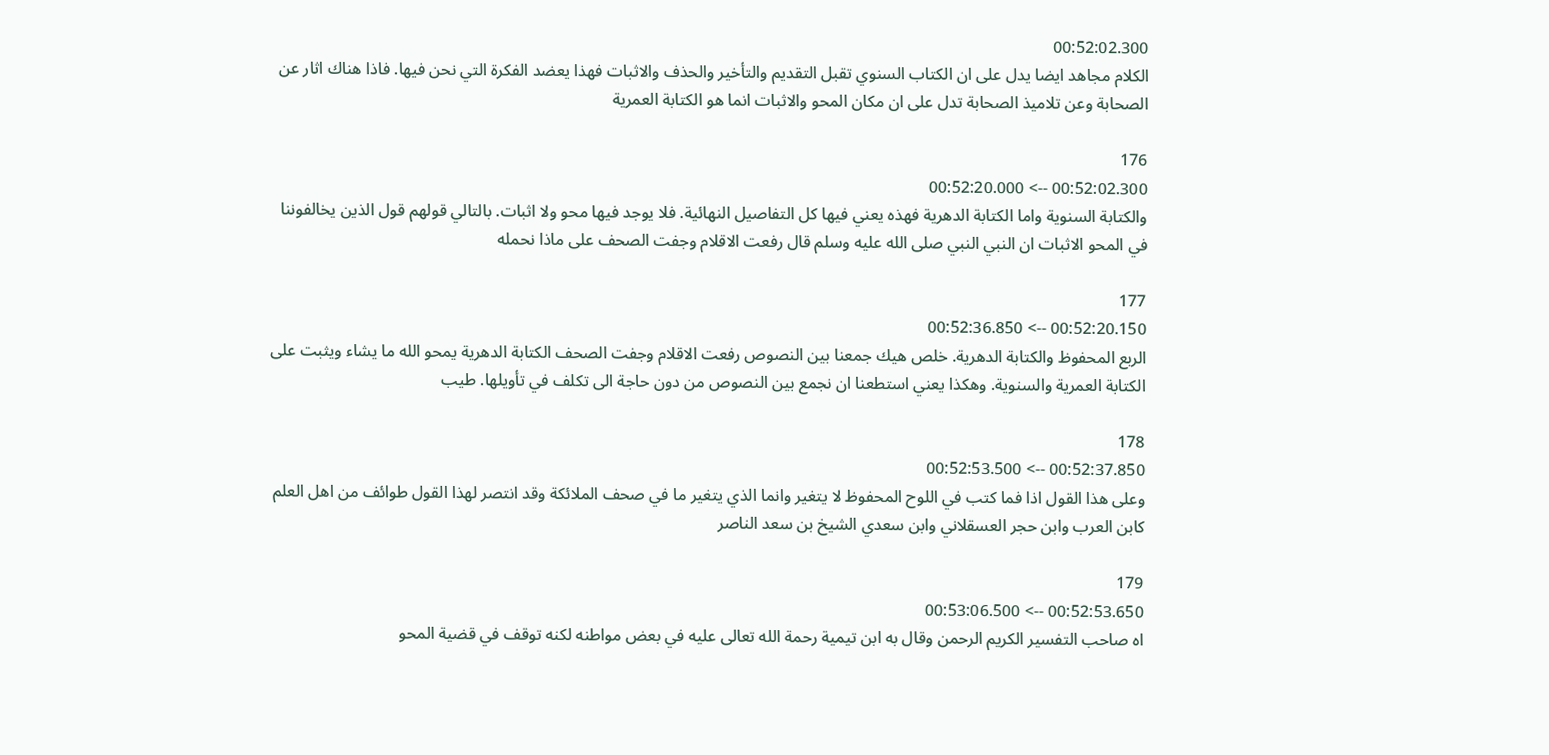00:52:02.300
الكلام مجاهد ايضا يدل على ان الكتاب السنوي تقبل التقديم والتأخير والحذف والاثبات فهذا يعضد الفكرة التي نحن فيها. فاذا هناك اثار عن الصحابة وعن تلاميذ الصحابة تدل على ان مكان المحو والاثبات انما هو الكتابة العمرية

176
00:52:02.300 --> 00:52:20.000
والكتابة السنوية واما الكتابة الدهرية فهذه يعني فيها كل التفاصيل النهائية. فلا يوجد فيها محو ولا اثبات. بالتالي قولهم قول الذين يخالفوننا في المحو الاثبات ان النبي النبي صلى الله عليه وسلم قال رفعت الاقلام وجفت الصحف على ماذا نحمله

177
00:52:20.150 --> 00:52:36.850
الربع المحفوظ والكتابة الدهرية. خلص هيك جمعنا بين النصوص رفعت الاقلام وجفت الصحف الكتابة الدهرية يمحو الله ما يشاء ويثبت على الكتابة العمرية والسنوية. وهكذا يعني استطعنا ان نجمع بين النصوص من دون حاجة الى تكلف في تأويلها. طيب

178
00:52:37.850 --> 00:52:53.500
وعلى هذا القول اذا فما كتب في اللوح المحفوظ لا يتغير وانما الذي يتغير ما في صحف الملائكة وقد انتصر لهذا القول طوائف من اهل العلم كابن العرب وابن حجر العسقلاني وابن سعدي الشيخ بن سعد الناصر

179
00:52:53.650 --> 00:53:06.500
اه صاحب التفسير الكريم الرحمن وقال به ابن تيمية رحمة الله تعالى عليه في بعض مواطنه لكنه توقف في قضية المحو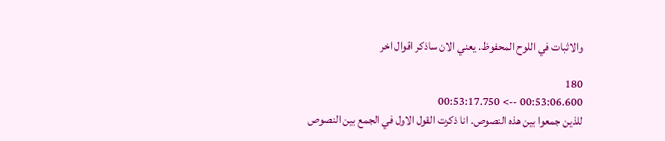والاثبات في اللوح المحفوظ. يعني الان ساذكر اقوال اخر

180
00:53:06.600 --> 00:53:17.750
للذين جمعوا بين هذه النصوص. انا ذكرت القول الاول في الجمع بين النصوص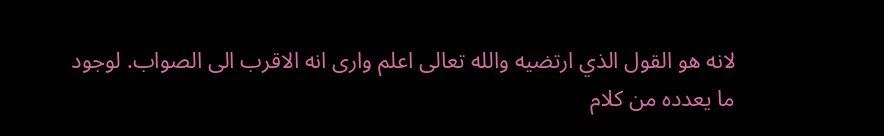لانه هو القول الذي ارتضيه والله تعالى اعلم وارى انه الاقرب الى الصواب. لوجود ما يعدده من كلام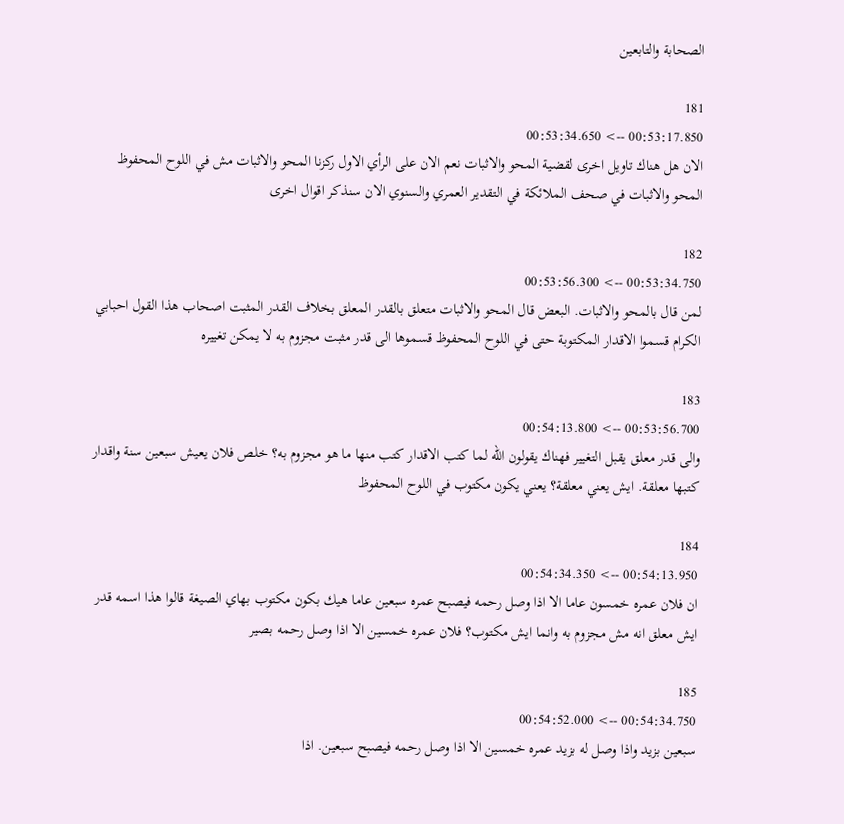الصحابة والتابعين

181
00:53:17.850 --> 00:53:34.650
الان هل هناك تاويل اخرى لقضية المحو والاثبات نعم الان على الرأي الاول ركزنا المحو والاثبات مش في اللوح المحفوظ المحو والاثبات في صحف الملائكة في التقدير العمري والسنوي الان سنذكر اقوال اخرى

182
00:53:34.750 --> 00:53:56.300
لمن قال بالمحو والاثبات. البعض قال المحو والاثبات متعلق بالقدر المعلق بخلاف القدر المثبت اصحاب هذا القول احبابي الكرام قسموا الاقدار المكتوبة حتى في اللوح المحفوظ قسموها الى قدر مثبت مجزوم به لا يمكن تغييره

183
00:53:56.700 --> 00:54:13.800
والى قدر معلق يقبل التغيير فهناك يقولون الله لما كتب الاقدار كتب منها ما هو مجزوم به؟ خلص فلان يعيش سبعين سنة واقدار كتبها معلقة. ايش يعني معلقة؟ يعني يكون مكتوب في اللوح المحفوظ

184
00:54:13.950 --> 00:54:34.350
ان فلان عمره خمسون عاما الا اذا وصل رحمه فيصبح عمره سبعين عاما هيك بكون مكتوب بهاي الصيغة قالوا هذا اسمه قدر ايش معلق انه مش مجزوم به وانما ايش مكتوب؟ فلان عمره خمسين الا اذا وصل رحمه بصير

185
00:54:34.750 --> 00:54:52.000
سبعين بزيد واذا وصل له بزيد عمره خمسين الا اذا وصل رحمه فيصبح سبعين. اذا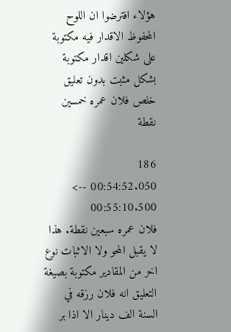هؤلاء افترضوا ان اللوح المحفوظ الاقدار فيه مكتوبة على شكلين اقدار مكتوبة بشكل مثبت بدون تعليق خلص فلان عمره خمسين نقطة

186
00:54:52.050 --> 00:55:10.500
فلان عمره سبعين نقطة. هذا لا يقبل المحو ولا الاثبات نوع اخر من المقادير مكتوبة بصيغة التعليق انه فلان رزقه في السنة الف دينار الا اذا بر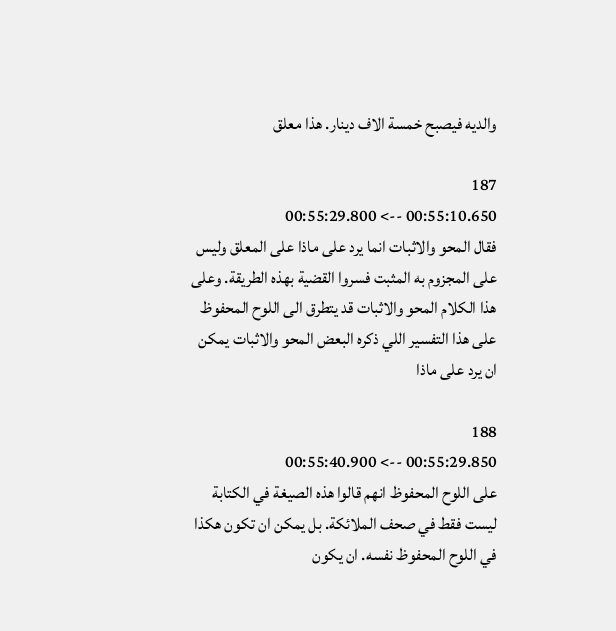والديه فيصبح خمسة الاف دينار. هذا معلق

187
00:55:10.650 --> 00:55:29.800
فقال المحو والاثبات انما يرد على ماذا على المعلق وليس على المجزوم به المثبت فسروا القضية بهذه الطريقة. وعلى هذا الكلام المحو والاثبات قد يتطرق الى اللوح المحفوظ على هذا التفسير اللي ذكره البعض المحو والاثبات يمكن ان يرد على ماذا

188
00:55:29.850 --> 00:55:40.900
على اللوح المحفوظ انهم قالوا هذه الصيغة في الكتابة ليست فقط في صحف الملائكة. بل يمكن ان تكون هكذا في اللوح المحفوظ نفسه. ان يكون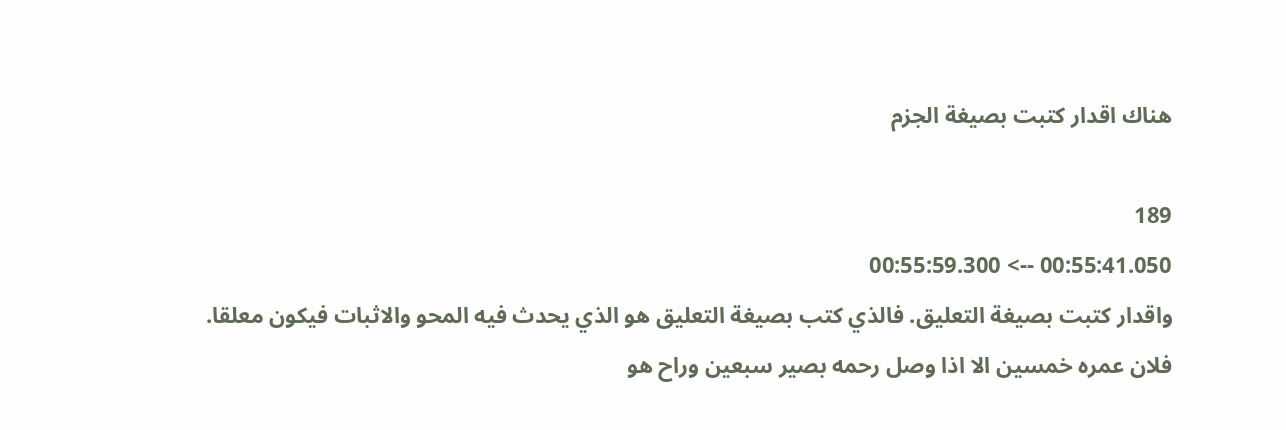هناك اقدار كتبت بصيغة الجزم

189
00:55:41.050 --> 00:55:59.300
واقدار كتبت بصيغة التعليق. فالذي كتب بصيغة التعليق هو الذي يحدث فيه المحو والاثبات فيكون معلقا. فلان عمره خمسين الا اذا وصل رحمه بصير سبعين وراح هو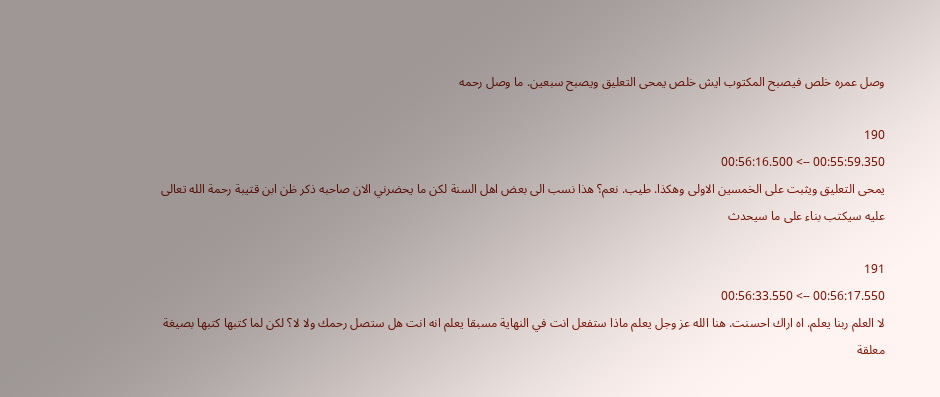وصل عمره خلص فيصبح المكتوب ايش خلص يمحى التعليق ويصبح سبعين. ما وصل رحمه

190
00:55:59.350 --> 00:56:16.500
يمحى التعليق ويثبت على الخمسين الاولى وهكذا. طيب. نعم؟ هذا نسب الى بعض اهل السنة لكن ما يحضرني الان صاحبه ذكر ظن ابن قتيبة رحمة الله تعالى عليه سيكتب بناء على ما سيحدث

191
00:56:17.550 --> 00:56:33.550
لا العلم ربنا يعلم. اه اراك احسنت. هنا الله عز وجل يعلم ماذا ستفعل انت في النهاية مسبقا يعلم انه انت هل ستصل رحمك ولا لا؟ لكن لما كتبها كتبها بصيغة معلقة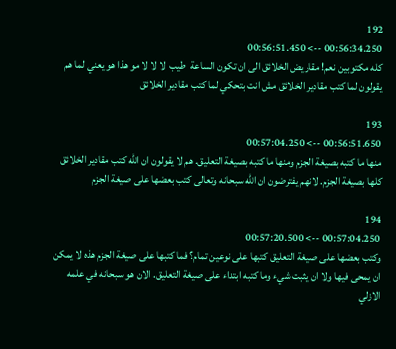192
00:56:34.250 --> 00:56:51.450
كله مكتوبين نعم! مقاريض الخلائق الى ان تكون الساعة  طيب  لا لا لا مو هذا هو يعني لما هم يقولون لما كتب مقادير الخلائق مش انت بتحكي لما كتب مقادير الخلائق

193
00:56:51.650 --> 00:57:04.250
منها ما كتبه بصيغة الجزم ومنها ما كتبه بصيغة التعليق. هم لا يقولون ان الله كتب مقادير الخلائق كلها بصيغة الجزم. لانهم يفترضون ان الله سبحانه وتعالى كتب بعضها على صيغة الجزم

194
00:57:04.250 --> 00:57:20.500
وكتب بعضها على صيغة التعليق كتبها على نوعين تمام؟ فما كتبها على صيغة الجزم هذه لا يمكن ان يمحى فيها ولا ان يثبت شيء وما كتبه ابتداء على صيغة التعليق. الان هو سبحانه في علمه الازلي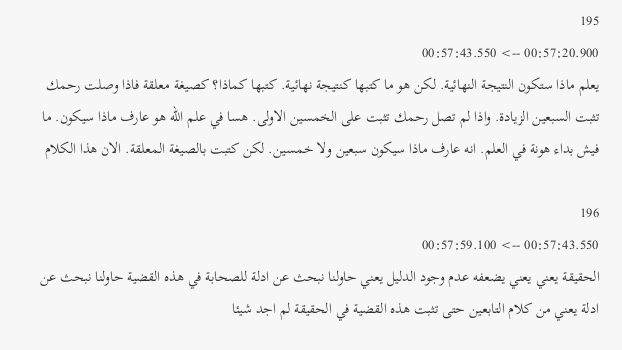195
00:57:20.900 --> 00:57:43.550
يعلم ماذا ستكون النتيجة النهائية. لكن هو ما كتبها كنتيجة نهائية. كتبها كماذا؟ كصيغة معلقة فاذا وصلت رحمك تثبت السبعين الزيادة. واذا لم تصل رحمك تثبت على الخمسين الاولى. هسا في علم الله هو عارف ماذا سيكون. ما فيش بداء هونة في العلم. انه عارف ماذا سيكون سبعين ولا خمسين. لكن كتبت بالصيغة المعلقة. الان هذا الكلام

196
00:57:43.550 --> 00:57:59.100
الحقيقة يعني يعني يضعفه عدم وجود الدليل يعني حاولنا نبحث عن ادلة للصحابة في هذه القضية حاولنا نبحث عن ادلة يعني من كلام التابعين حتى تثبت هذه القضية في الحقيقة لم اجد شيئا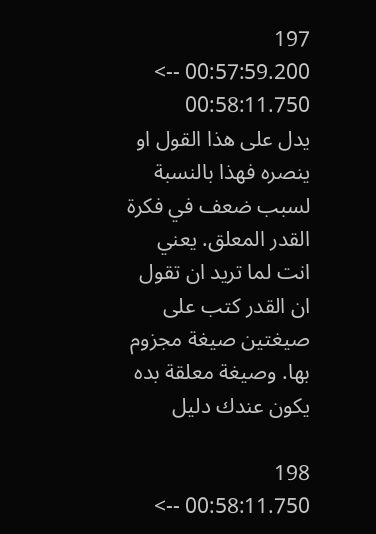197
00:57:59.200 --> 00:58:11.750
يدل على هذا القول او ينصره فهذا بالنسبة لسبب ضعف في فكرة القدر المعلق. يعني انت لما تريد ان تقول ان القدر كتب على صيغتين صيغة مجزوم بها. وصيغة معلقة بده يكون عندك دليل

198
00:58:11.750 -->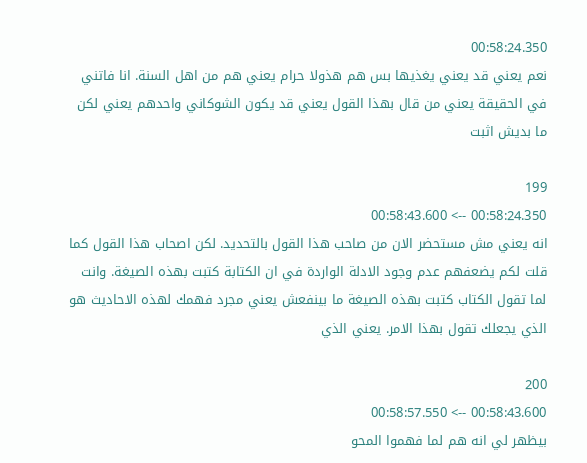00:58:24.350
نعم يعني قد يعني يغذيها بس هم هذولا حرام يعني هم من اهل السنة. انا فاتني في الحقيقة يعني من قال بهذا القول يعني قد يكون الشوكاني واحدهم يعني لكن ما بديش اثبت

199
00:58:24.350 --> 00:58:43.600
انه يعني مش مستحضر الان من صاحب هذا القول بالتحديد. لكن اصحاب هذا القول كما قلت لكم يضعفهم عدم وجود الادلة الواردة في ان الكتابة كتبت بهذه الصيغة. وانت لما تقول الكتاب كتبت بهذه الصيغة ما بينفعش يعني مجرد فهمك لهذه الاحاديث هو الذي يجعلك تقول بهذا الامر. يعني الذي

200
00:58:43.600 --> 00:58:57.550
بيظهر لي انه هم لما فهموا المحو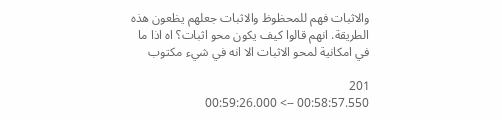والاثبات فهم للمحظوظ والاثبات جعلهم يظعون هذه الطريقة. انهم قالوا كيف يكون محو اثبات؟ اه اذا ما في امكانية لمحو الاثبات الا انه في شيء مكتوب

201
00:58:57.550 --> 00:59:26.000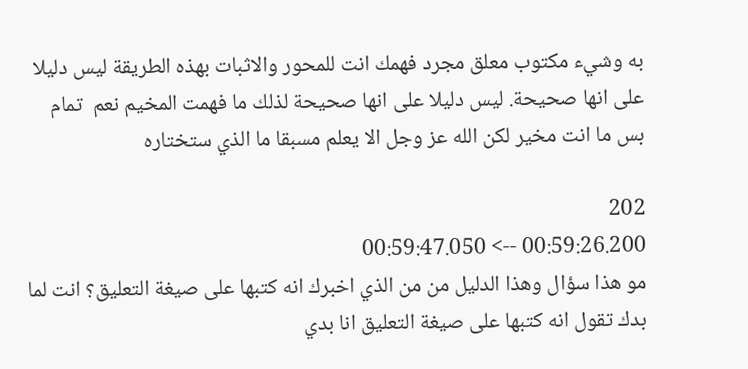به وشيء مكتوب معلق مجرد فهمك انت للمحور والاثبات بهذه الطريقة ليس دليلا على انها صحيحة. ليس دليلا على انها صحيحة لذلك ما فهمت المخيم نعم  تمام بس ما انت مخير لكن الله عز وجل الا يعلم مسبقا ما الذي ستختاره

202
00:59:26.200 --> 00:59:47.050
مو هذا سؤال وهذا الدليل من من الذي اخبرك انه كتبها على صيغة التعليق؟ انت لما بدك تقول انه كتبها على صيغة التعليق انا بدي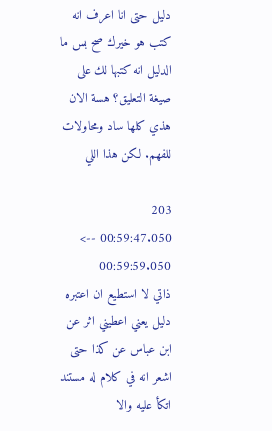دليل حتى انا اعرف انه كتب هو خيرك صح بس ما الدليل انه كتبها لك على صيغة التعليق؟ هسة الان هذي كلها ساد ومحاولات للفهم. لكن هذا اللي

203
00:59:47.050 --> 00:59:59.050
ذاتي لا استطيع ان اعتبره دليل يعني اعطيني اثر عن ابن عباس عن كذا حتى اشعر انه في كلام له مستند اتكأ عليه والا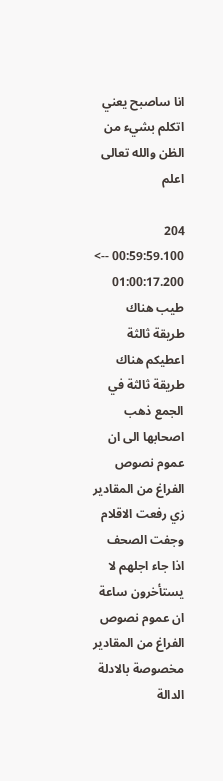انا ساصبح يعني اتكلم بشيء من الظن والله تعالى اعلم

204
00:59:59.100 --> 01:00:17.200
طيب هناك طريقة ثالثة اعطيكم هناك طريقة ثالثة في الجمع ذهب اصحابها الى ان عموم نصوص الفراغ من المقادير زي رفعت الاقلام وجفت الصحف اذا جاء اجلهم لا يستأخرون ساعة ان عموم نصوص الفراغ من المقادير مخصوصة بالادلة الدالة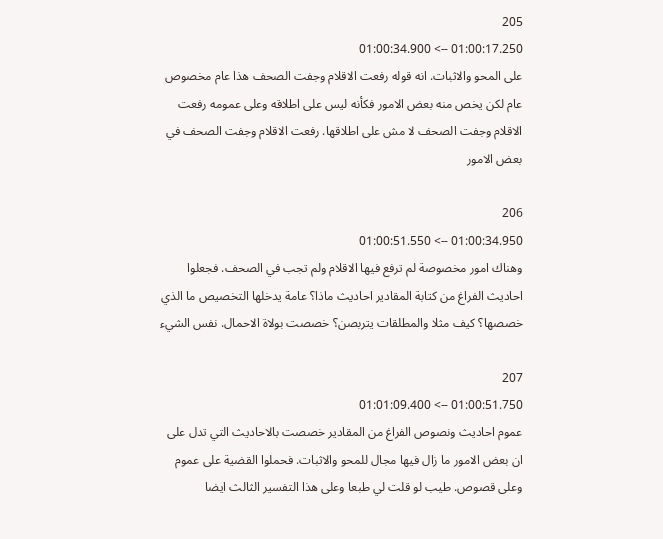205
01:00:17.250 --> 01:00:34.900
على المحو والاثبات. انه قوله رفعت الاقلام وجفت الصحف هذا عام مخصوص عام لكن يخص منه بعض الامور فكأنه ليس على اطلاقه وعلى عمومه رفعت الاقلام وجفت الصحف لا مش على اطلاقها. رفعت الاقلام وجفت الصحف في بعض الامور

206
01:00:34.950 --> 01:00:51.550
وهناك امور مخصوصة لم ترفع فيها الاقلام ولم تجب في الصحف. فجعلوا احاديث الفراغ من كتابة المقادير احاديث ماذا؟ عامة يدخلها التخصيص ما الذي خصصها؟ كيف مثلا والمطلقات يتربصن؟ خصصت بولاة الاحمال. نفس الشيء

207
01:00:51.750 --> 01:01:09.400
عموم احاديث ونصوص الفراغ من المقادير خصصت بالاحاديث التي تدل على ان بعض الامور ما زال فيها مجال للمحو والاثبات. فحملوا القضية على عموم وعلى قصوص. طيب لو قلت لي طبعا وعلى هذا التفسير الثالث ايضا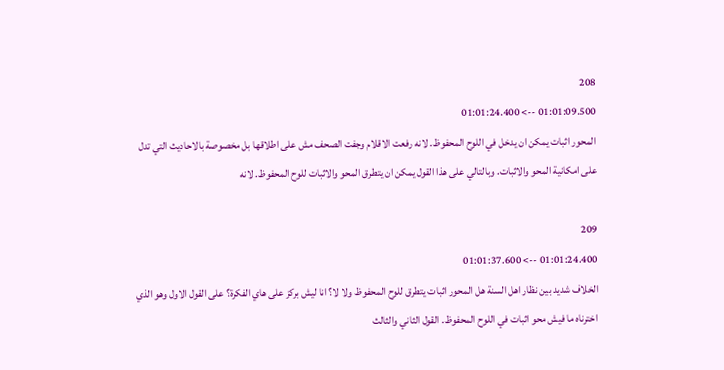208
01:01:09.500 --> 01:01:24.400
المحور اثبات يمكن ان يدخل في اللوح المحفوظ. لانه رفعت الاقلام وجفت الصحف مش على اطلاقها بل مخصوصة بالاحاديث التي تدل على امكانية المحو والاثبات. وبالتالي على هذا القول يمكن ان يتطرق المحو والاثبات للوح المحفوظ. لانه

209
01:01:24.400 --> 01:01:37.600
الخلاف شديد بين نظار اهل السنة هل المحور اثبات يتطرق للوح المحفوظ ولا لا؟ انا ليش بركز على هاي الفكرة؟ على القول الاول وهو الذي اخترناه ما فيش محو اثبات في اللوح المحفوظ. القول الثاني والثالث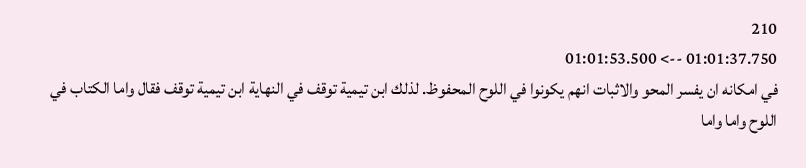210
01:01:37.750 --> 01:01:53.500
في امكانه ان يفسر المحو والاثبات انهم يكونوا في اللوح المحفوظ. لذلك ابن تيمية توقف في النهاية ابن تيمية توقف فقال واما الكتاب في اللوح واما واما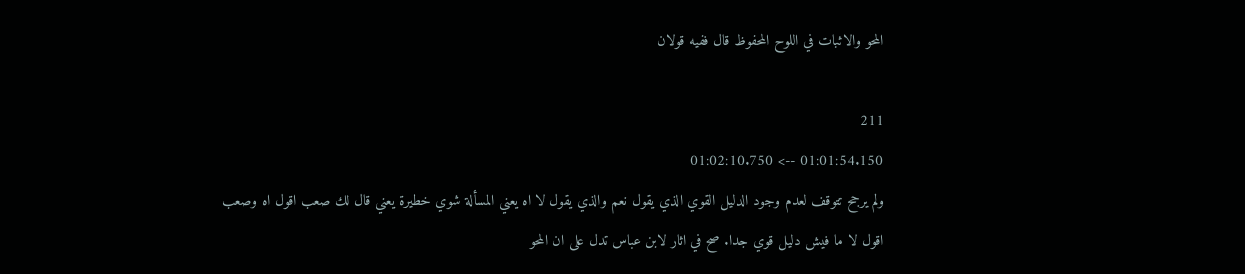المحو والاثبات في اللوح المحفوظ قال ففيه قولان

211
01:01:54.150 --> 01:02:10.750
ولم يرجح تتوقف لعدم وجود الدليل القوي الذي يقول نعم والذي يقول لا اه يعني المسألة شوي خطيرة يعني قال لك صعب اقول اه وصعب اقول لا ما فيش دليل قوي جدا. صح في اثار لابن عباس تدل على ان المحو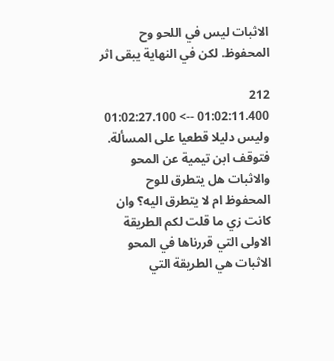الاثبات ليس في اللحو وح المحفوظ. لكن في النهاية يبقى اثر

212
01:02:11.400 --> 01:02:27.100
وليس دليلا قطعيا على المسألة. فتوقف ابن تيمية عن المحو والاثبات هل يتطرق للوح المحفوظ ام لا يتطرق اليه؟ وان كانت زي ما قلت لكم الطريقة الاولى التي قررناها في المحو الاثبات هي الطريقة التي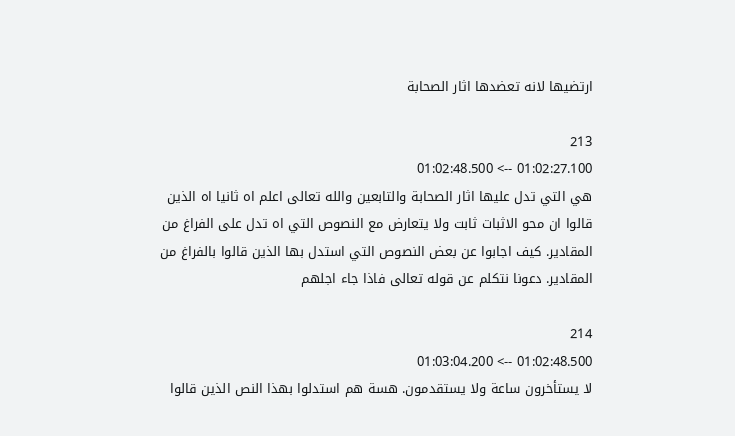ارتضيها لانه تعضدها اثار الصحابة

213
01:02:27.100 --> 01:02:48.500
هي التي تدل عليها اثار الصحابة والتابعين والله تعالى اعلم اه ثانيا اه الذين قالوا ان محو الاثبات ثابت ولا يتعارض مع النصوص التي اه تدل على الفراغ من المقادير. كيف اجابوا عن بعض النصوص التي استدل بها الذين قالوا بالفراغ من المقادير. دعونا نتكلم عن قوله تعالى فاذا جاء اجلهم

214
01:02:48.500 --> 01:03:04.200
لا يستأخرون ساعة ولا يستقدمون. هسة هم استدلوا بهذا النص الذين قالوا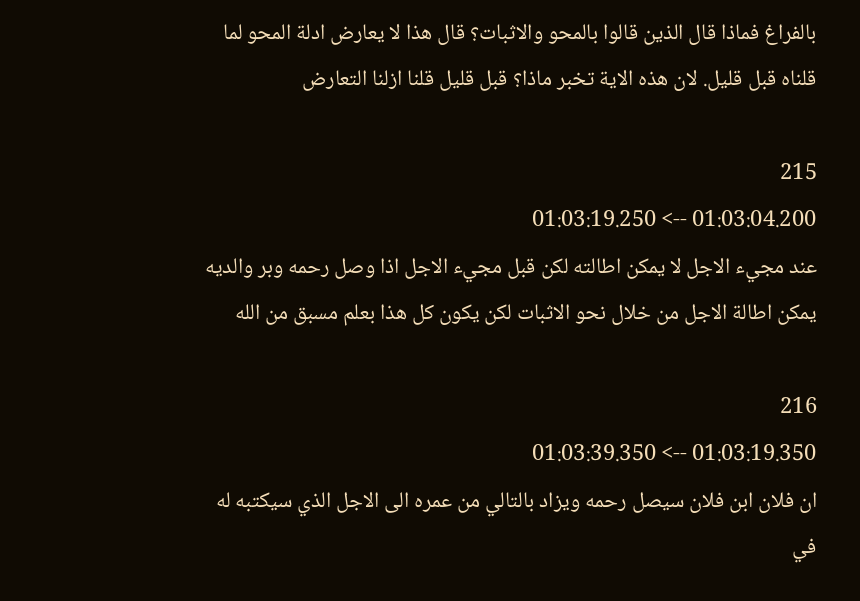بالفراغ فماذا قال الذين قالوا بالمحو والاثبات؟ قال هذا لا يعارض ادلة المحو لما قلناه قبل قليل. لان هذه الاية تخبر ماذا؟ قبل قليل قلنا ازلنا التعارض

215
01:03:04.200 --> 01:03:19.250
عند مجيء الاجل لا يمكن اطالته لكن قبل مجيء الاجل اذا وصل رحمه وبر والديه يمكن اطالة الاجل من خلال نحو الاثبات لكن يكون كل هذا بعلم مسبق من الله

216
01:03:19.350 --> 01:03:39.350
ان فلان ابن فلان سيصل رحمه ويزاد بالتالي من عمره الى الاجل الذي سيكتبه له في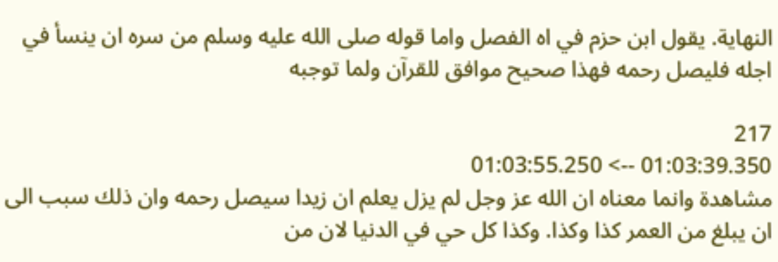النهاية. يقول ابن حزم في اه الفصل واما قوله صلى الله عليه وسلم من سره ان ينسأ في اجله فليصل رحمه فهذا صحيح موافق للقرآن ولما توجبه

217
01:03:39.350 --> 01:03:55.250
مشاهدة وانما معناه ان الله عز وجل لم يزل يعلم ان زيدا سيصل رحمه وان ذلك سبب الى ان يبلغ من العمر كذا وكذا. وكذا كل حي في الدنيا لان من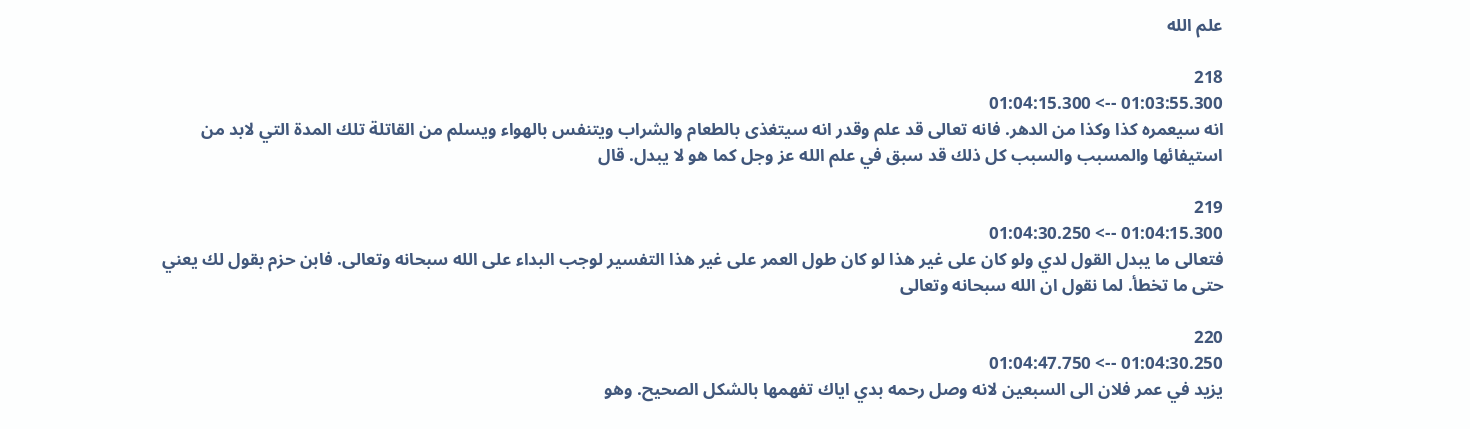علم الله

218
01:03:55.300 --> 01:04:15.300
انه سيعمره كذا وكذا من الدهر. فانه تعالى قد علم وقدر انه سيتغذى بالطعام والشراب ويتنفس بالهواء ويسلم من القاتلة تلك المدة التي لابد من استيفائها والمسبب والسبب كل ذلك قد سبق في علم الله عز وجل كما هو لا يبدل. قال

219
01:04:15.300 --> 01:04:30.250
فتعالى ما يبدل القول لدي ولو كان على غير هذا لو كان طول العمر على غير هذا التفسير لوجب البداء على الله سبحانه وتعالى. فابن حزم بقول لك يعني حتى ما تخطأ. لما نقول ان الله سبحانه وتعالى

220
01:04:30.250 --> 01:04:47.750
يزيد في عمر فلان الى السبعين لانه وصل رحمه بدي اياك تفهمها بالشكل الصحيح. وهو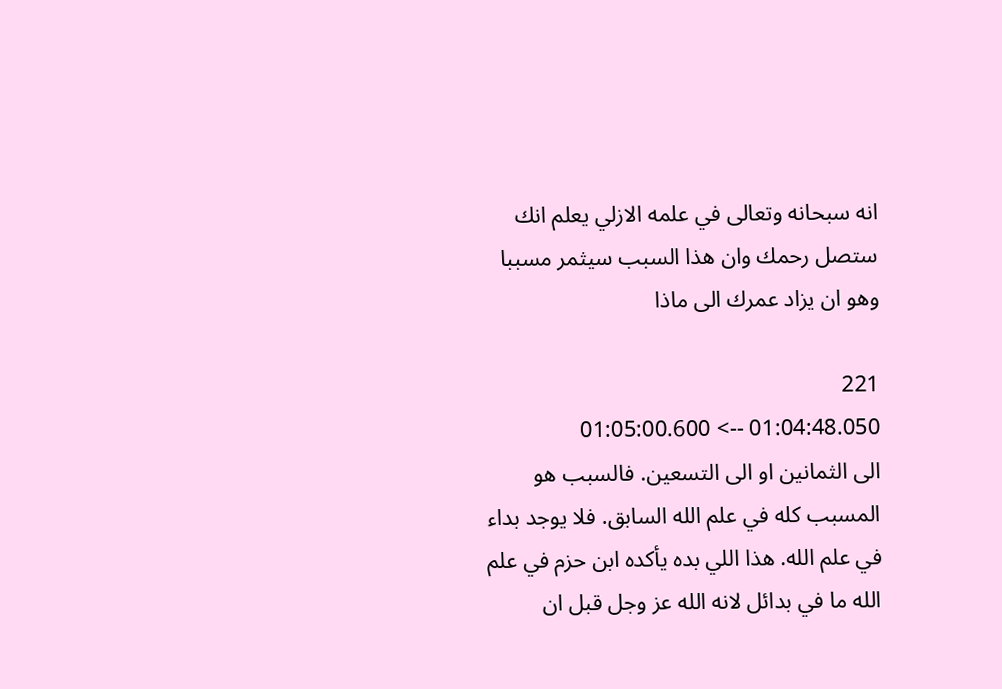انه سبحانه وتعالى في علمه الازلي يعلم انك ستصل رحمك وان هذا السبب سيثمر مسببا وهو ان يزاد عمرك الى ماذا

221
01:04:48.050 --> 01:05:00.600
الى الثمانين او الى التسعين. فالسبب هو المسبب كله في علم الله السابق. فلا يوجد بداء في علم الله. هذا اللي بده يأكده ابن حزم في علم الله ما في بدائل لانه الله عز وجل قبل ان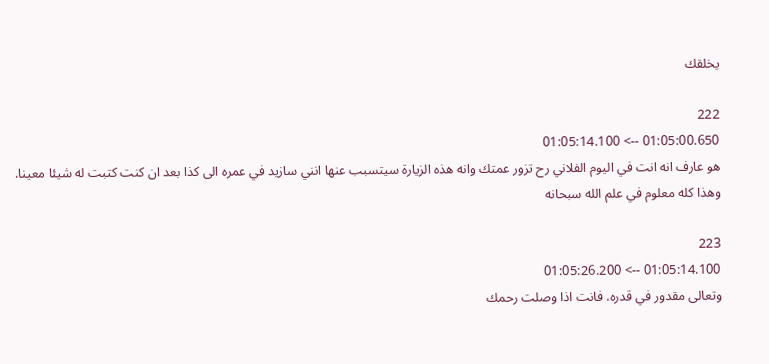يخلقك

222
01:05:00.650 --> 01:05:14.100
هو عارف انه انت في اليوم الفلاني رح تزور عمتك وانه هذه الزيارة سيتسبب عنها انني سازيد في عمره الى كذا بعد ان كنت كتبت له شيئا معينا. وهذا كله معلوم في علم الله سبحانه

223
01:05:14.100 --> 01:05:26.200
وتعالى مقدور في قدره. فانت اذا وصلت رحمك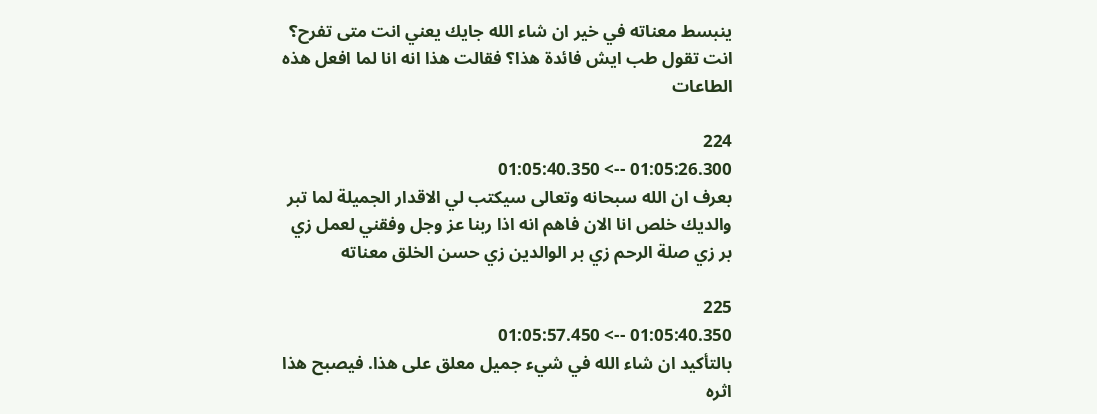ينبسط معناته في خير ان شاء الله جايك يعني انت متى تفرح؟ انت تقول طب ايش فائدة هذا؟ فقالت هذا انه انا لما افعل هذه الطاعات

224
01:05:26.300 --> 01:05:40.350
بعرف ان الله سبحانه وتعالى سيكتب لي الاقدار الجميلة لما تبر والديك خلص انا الان فاهم انه اذا ربنا عز وجل وفقني لعمل زي بر زي صلة الرحم زي بر الوالدين زي حسن الخلق معناته

225
01:05:40.350 --> 01:05:57.450
بالتأكيد ان شاء الله في شيء جميل معلق على هذا. فيصبح هذا اثره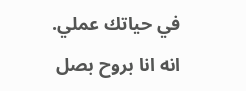في حياتك عملي. انه انا بروح بصل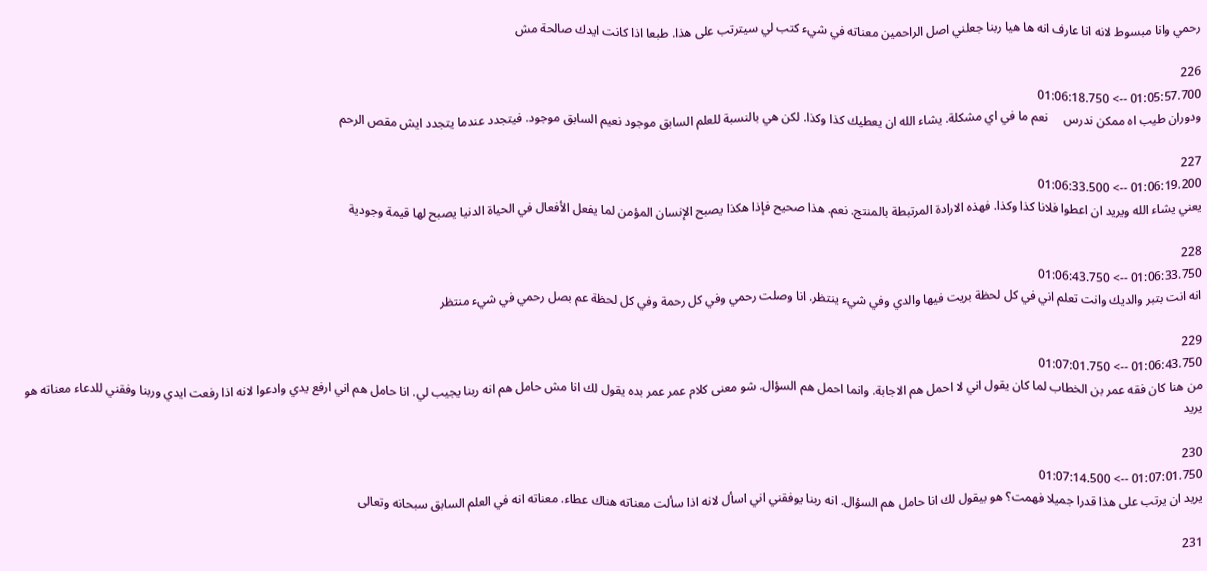رحمي وانا مبسوط لانه انا عارف انه ها هيا ربنا جعلني اصل الراحمين معناته في شيء كتب لي سيترتب على هذا. طبعا اذا كانت ايدك صالحة مش

226
01:05:57.700 --> 01:06:18.750
ودوران طيب اه ممكن ندرس     نعم ما في اي مشكلة. يشاء الله ان يعطيك كذا وكذا. لكن هي بالنسبة للعلم السابق موجود نعيم السابق موجود. فيتجدد عندما يتجدد ايش مقص الرحم

227
01:06:19.200 --> 01:06:33.500
يعني يشاء الله ويريد ان اعطوا فلانا كذا وكذا. فهذه الارادة المرتبطة بالمنتج. نعم. هذا صحيح فإذا هكذا يصبح الإنسان المؤمن لما يفعل الأفعال في الحياة الدنيا يصبح لها قيمة وجودية

228
01:06:33.750 --> 01:06:43.750
انه انت بتبر والديك وانت تعلم اني في كل لحظة بريت فيها والدي وفي شيء ينتظر. انا وصلت رحمي وفي كل رحمة وفي كل لحظة عم بصل رحمي في شيء منتظر

229
01:06:43.750 --> 01:07:01.750
من هنا كان فقه عمر بن الخطاب لما كان يقول اني لا احمل هم الاجابة. وانما احمل هم السؤال. شو معنى كلام عمر عمر بده يقول لك انا مش حامل هم انه ربنا يجيب لي. انا حامل هم اني ارفع يدي وادعوا لانه اذا رفعت ايدي وربنا وفقني للدعاء معناته هو يريد

230
01:07:01.750 --> 01:07:14.500
يريد ان يرتب على هذا قدرا جميلا فهمت؟ هو بيقول لك انا حامل هم السؤال. انه ربنا يوفقني اني اسأل لانه اذا سألت معناته هناك عطاء. معناته انه في العلم السابق سبحانه وتعالى

231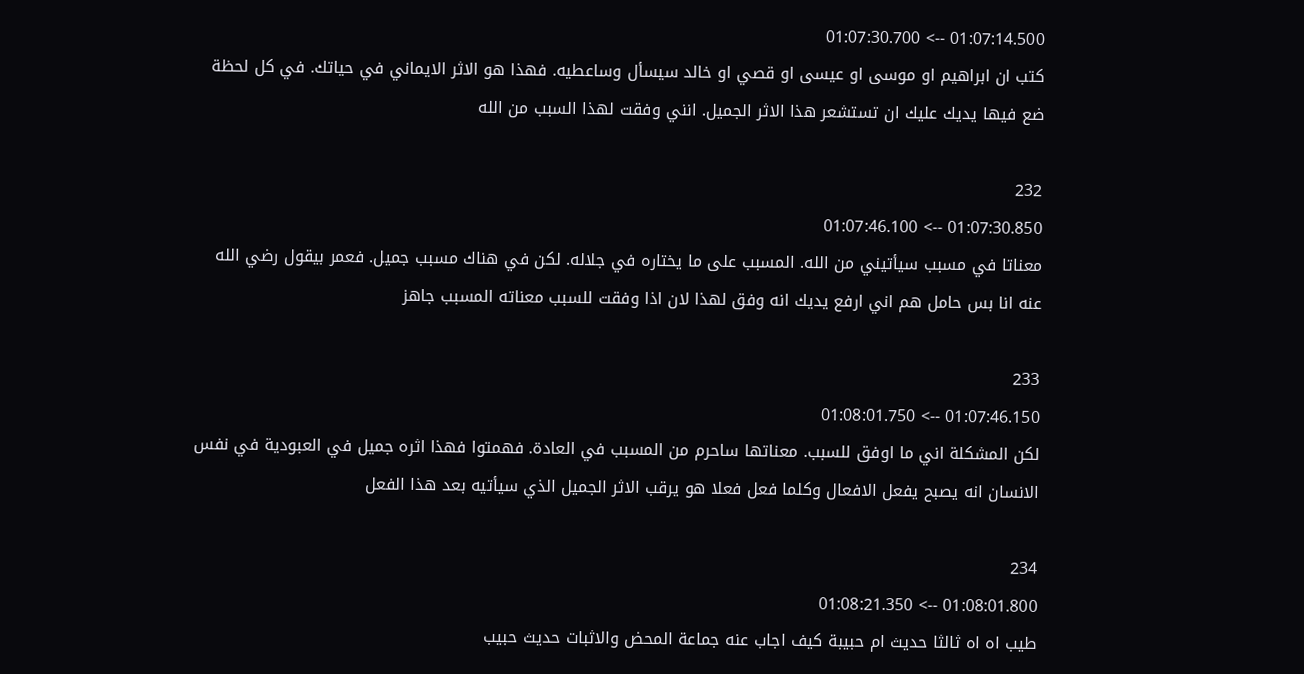01:07:14.500 --> 01:07:30.700
كتب ان ابراهيم او موسى او عيسى او قصي او خالد سيسأل وساعطيه. فهذا هو الاثر الايماني في حياتك. في كل لحظة ضع فيها يديك عليك ان تستشعر هذا الاثر الجميل. انني وفقت لهذا السبب من الله

232
01:07:30.850 --> 01:07:46.100
معناتا في مسبب سيأتيني من الله. المسبب على ما يختاره في جلاله. لكن في هناك مسبب جميل. فعمر بيقول رضي الله عنه انا بس حامل هم اني ارفع يديك انه وفق لهذا لان اذا وفقت للسبب معناته المسبب جاهز

233
01:07:46.150 --> 01:08:01.750
لكن المشكلة اني ما اوفق للسبب. معناتها ساحرم من المسبب في العادة. فهمتوا فهذا اثره جميل في العبودية في نفس الانسان انه يصبح يفعل الافعال وكلما فعل فعلا هو يرقب الاثر الجميل الذي سيأتيه بعد هذا الفعل

234
01:08:01.800 --> 01:08:21.350
طيب اه اه ثالثا حديث ام حبيبة كيف اجاب عنه جماعة المحض والاثبات حديث حبيب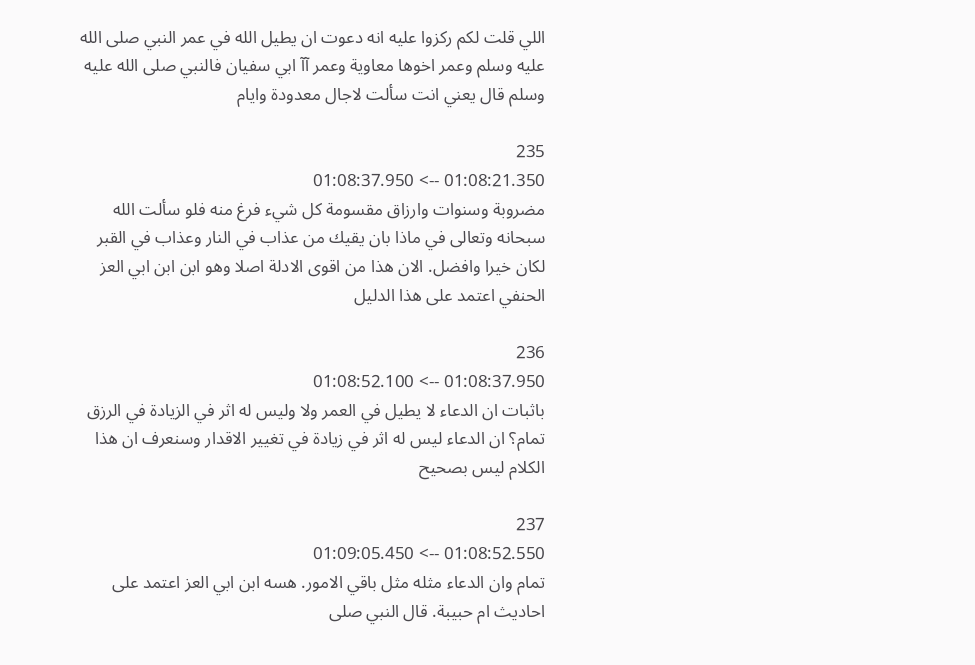اللي قلت لكم ركزوا عليه انه دعوت ان يطيل الله في عمر النبي صلى الله عليه وسلم وعمر اخوها معاوية وعمر آآ ابي سفيان فالنبي صلى الله عليه وسلم قال يعني انت سألت لاجال معدودة وايام

235
01:08:21.350 --> 01:08:37.950
مضروبة وسنوات وارزاق مقسومة كل شيء فرغ منه فلو سألت الله سبحانه وتعالى في ماذا بان يقيك من عذاب في النار وعذاب في القبر لكان خيرا وافضل. الان هذا من اقوى الادلة اصلا وهو ابن ابن ابي العز الحنفي اعتمد على هذا الدليل

236
01:08:37.950 --> 01:08:52.100
باثبات ان الدعاء لا يطيل في العمر ولا وليس له اثر في الزيادة في الرزق تمام؟ ان الدعاء ليس له اثر في زيادة في تغيير الاقدار وسنعرف ان هذا الكلام ليس بصحيح

237
01:08:52.550 --> 01:09:05.450
تمام وان الدعاء مثله مثل باقي الامور. هسه ابن ابي العز اعتمد على احاديث ام حبيبة. قال النبي صلى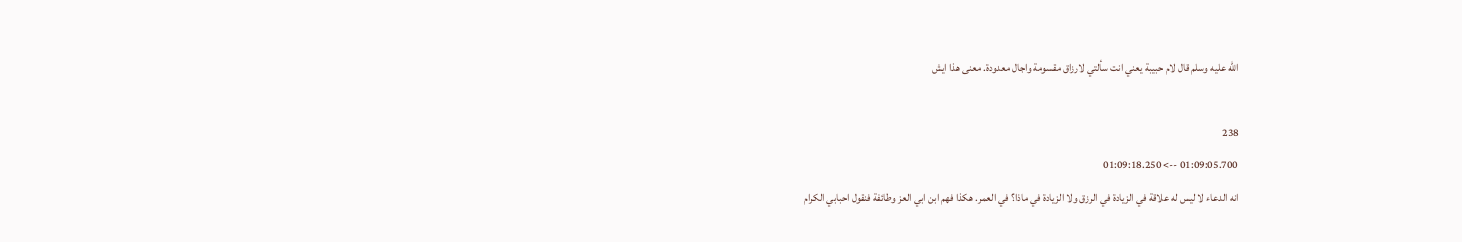الله عليه وسلم قال لام حبيبة يعني انت سألتي لارزاق مقسومة واجال معدودة. معنى هذا ايش

238
01:09:05.700 --> 01:09:18.250
انه الدعاء لا ليس له علاقة في الزيادة في الرزق ولا الزيادة في ماذا؟ في العمر. هكذا فهم ابن ابي العز وطائفة فنقول احبابي الكرام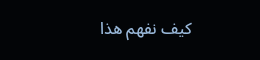كيف نفهم هذا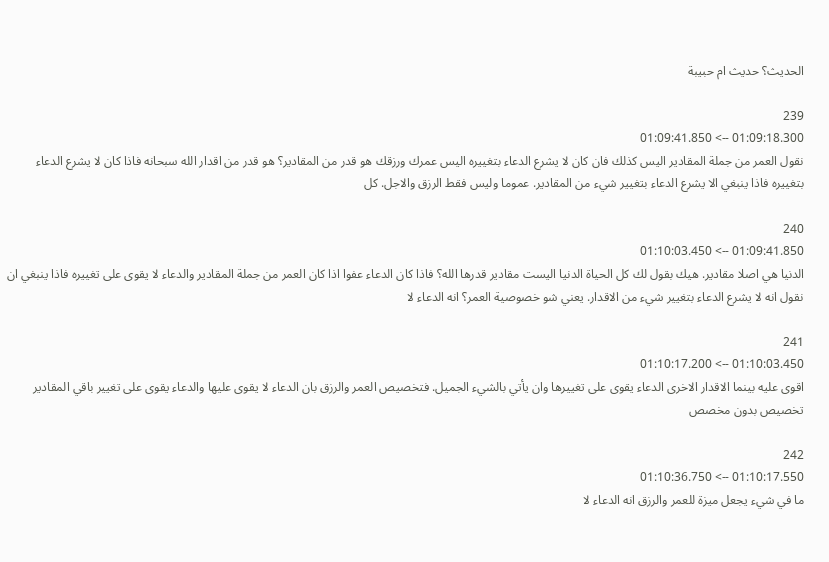الحديث؟ حديث ام حبيبة

239
01:09:18.300 --> 01:09:41.850
نقول العمر من جملة المقادير اليس كذلك فان كان لا يشرع الدعاء بتغييره اليس عمرك ورزقك هو قدر من المقادير؟ هو قدر من اقدار الله سبحانه فاذا كان لا يشرع الدعاء بتغييره فاذا ينبغي الا يشرع الدعاء بتغيير شيء من المقادير. عموما وليس فقط الرزق والاجل. كل

240
01:09:41.850 --> 01:10:03.450
الدنيا هي اصلا مقادير. هيك بقول لك كل الحياة الدنيا اليست مقادير قدرها الله؟ فاذا كان الدعاء عفوا اذا كان العمر من جملة المقادير والدعاء لا يقوى على تغييره فاذا ينبغي ان نقول انه لا يشرع الدعاء بتغيير شيء من الاقدار. يعني شو خصوصية العمر؟ انه الدعاء لا

241
01:10:03.450 --> 01:10:17.200
اقوى عليه بينما الاقدار الاخرى الدعاء يقوى على تغييرها وان يأتي بالشيء الجميل. فتخصيص العمر والرزق بان الدعاء لا يقوى عليها والدعاء يقوى على تغيير باقي المقادير تخصيص بدون مخصص

242
01:10:17.550 --> 01:10:36.750
ما في شيء يجعل ميزة للعمر والرزق انه الدعاء لا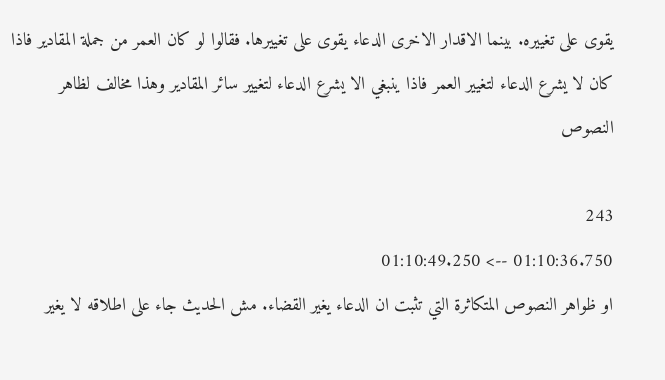يقوى على تغييره. بينما الاقدار الاخرى الدعاء يقوى على تغييرها. فقالوا لو كان العمر من جملة المقادير فاذا كان لا يشرع الدعاء لتغيير العمر فاذا ينبغي الا يشرع الدعاء لتغيير سائر المقادير وهذا مخالف لظاهر النصوص

243
01:10:36.750 --> 01:10:49.250
او ظواهر النصوص المتكاثرة التي تثبت ان الدعاء يغير القضاء. مش الحديث جاء على اطلاقه لا يغير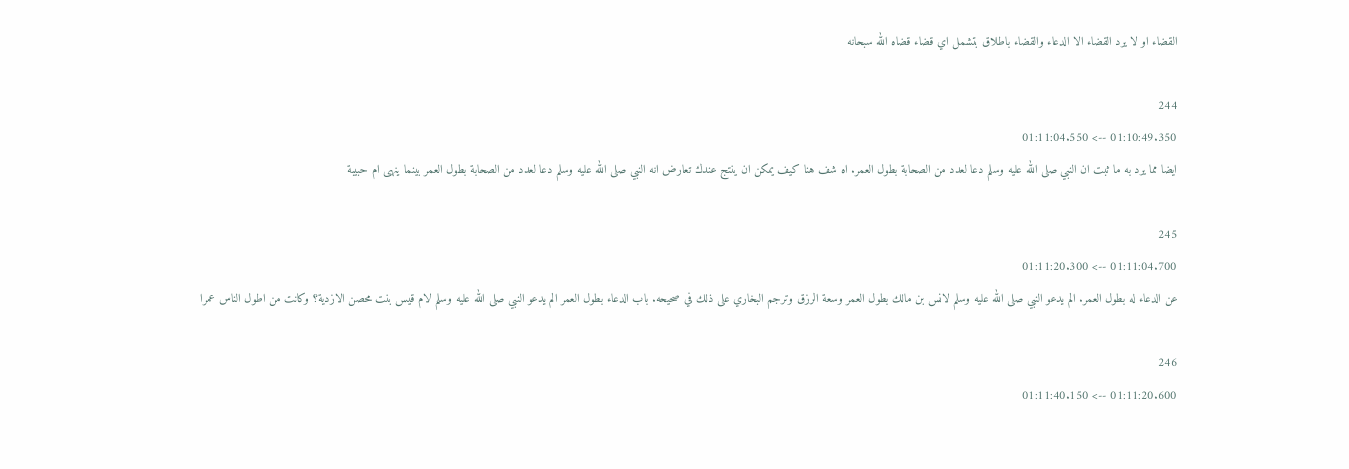القضاء او لا يرد القضاء الا الدعاء والقضاء باطلاق بتشمل اي قضاء قضاه الله سبحانه

244
01:10:49.350 --> 01:11:04.550
ايضا مما يرد به ما ثبت ان النبي صلى الله عليه وسلم دعا لعدد من الصحابة بطول العمر. اه شف هنا كيف يمكن ان ينتج عندك تعارض انه النبي صلى الله عليه وسلم دعا لعدد من الصحابة بطول العمر بينما ينهى ام حبيبة

245
01:11:04.700 --> 01:11:20.300
عن الدعاء له بطول العمر. الم يدعو النبي صلى الله عليه وسلم لانس بن مالك بطول العمر وسعة الرزق وترجم البخاري على ذلك في صحيحه. باب الدعاء بطول العمر الم يدعو النبي صلى الله عليه وسلم لام قيس بنت محصن الازدية؟ وكانت من اطول الناس عمرا

246
01:11:20.600 --> 01:11:40.150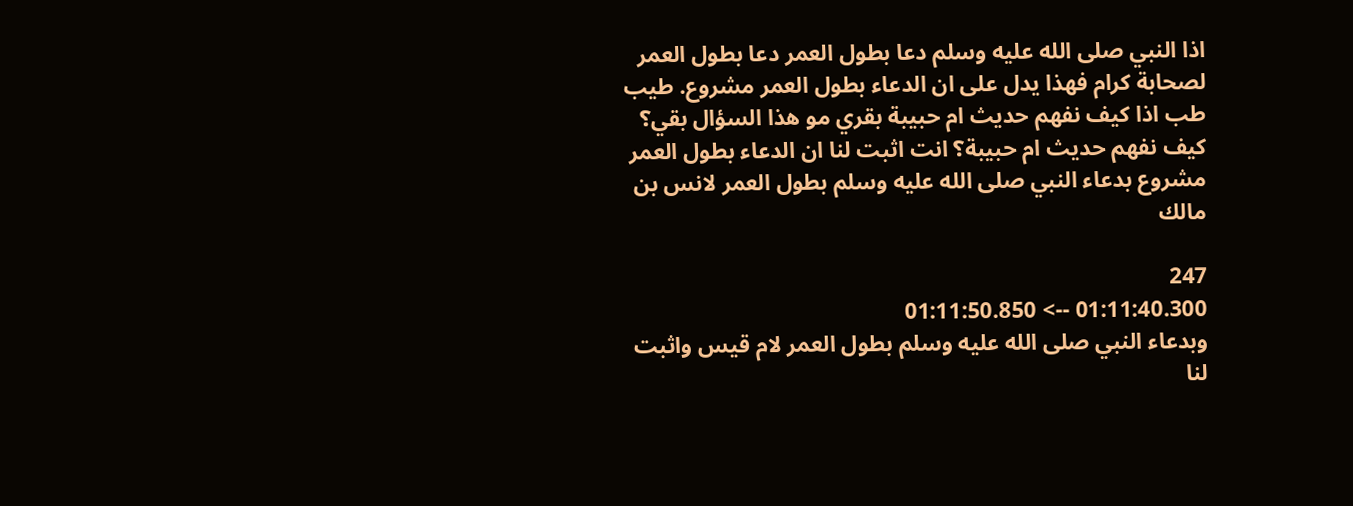اذا النبي صلى الله عليه وسلم دعا بطول العمر دعا بطول العمر لصحابة كرام فهذا يدل على ان الدعاء بطول العمر مشروع. طيب طب اذا كيف نفهم حديث ام حبيبة بقري مو هذا السؤال بقي؟ كيف نفهم حديث ام حبيبة؟ انت اثبت لنا ان الدعاء بطول العمر مشروع بدعاء النبي صلى الله عليه وسلم بطول العمر لانس بن مالك

247
01:11:40.300 --> 01:11:50.850
وبدعاء النبي صلى الله عليه وسلم بطول العمر لام قيس واثبت لنا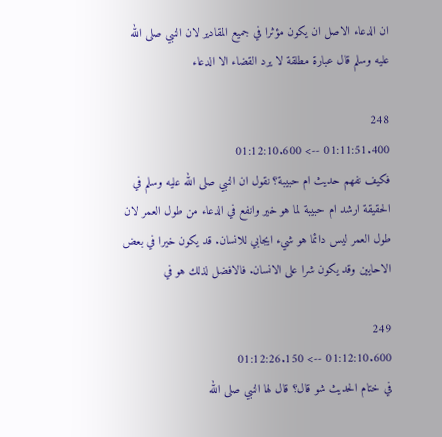ان الدعاء الاصل ان يكون مؤثرا في جميع المقادير لان النبي صلى الله عليه وسلم قال عبارة مطلقة لا يرد القضاء الا الدعاء

248
01:11:51.400 --> 01:12:10.600
فكيف نفهم حديث ام حبيبة؟ نقول ان النبي صلى الله عليه وسلم في الحقيقة ارشد ام حبيبة لما هو خير وانفع في الدعاء من طول العمر لان طول العمر ليس دائما هو شيء ايجابي للانسان. قد يكون خيرا في بعض الاحايين وقد يكون شرا على الانسان. فالافضل لذلك هو في

249
01:12:10.600 --> 01:12:26.150
في ختام الحديث شو قال؟ قال لها النبي صلى الله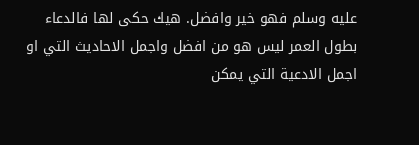عليه وسلم فهو خير وافضل. هيك حكى لها فالدعاء بطول العمر ليس هو من افضل واجمل الاحاديث التي او اجمل الادعية التي يمكن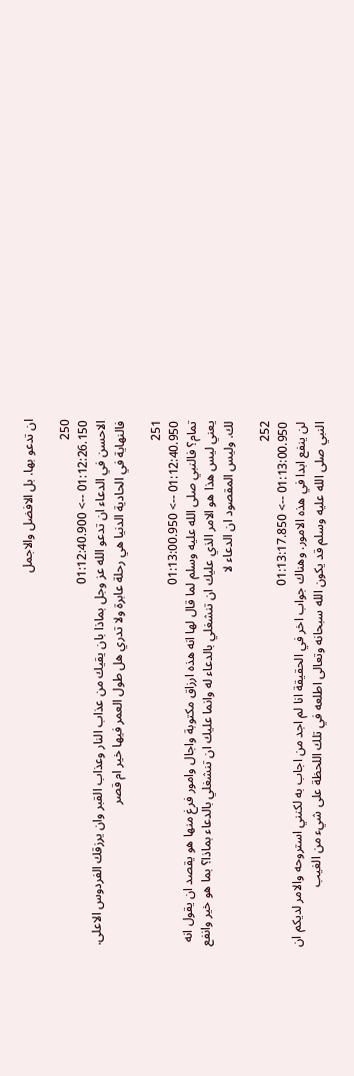ان تدعو بها. بل الافضل والاجمل

250
01:12:26.150 --> 01:12:40.900
الاحسن في الدعاء ان تدعو الله عز وجل بماذا بان يقيك من عذاب النار وعذاب القبر وان يرزقك الفردوس الاعلى. فالنهاية في الحادية الدنيا هي رحلة عابرة ولا تدري هل طول العمر فيها خير ام قصر

251
01:12:40.950 --> 01:13:00.950
تمام؟ فالنبي صلى الله عليه وسلم لما قال لها انه هذه ارزاق مكتوبة واجال وامور فرغ منها هو يقصد ان يقول انه يعني ليس هذا هو الامر الذي عليك ان تنشغلي بالدعاء له وانما عليك ان تنشغلي بالدعاء بماذا؟ بما هو خير وانفع لك. وليس المقصود ان الدعاء لا

252
01:13:00.950 --> 01:13:17.850
لن ينفع ابدا في هذه الامور. وهناك جواب اخر في الحقيقة انا لم اجد من اجاب به لكنني استروحه والامر لديكم ان النبي صلى الله عليه وسلم قد يكون الله سبحانه وتعالى اطلعه في تلك اللحظة على شيء من الغيب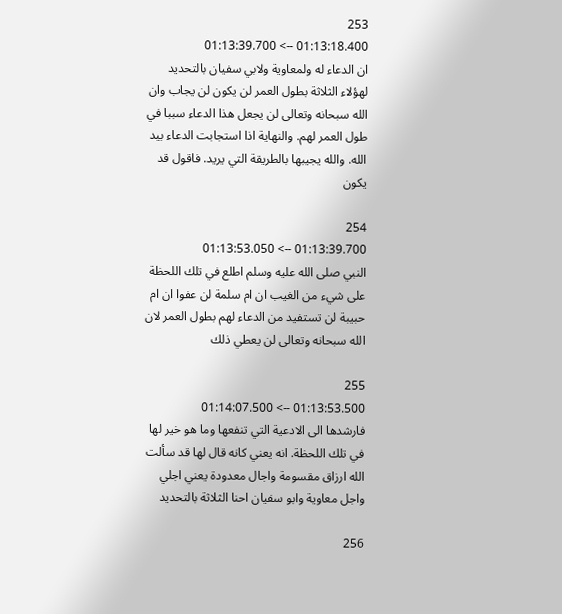253
01:13:18.400 --> 01:13:39.700
ان الدعاء له ولمعاوية ولابي سفيان بالتحديد لهؤلاء الثلاثة بطول العمر لن يكون لن يجاب وان الله سبحانه وتعالى لن يجعل هذا الدعاء سببا في طول العمر لهم. والنهاية اذا استجابت الدعاء بيد الله. والله يجيبها بالطريقة التي يريد. فاقول قد يكون

254
01:13:39.700 --> 01:13:53.050
النبي صلى الله عليه وسلم اطلع في تلك اللحظة على شيء من الغيب ان ام سلمة لن عفوا ان ام حبيبة لن تستفيد من الدعاء لهم بطول العمر لان الله سبحانه وتعالى لن يعطي ذلك

255
01:13:53.500 --> 01:14:07.500
فارشدها الى الادعية التي تنفعها وما هو خير لها في تلك اللحظة. انه يعني كانه قال لها قد سألت الله ارزاق مقسومة واجال معدودة يعني اجلي واجل معاوية وابو سفيان احنا الثلاثة بالتحديد

256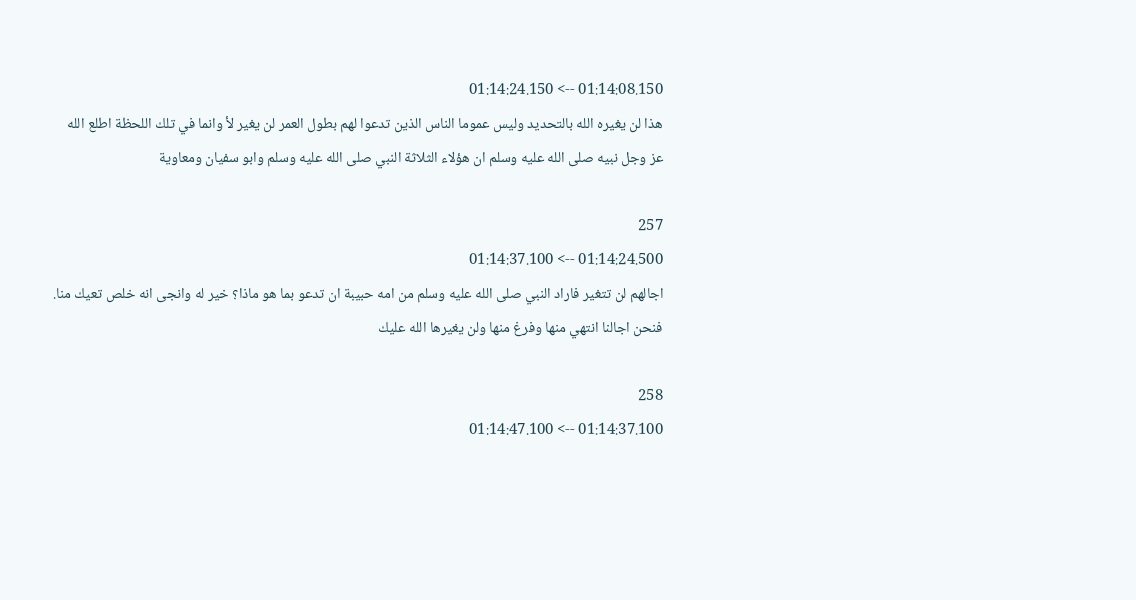01:14:08.150 --> 01:14:24.150
هذا لن يغيره الله بالتحديد وليس عموما الناس الذين تدعوا لهم بطول العمر لن يغير لأ وانما في تلك اللحظة اطلع الله عز وجل نبيه صلى الله عليه وسلم ان هؤلاء الثلاثة النبي صلى الله عليه وسلم وابو سفيان ومعاوية

257
01:14:24.500 --> 01:14:37.100
اجالهم لن تتغير فاراد النبي صلى الله عليه وسلم من امه حبيبة ان تدعو بما هو ماذا؟ خير له وانجى انه خلص تعيك منا. فنحن اجالنا انتهي منها وفرغ منها ولن يغيرها الله عليك

258
01:14:37.100 --> 01:14:47.100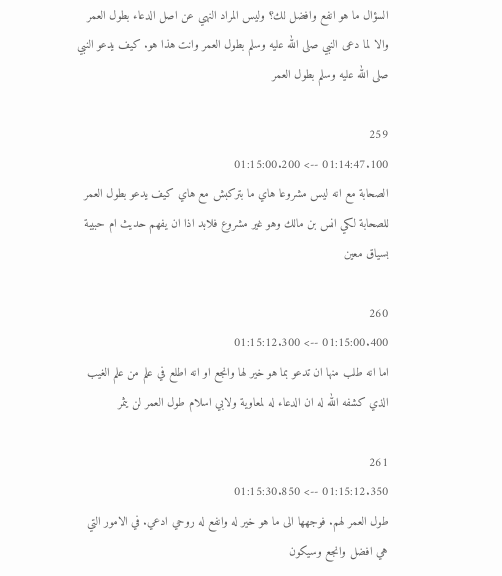السؤال ما هو انفع وافضل لك؟ وليس المراد النهي عن اصل الدعاء بطول العمر والا لما دعى النبي صلى الله عليه وسلم بطول العمر وانت هذا هو. كيف يدعو النبي صلى الله عليه وسلم بطول العمر

259
01:14:47.100 --> 01:15:00.200
الصحابة مع انه ليس مشروعا هاي ما بتركبش مع هاي كيف يدعو بطول العمر للصحابة لكي انس بن مالك وهو غير مشروع فلابد اذا ان يفهم حديث ام حبيبة بسياق معين

260
01:15:00.400 --> 01:15:12.300
اما انه طلب منها ان تدعو بما هو خير لها وانجع او انه اطلع في علم من علم الغيب الذي كشفه الله له ان الدعاء له لمعاوية ولابي اسلام طول العمر لن يثمر

261
01:15:12.350 --> 01:15:30.850
طول العمر لهم. فوجهها الى ما هو خير له وانفع له روحي ادعي. في الامور التي هي افضل وانجع وسيكون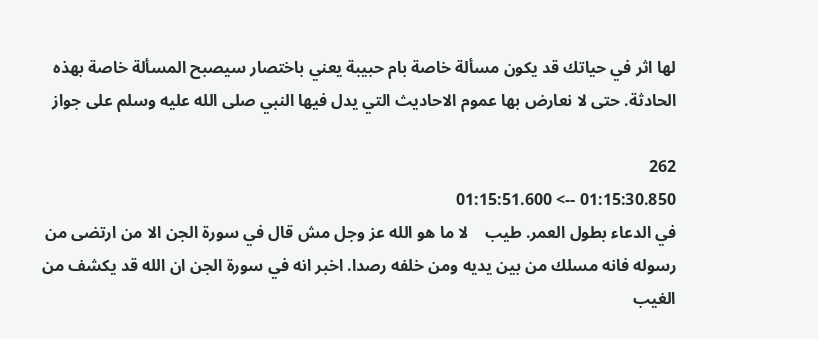لها اثر في حياتك قد يكون مسألة خاصة بام حبيبة يعني باختصار سيصبح المسألة خاصة بهذه الحادثة. حتى لا نعارض بها عموم الاحاديث التي يدل فيها النبي صلى الله عليه وسلم على جواز

262
01:15:30.850 --> 01:15:51.600
في الدعاء بطول العمر. طيب    لا ما هو الله عز وجل مش قال في سورة الجن الا من ارتضى من رسوله فانه مسلك من بين يديه ومن خلفه رصدا. اخبر انه في سورة الجن ان الله قد يكشف من الغيب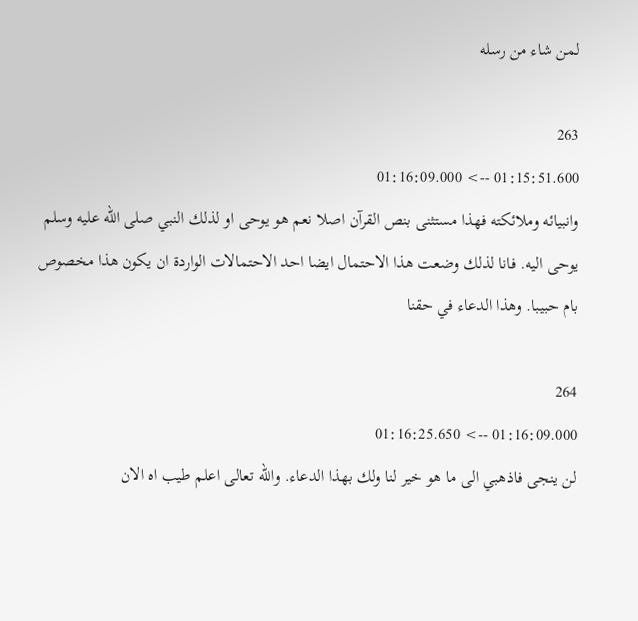لمن شاء من رسله

263
01:15:51.600 --> 01:16:09.000
وانبيائه وملائكته فهذا مستثنى بنص القرآن اصلا نعم هو يوحى او لذلك النبي صلى الله عليه وسلم يوحى اليه. فانا لذلك وضعت هذا الاحتمال ايضا احد الاحتمالات الواردة ان يكون هذا مخصوص بام حبيبا. وهذا الدعاء في حقنا

264
01:16:09.000 --> 01:16:25.650
لن ينجى فاذهبي الى ما هو خير لنا ولك بهذا الدعاء. والله تعالى اعلم طيب اه الان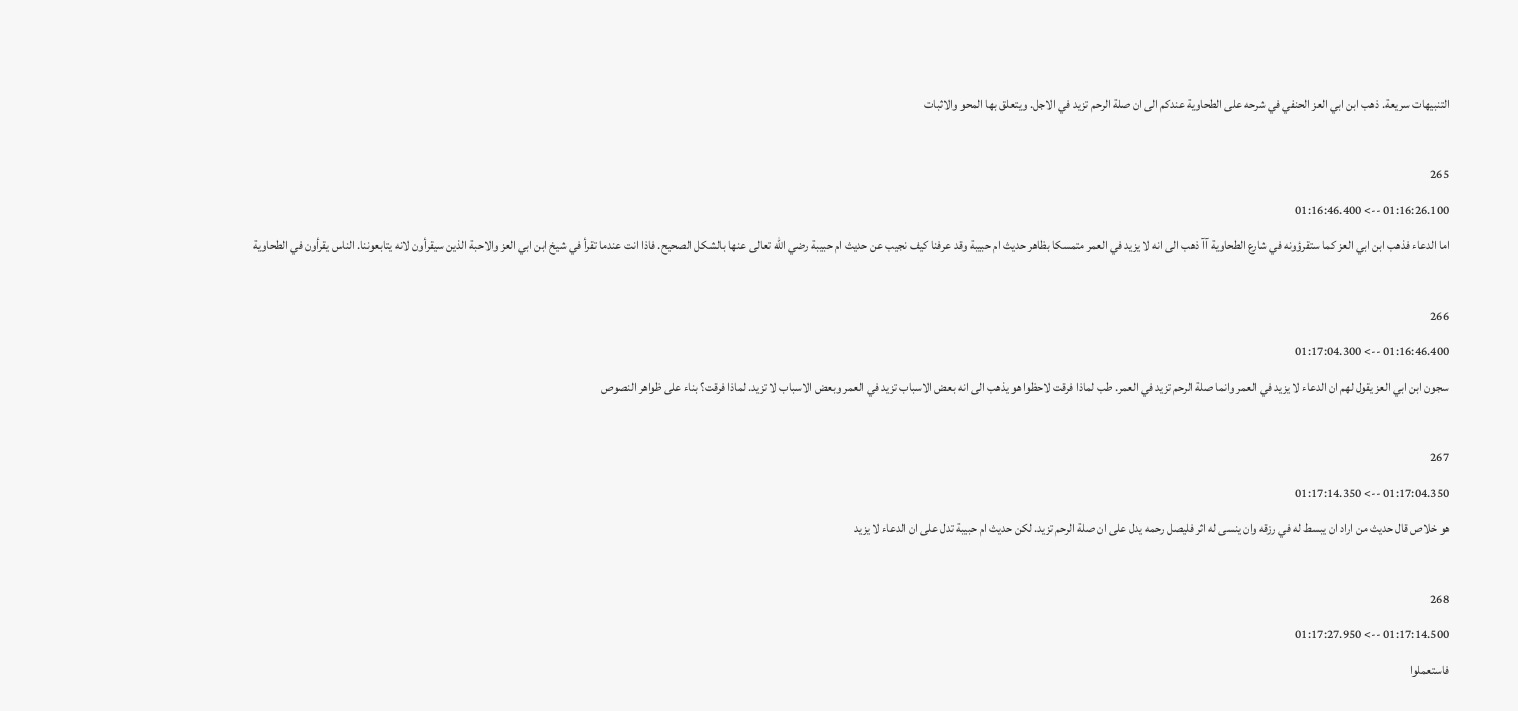التنبيهات سريعة. ذهب ابن ابي العز الحنفي في شرحه على الطحاوية عندكم الى ان صلة الرحم تزيد في الاجل. ويتعلق بها المحو والاثبات

265
01:16:26.100 --> 01:16:46.400
اما الدعاء فذهب ابن ابي العز كما ستقرؤونه في شارع الطحاوية آآ ذهب الى انه لا يزيد في العمر متمسكا بظاهر حديث ام حبيبة وقد عرفنا كيف نجيب عن حديث ام حبيبة رضي الله تعالى عنها بالشكل الصحيح. فاذا انت عندما تقرأ في شيخ ابن ابي العز والاحبة الذين سيقرأون لانه يتابعوننا. الناس يقرأون في الطحاوية

266
01:16:46.400 --> 01:17:04.300
سجون ابن ابي العز يقول لهم ان الدعاء لا يزيد في العمر وانما صلة الرحم تزيد في العمر. طب لماذا فرقت لاحظوا هو يذهب الى انه بعض الاسباب تزيد في العمر وبعض الاسباب لا تزيد. لماذا فرقت؟ بناء على ظواهر النصوص

267
01:17:04.350 --> 01:17:14.350
هو خلاص قال حديث من اراد ان يبسط له في رزقه وان ينسى له اثر فليصل رحمه يدل على ان صلة الرحم تزيد. لكن حديث ام حبيبة تدل على ان الدعاء لا يزيد

268
01:17:14.500 --> 01:17:27.950
فاستعملوا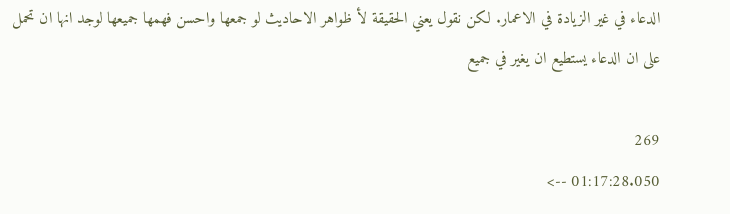الدعاء في غير الزيادة في الاعمار. لكن نقول يعني الحقيقة لأ ظواهر الاحاديث لو جمعها واحسن فهمها جميعها لوجد انها ان تحمل على ان الدعاء يستطيع ان يغير في جميع

269
01:17:28.050 -->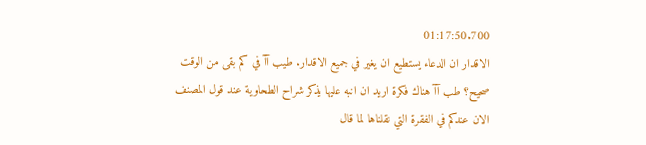01:17:50.700
الاقدار ان الدعاء يستطيع ان يغير في جميع الاقدار. طيب آآ في كم بقى من الوقت صحيح؟ طب آآ هناك فكرة اريد ان انبه عليها يذكر شراح الطحاوية عند قول المصنف الان عندكم في الفقرة التي نقلناها لما قال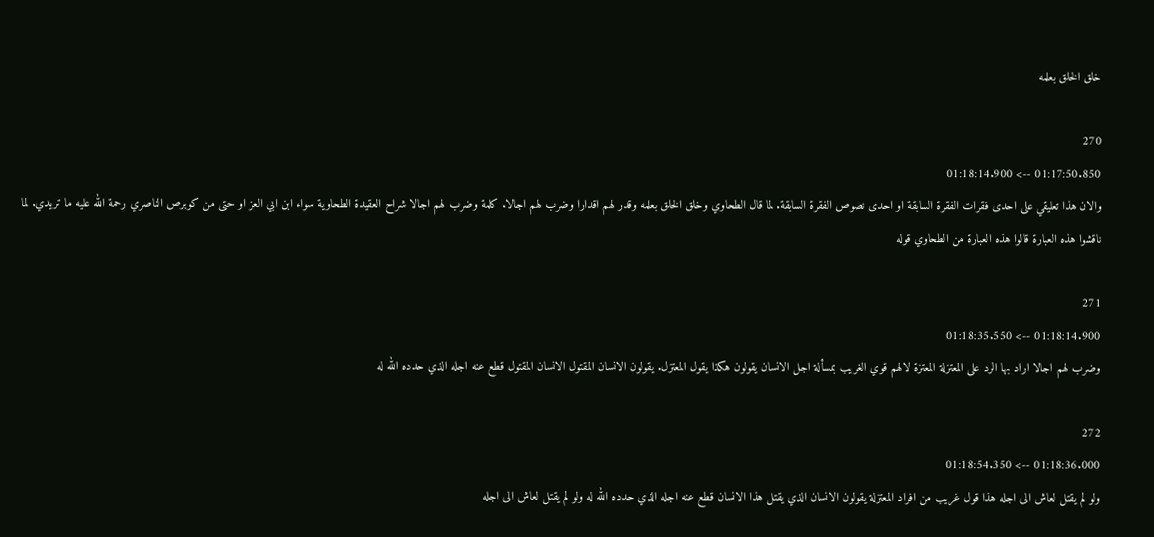خلق الخلق بعلمه

270
01:17:50.850 --> 01:18:14.900
والان هذا تعليقي على احدى فقرات الفقرة السابقة او احدى نصوص الفقرة السابقة. لما قال الطحاوي وخلق الخلق بعلمه وقدر لهم اقدارا وضرب لهم اجالا. كلمة وضرب لهم اجالا شراح العقيدة الطحاوية سواء ابن ابي العز او حتى من كوبرص الناصري رحمة الله عليه ما تريدي. لما ناقشوا هذه العبارة قالوا هذه العبارة من الطحاوي قوله

271
01:18:14.900 --> 01:18:35.550
وضرب لهم اجالا اراد بها الرد على المعتزلة المعتزة لالهم قوي الغريب بمسألة اجل الانسان يقولون هكذا يقول المعتزل. يقولون الانسان المقتول الانسان المقتول قطع عنه اجله الذي حدده الله له

272
01:18:36.000 --> 01:18:54.350
ولو لم يقتل لعاش الى اجله هذا قول غريب من افراد المعتزلة يقولون الانسان الذي يقتل هذا الانسان قطع عنه اجله الذي حدده الله له ولو لم يقتل لعاش الى اجله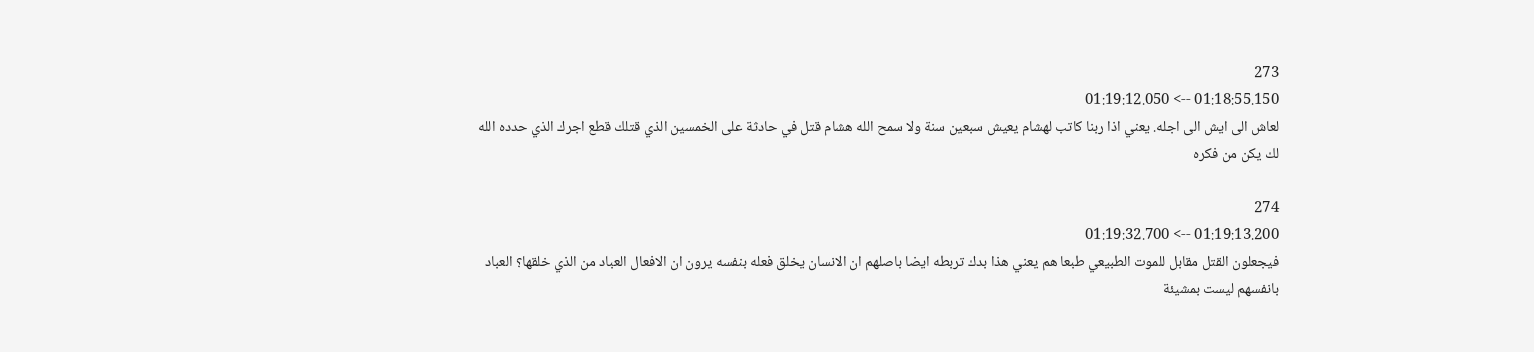273
01:18:55.150 --> 01:19:12.050
لعاش الى ايش الى اجله. يعني اذا ربنا كاتب لهشام يعيش سبعين سنة ولا سمح الله هشام قتل في حادثة على الخمسين الذي قتلك قطع اجرك الذي حدده الله لك يكن من فكره

274
01:19:13.200 --> 01:19:32.700
فيجعلون القتل مقابل للموت الطبيعي طبعا هم يعني هذا بدك تربطه ايضا باصلهم ان الانسان يخلق فعله بنفسه يرون ان الافعال العباد من الذي خلقها؟ العباد بانفسهم ليست بمشيئة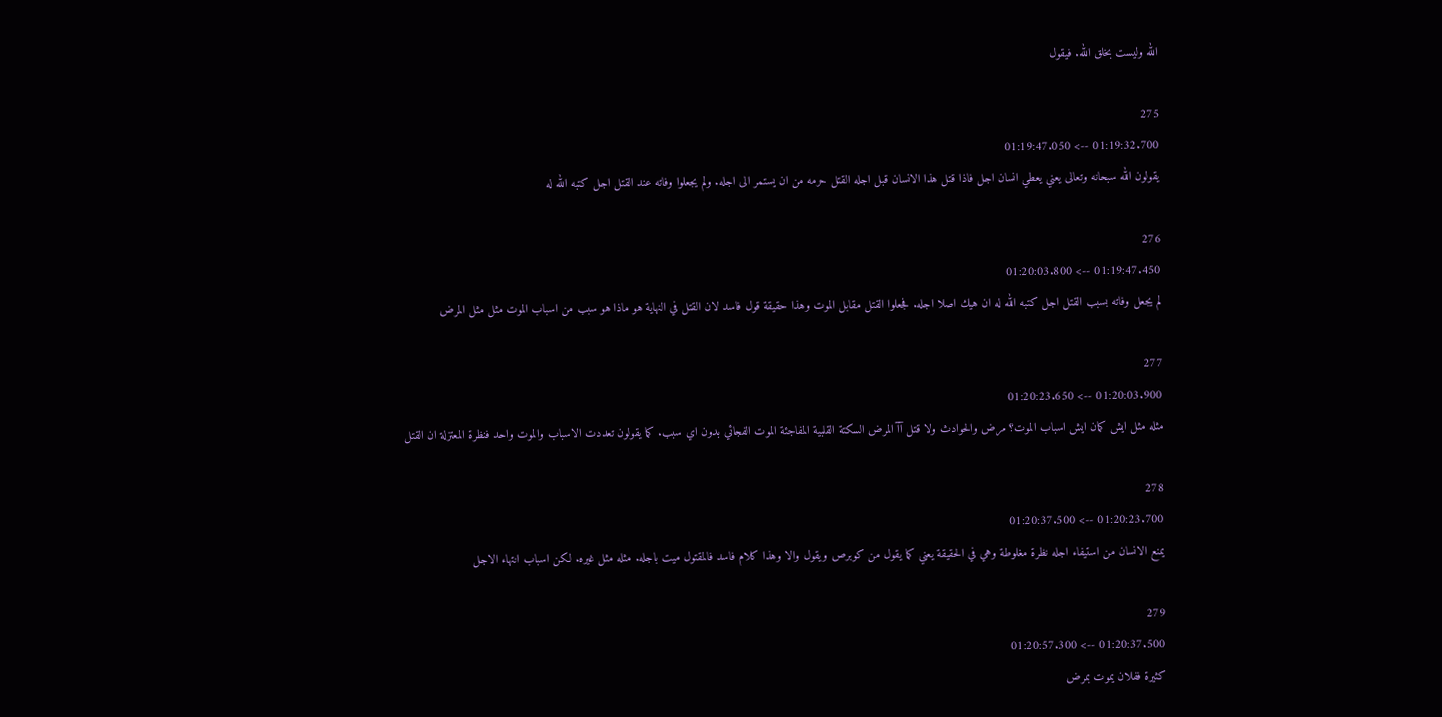الله وليست بخلق الله. فيقول

275
01:19:32.700 --> 01:19:47.050
يقولون الله سبحانه وتعالى يعني يعطي انسان اجل فاذا قتل هذا الانسان قبل اجله القتل حرمه من ان يستمر الى اجله. ولم يجعلوا وفاته عند القتل اجل كتبه الله له

276
01:19:47.450 --> 01:20:03.800
لم يجعل وفاته بسبب القتل اجل كتبه الله له ان هيك اصلا اجله. فجعلوا القتل مقابل الموت وهذا حقيقة قول فاسد لان القتل في النهاية هو ماذا هو سبب من اسباب الموت مثل مثل المرض

277
01:20:03.900 --> 01:20:23.650
مثله مثل ايش كمان ايش اسباب الموت؟ مرض والحوادث ولا قتل آآ المرض السكتة القلبية المفاجئة الموت الفجائي بدون اي سبب. كما يقولون تعددت الاسباب والموت واحد فنظرة المعتزلة ان القتل

278
01:20:23.700 --> 01:20:37.500
يمنع الانسان من استيفاء اجله نظرة مغلوطة وهي في الحقيقة يعني كما يقول من كوبرص ويقول والا وهذا كلام فاسد فالمقتول ميت باجله. مثله مثل غيره. لكن اسباب انتهاء الاجل

279
01:20:37.500 --> 01:20:57.300
كثيرة ففلان يموت بمرض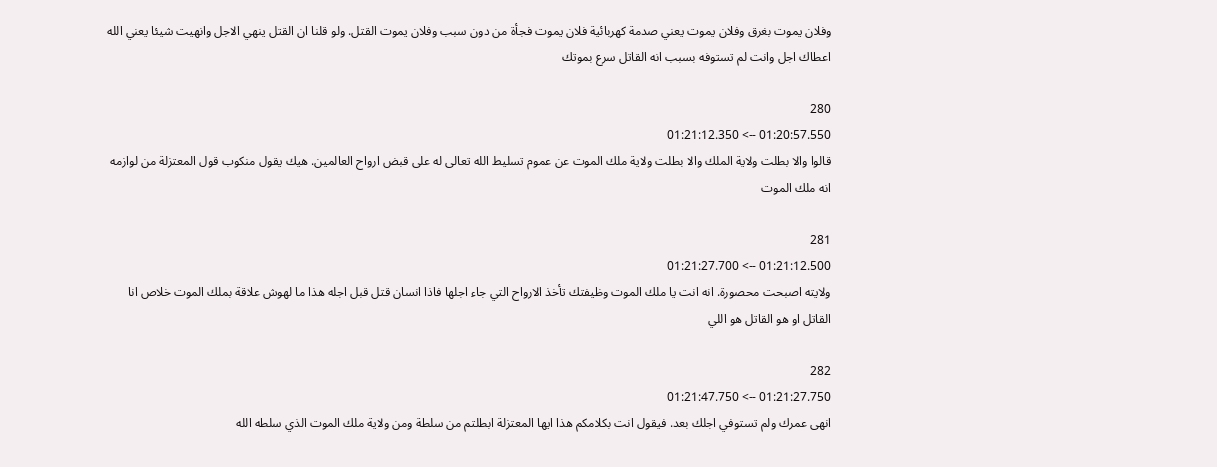وفلان يموت بغرق وفلان يموت يعني صدمة كهربائية فلان يموت فجأة من دون سبب وفلان يموت القتل. ولو قلنا ان القتل ينهي الاجل وانهيت شيئا يعني الله اعطاك اجل وانت لم تستوفه بسبب انه القاتل سرع بموتك

280
01:20:57.550 --> 01:21:12.350
قالوا والا بطلت ولاية الملك والا بطلت ولاية ملك الموت عن عموم تسليط الله تعالى له على قبض ارواح العالمين. هيك يقول منكوب قول المعتزلة من لوازمه انه ملك الموت

281
01:21:12.500 --> 01:21:27.700
ولايته اصبحت محصورة. انه انت يا ملك الموت وظيفتك تأخذ الارواح التي جاء اجلها فاذا انسان قتل قبل اجله هذا ما لهوش علاقة بملك الموت خلاص انا القاتل او هو القاتل هو اللي

282
01:21:27.750 --> 01:21:47.750
انهى عمرك ولم تستوفي اجلك بعد. فيقول انت بكلامكم هذا ايها المعتزلة ابطلتم من سلطة ومن ولاية ملك الموت الذي سلطه الله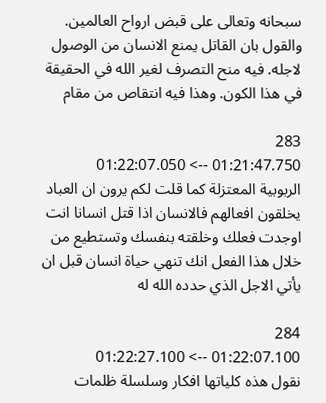سبحانه وتعالى على قبض ارواح العالمين. والقول بان القاتل يمنع الانسان من الوصول لاجله. فيه منح التصرف لغير الله في الحقيقة في هذا الكون. وهذا فيه انتقاص من مقام

283
01:21:47.750 --> 01:22:07.050
الربوبية المعتزلة كما قلت لكم يرون ان العباد يخلقون افعالهم فالانسان اذا قتل انسانا انت اوجدت فعلك وخلقته بنفسك وتستطيع من خلال هذا الفعل انك تنهي حياة انسان قبل ان يأتي الاجل الذي حدده الله له

284
01:22:07.100 --> 01:22:27.100
نقول هذه كلياتها افكار وسلسلة ظلمات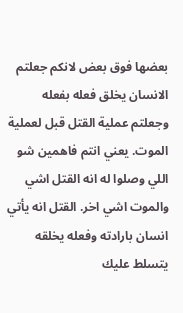بعضها فوق بعض لانكم جعلتم الانسان يخلق فعله بفعله وجعلتم عملية القتل قبل لعملية الموت. يعني انتم فاهمين شو اللي وصلوا له انه القتل اشي والموت اشي اخر. القتل انه يأتي انسان بارادته وفعله يخلقه يتسلط عليك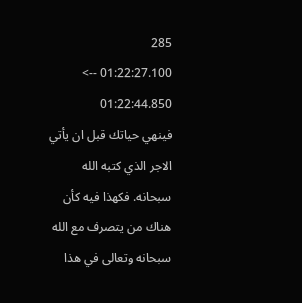285
01:22:27.100 --> 01:22:44.850
فينهي حياتك قبل ان يأتي الاجر الذي كتبه الله سبحانه. فكهذا فيه كأن هناك من يتصرف مع الله سبحانه وتعالى في هذا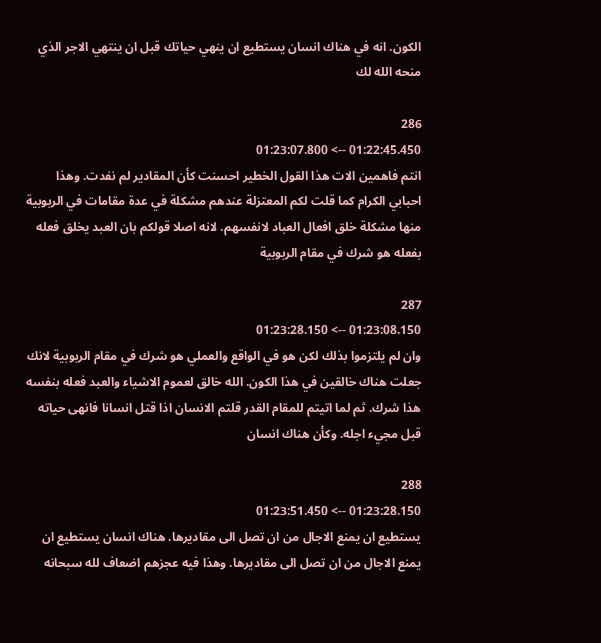الكون. انه في هناك انسان يستطيع ان ينهي حياتك قبل ان ينتهي الاجر الذي منحه الله لك

286
01:22:45.450 --> 01:23:07.800
انتم فاهمين الات هذا القول الخطير احسنت كأن المقادير لم نفدت. وهذا احبابي الكرام كما قلت لكم المعتزلة عندهم مشكلة في عدة مقامات في الربوبية منها مشكلة خلق افعال العباد لانفسهم. لانه اصلا قولكم بان العبد يخلق فعله بفعله هو شرك في مقام الربوبية

287
01:23:08.150 --> 01:23:28.150
وان لم يلتزموا بذلك لكن هو في الواقع والعملي هو شرك في مقام الربوبية لانك جعلت هناك خالقين في هذا الكون. الله خالق لعموم الاشياء والعبد فعله بنفسه هذا شرك. ثم لما اتيتم للمقام القدر قلتم الانسان اذا قتل انسانا فانهى حياته قبل مجيء اجله. وكأن هناك انسان

288
01:23:28.150 --> 01:23:51.450
يستطيع ان يمنع الاجال من ان تصل الى مقاديرها. هناك انسان يستطيع ان يمنع الاجال من ان تصل الى مقاديرها. وهذا فيه عجزهم اضعاف لله سبحانه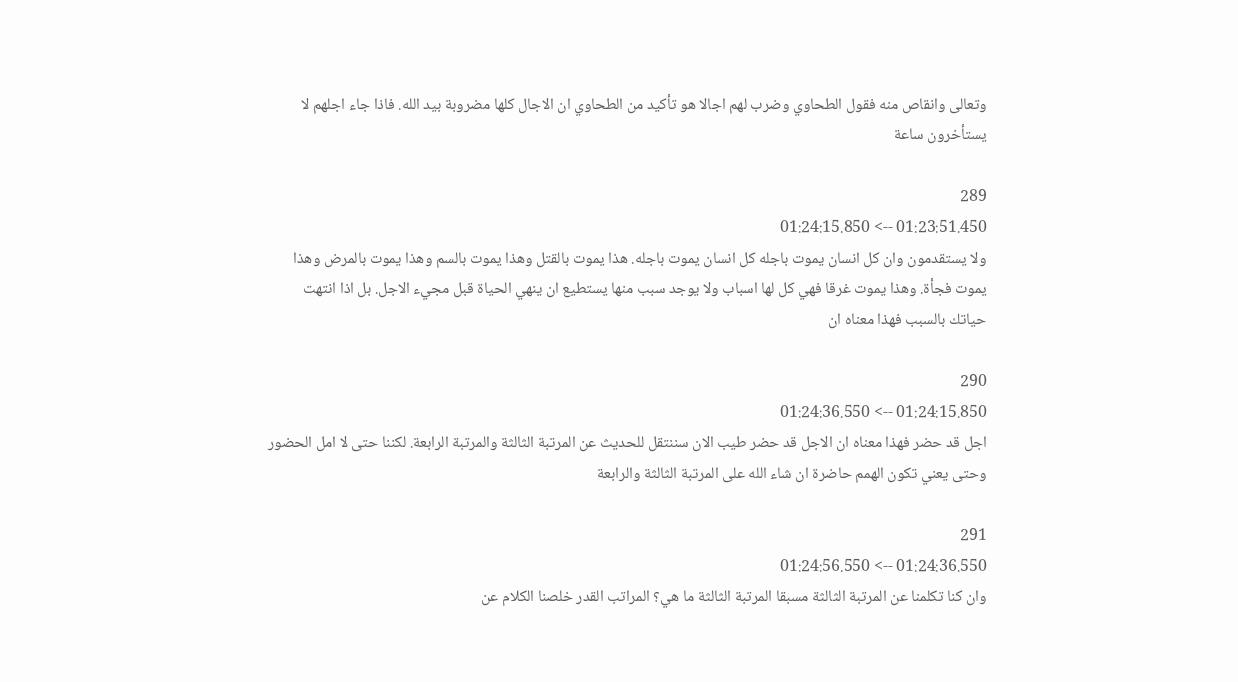وتعالى وانقاص منه فقول الطحاوي وضرب لهم اجالا هو تأكيد من الطحاوي ان الاجال كلها مضروبة بيد الله. فاذا جاء اجلهم لا يستأخرون ساعة

289
01:23:51.450 --> 01:24:15.850
ولا يستقدمون وان كل انسان يموت باجله كل انسان يموت باجله. هذا يموت بالقتل وهذا يموت بالسم وهذا يموت بالمرض وهذا يموت فجأة. وهذا يموت غرقا فهي كل لها اسباب ولا يوجد سبب منها يستطيع ان ينهي الحياة قبل مجيء الاجل. بل اذا انتهت حياتك بالسبب فهذا معناه ان

290
01:24:15.850 --> 01:24:36.550
اجل قد حضر فهذا معناه ان الاجل قد حضر طيب الان سننتقل للحديث عن المرتبة الثالثة والمرتبة الرابعة. لكننا حتى لا امل الحضور وحتى يعني تكون الهمم حاضرة ان شاء الله على المرتبة الثالثة والرابعة

291
01:24:36.550 --> 01:24:56.550
وان كنا تكلمنا عن المرتبة الثالثة مسبقا المرتبة الثالثة ما هي؟ المراتب القدر خلصنا الكلام عن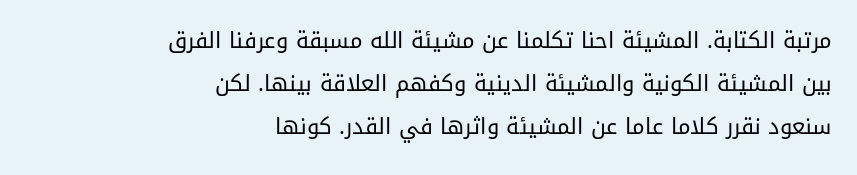مرتبة الكتابة. المشيئة احنا تكلمنا عن مشيئة الله مسبقة وعرفنا الفرق بين المشيئة الكونية والمشيئة الدينية وكفهم العلاقة بينها. لكن سنعود نقرر كلاما عاما عن المشيئة واثرها في القدر. كونها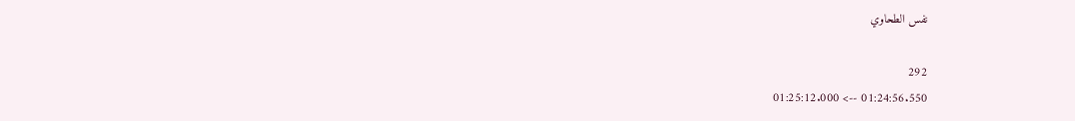نفس الطحاوي

292
01:24:56.550 --> 01:25:12.000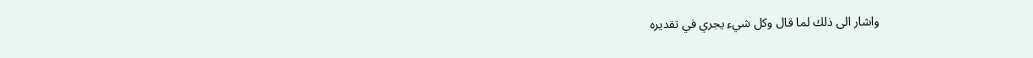واشار الى ذلك لما قال وكل شيء يجري في تقديره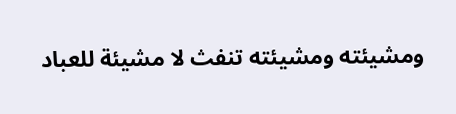ومشيئته ومشيئته تنفث لا مشيئة للعباد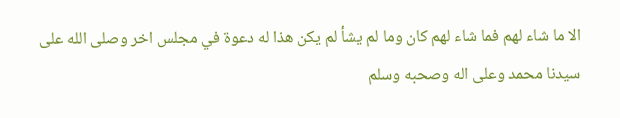الا ما شاء لهم فما شاء لهم كان وما لم يشأ لم يكن هذا له دعوة في مجلس اخر وصلى الله على سيدنا محمد وعلى اله وصحبه وسلم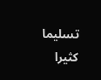تسليما كثيرا